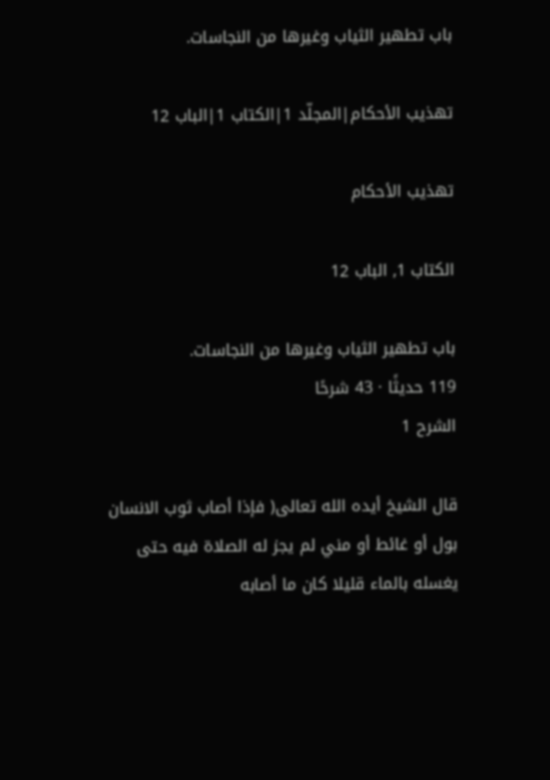باب تطهير الثياب وغيرها من النجاسات.

تهذيب الأحكام|المجلّد 1|الكتاب 1|الباب 12

تهذيب الأحكام

الكتاب 1, الباب 12

باب تطهير الثياب وغيرها من النجاسات.
119 حديثًا · 43 شرحًا
الشرح 1

قال الشيخ أيده الله تعالى( فإذا أصاب ثوب الانسان بول أو غائط أو مني لم يجز له الصلاة فيه حتى يغسله بالماء قليلا كان ما أصابه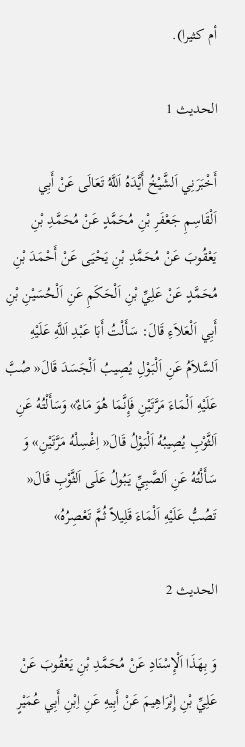أم كثيرا).

الحديث 1

أَخْبَرَنِي اَلشَّيْخُ أَيَّدَهُ اَللَّهُ تَعَالَى عَنْ أَبِي اَلْقَاسِمِ جَعْفَرِ بْنِ مُحَمَّدٍ عَنْ مُحَمَّدِ بْنِ يَعْقُوبَ عَنْ مُحَمَّدِ بْنِ يَحْيَى عَنْ أَحْمَدَ بْنِ مُحَمَّدٍ عَنْ عَلِيِّ بْنِ اَلْحَكَمِ عَنِ اَلْحُسَيْنِ بْنِ أَبِي اَلْعَلاَءِ قَالَ: سَأَلْتُ أَبَا عَبْدِ اَللَّهِ عَلَيْهِ اَلسَّلاَمُ عَنِ اَلْبَوْلِ يُصِيبُ اَلْجَسَدَ قَالَ« صُبَّ عَلَيْهِ اَلْمَاءَ مَرَّتَيْنِ فَإِنَّمَا هُوَ مَاءٌ» وَسَأَلْتُهُ عَنِ اَلثَّوْبِ يُصِيبُهُ اَلْبَوْلُ قَالَ« اِغْسِلْهُ مَرَّتَيْنِ» وَ سَأَلْتُهُ عَنِ اَلصَّبِيِّ يَبُولُ عَلَى اَلثَّوْبِ قَالَ« تَصُبُّ عَلَيْهِ اَلْمَاءَ قَلِيلاً ثُمَّ تَعْصِرُهُ»

الحديث 2

وَ بِهَذَا اَلْإِسْنَادِ عَنْ مُحَمَّدِ بْنِ يَعْقُوبَ عَنْ عَلِيِّ بْنِ إِبْرَاهِيمَ عَنْ أَبِيهِ عَنِ اِبْنِ أَبِي عُمَيْرٍ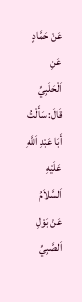عَنْ حَمَّادٍ عَنِ اَلْحَلَبِيِّ قَالَ: سَأَلْتُ أَبَا عَبْدِ اَللَّهِ عَلَيْهِ اَلسَّلاَمُ عَنْ بَوْلِ اَلصَّبِيِّ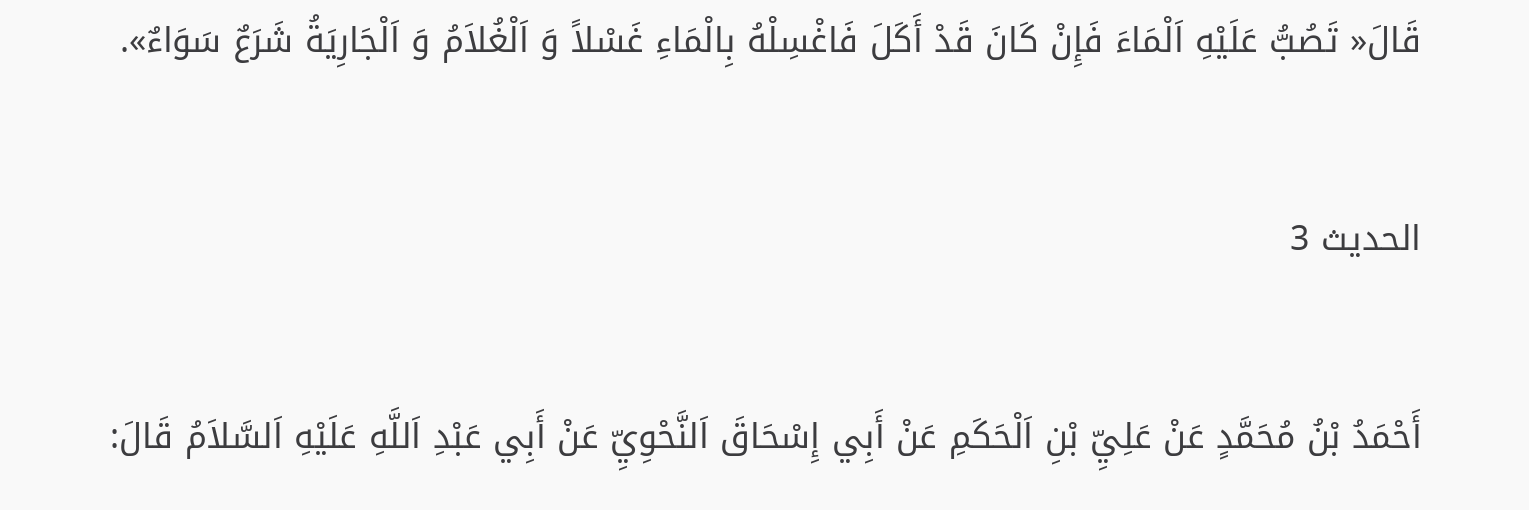قَالَ« تَصُبُّ عَلَيْهِ اَلْمَاءَ فَإِنْ كَانَ قَدْ أَكَلَ فَاغْسِلْهُ بِالْمَاءِ غَسْلاً وَ اَلْغُلاَمُ وَ اَلْجَارِيَةُ شَرَعٌ سَوَاءٌ».

الحديث 3

أَحْمَدُ بْنُ مُحَمَّدٍ عَنْ عَلِيِّ بْنِ اَلْحَكَمِ عَنْ أَبِي إِسْحَاقَ اَلنَّحْوِيِّ عَنْ أَبِي عَبْدِ اَللَّهِ عَلَيْهِ اَلسَّلاَمُ قَالَ: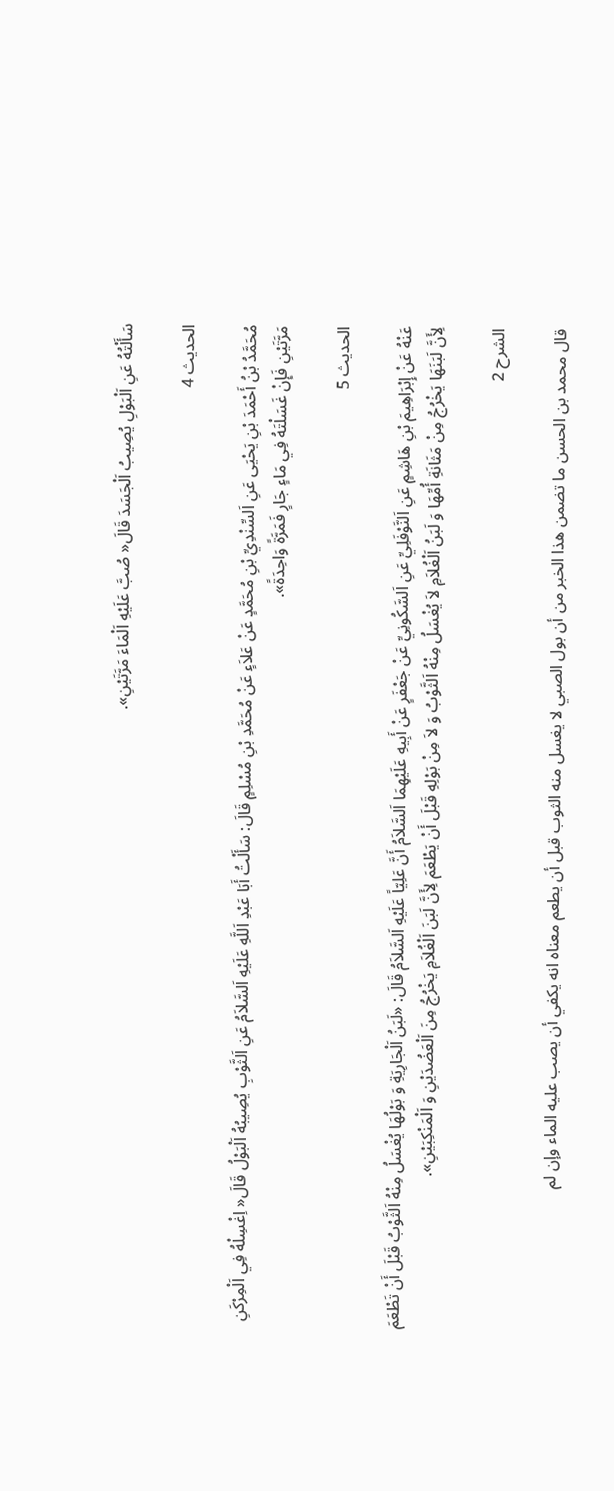سَأَلْتُهُ عَنِ اَلْبَوْلِ يُصِيبُ اَلْجَسَدَ قَالَ« صُبَّ عَلَيْهِ اَلْمَاءَ مَرَّتَيْنِ».

الحديث 4

مُحَمَّدُ بْنُ أَحْمَدَ بْنِ يَحْيَى عَنِ اَلسِّنْدِيِّ بْنِ مُحَمَّدٍ عَنْ عَلاَءٍ عَنْ مُحَمَّدِ بْنِ مُسْلِمٍ قَالَ: سَأَلْتُ أَبَا عَبْدِ اَللَّهِ عَلَيْهِ اَلسَّلاَمُ عَنِ اَلثَّوْبِ يُصِيبُهُ اَلْبَوْلُ قَالَ« اِغْسِلْهُ فِي اَلْمِرْكَنِ مَرَّتَيْنِ فَإِنْ غَسَلْتَهُ فِي مَاءٍ جَارٍ فَمَرَّةً وَاحِدَةً».

الحديث 5

عَنْهُ عَنْ إِبْرَاهِيمَ بْنِ هَاشِمٍ عَنِ اَلنَّوْفَلِيِّ عَنِ اَلسَّكُونِيِّ عَنْ جَعْفَرٍ عَنْ أَبِيهِ عَلَيْهِمَا اَلسَّلاَمُ أَنَّ عَلِيّاً عَلَيْهِ اَلسَّلاَمُ قَالَ: «لَبَنُ اَلْجَارِيَةِ وَ بَوْلُهَا يُغْسَلُ مِنْهُ اَلثَّوْبُ قَبْلَ أَنْ تَطْعَمَ لِأَنَّ لَبَنَهَا يَخْرُجُ مِنْ مَثَانَةِ أُمِّهَا وَ لَبَنُ اَلْغُلاَمِ لاَ يُغْسَلُ مِنْهُ اَلثَّوْبُ وَ لاَ مِنْ بَوْلِهِ قَبْلَ أَنْ يَطْعَمَ لِأَنَّ لَبَنَ اَلْغُلاَمِ يَخْرُجُ مِنَ اَلْعَضُدَيْنِ وَ اَلْمَنْكِبَيْنِ».

الشرح 2

قال محمد بن الحسن ما تضمن هذا الخبر من أن بول الصبي لا يغسل منه الثوب قبل أن يطعم معناه انه يكفي أن يصب عليه الماء وإن لم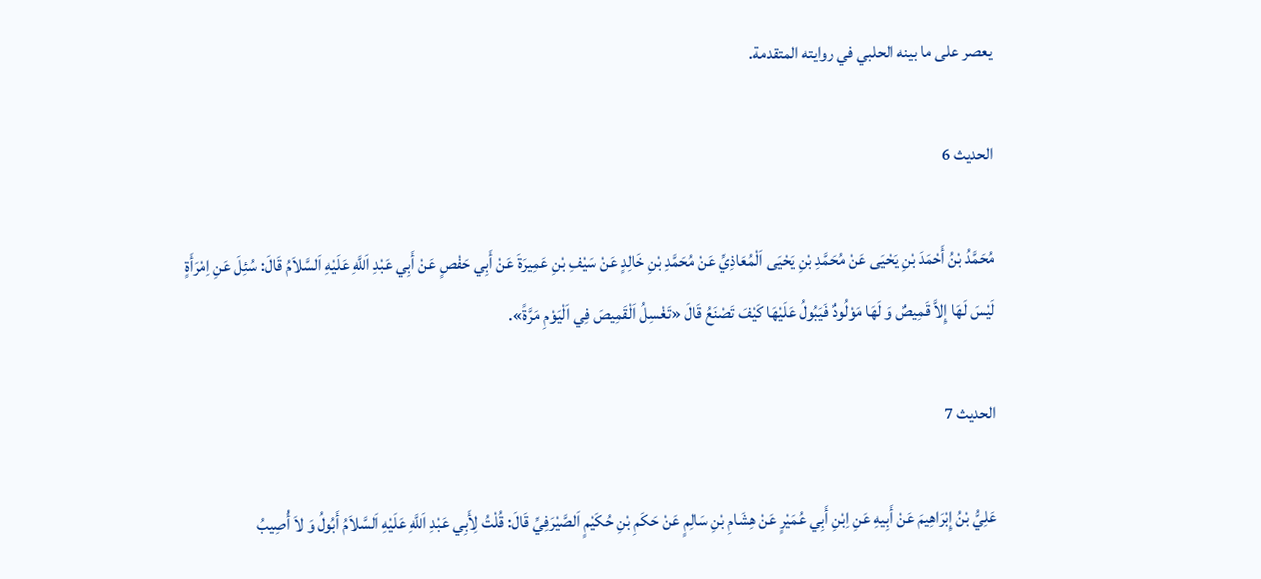يعصر على ما بينه الحلبي في روايته المتقدمة.

الحديث 6

مُحَمَّدُ بْنُ أَحْمَدَ بْنِ يَحْيَى عَنْ مُحَمَّدِ بْنِ يَحْيَى اَلْمُعَاذِيِّ عَنْ مُحَمَّدِ بْنِ خَالِدٍ عَنْ سَيْفِ بْنِ عَمِيرَةَ عَنْ أَبِي حَفْصٍ عَنْ أَبِي عَبْدِ اَللَّهِ عَلَيْهِ اَلسَّلاَمُ قَالَ: سُئِلَ عَنِ اِمْرَأَةٍ لَيْسَ لَهَا إِلاَّ قَمِيصٌ وَ لَهَا مَوْلُودٌ فَيَبُولُ عَلَيْهَا كَيْفَ تَصْنَعُ قَالَ «تَغْسِلُ اَلْقَمِيصَ فِي اَلْيَوْمِ مَرَّةً».

الحديث 7

عَلِيُّ بْنُ إِبْرَاهِيمَ عَنْ أَبِيهِ عَنِ اِبْنِ أَبِي عُمَيْرٍ عَنْ هِشَامِ بْنِ سَالِمٍ عَنْ حَكَمِ بْنِ حُكَيْمٍ اَلصَّيْرَفِيِّ قَالَ: قُلْتُ لِأَبِي عَبْدِ اَللَّهِ عَلَيْهِ اَلسَّلاَمُ أَبُولُ وَ لاَ أُصِيبُ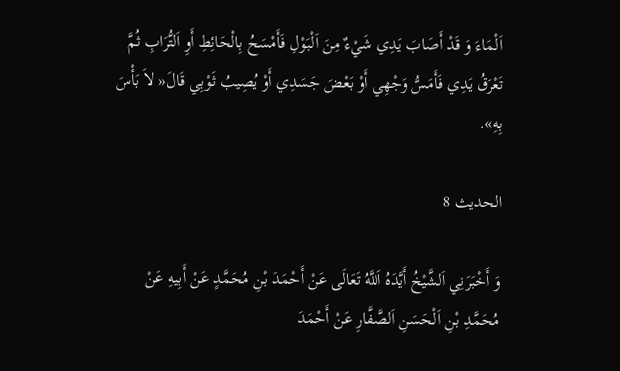اَلْمَاءَ وَ قَدْ أَصَابَ يَدِي شَيْءٌ مِنَ اَلْبَوْلِ فَأَمْسَحُ بِالْحَائِطِ أَوِ اَلتُّرَابِ ثُمَّ تَعْرَقُ يَدِي فَأَمَسُّ وَجْهِي أَوْ بَعْضَ جَسَدِي أَوْ يُصِيبُ ثَوْبِي قَالَ« لاَ بَأْسَ بِهِ».

الحديث 8

وَ أَخْبَرَنِي اَلشَّيْخُ أَيَّدَهُ اَللَّهُ تَعَالَى عَنْ أَحْمَدَ بْنِ مُحَمَّدٍ عَنْ أَبِيهِ عَنْ مُحَمَّدِ بْنِ اَلْحَسَنِ اَلصَّفَّارِ عَنْ أَحْمَدَ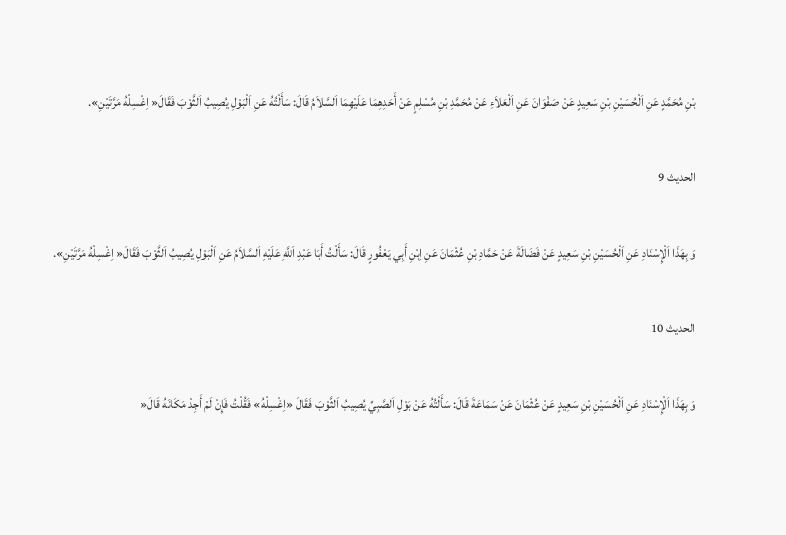بْنِ مُحَمَّدٍ عَنِ اَلْحُسَيْنِ بْنِ سَعِيدٍ عَنْ صَفْوَانَ عَنِ اَلْعَلاَءِ عَنْ مُحَمَّدِ بْنِ مُسْلِمٍ عَنْ أَحَدِهِمَا عَلَيْهِمَا اَلسَّلاَمُ قَالَ: سَأَلْتُهُ عَنِ اَلْبَوْلِ يُصِيبُ اَلثَّوْبَ فَقَالَ« اِغْسِلْهُ مَرَّتَيْنِ».

الحديث 9

وَ بِهَذَا اَلْإِسْنَادِ عَنِ اَلْحُسَيْنِ بْنِ سَعِيدٍ عَنْ فَضَالَةَ عَنْ حَمَّادِ بْنِ عُثْمَانَ عَنِ اِبْنِ أَبِي يَعْفُورٍ قَالَ: سَأَلْتُ أَبَا عَبْدِ اَللَّهِ عَلَيْهِ اَلسَّلاَمُ عَنِ اَلْبَوْلِ يُصِيبُ اَلثَّوْبَ فَقَالَ« اِغْسِلْهُ مَرَّتَيْنِ».

الحديث 10

وَ بِهَذَا اَلْإِسْنَادِ عَنِ اَلْحُسَيْنِ بْنِ سَعِيدٍ عَنْ عُثْمَانَ عَنْ سَمَاعَةَ قَالَ: سَأَلْتُهُ عَنْ بَوْلِ اَلصَّبِيِّ يُصِيبُ اَلثَّوْبَ فَقَالَ «اِغْسِلْهُ» فَقُلْتُ فَإِنْ لَمْ أَجِدْ مَكَانَهُ قَالَ«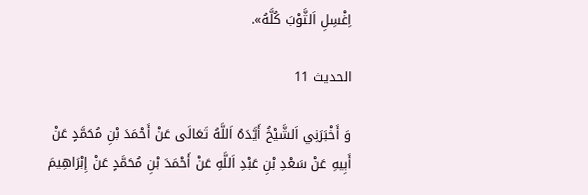اِغْسِلِ اَلثَّوْبَ كُلَّهُ».

الحديث 11

وَ أَخْبَرَنِي اَلشَّيْخُ أَيَّدَهُ اَللَّهُ تَعَالَى عَنْ أَحْمَدَ بْنِ مُحَمَّدٍ عَنْ أَبِيهِ عَنْ سَعْدِ بْنِ عَبْدِ اَللَّهِ عَنْ أَحْمَدَ بْنِ مُحَمَّدٍ عَنْ إِبْرَاهِيمَ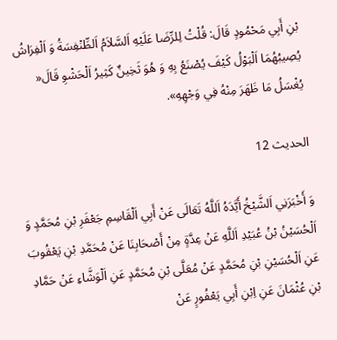بْنِ أَبِي مَحْمُودٍ قَالَ: قُلْتُ لِلرِّضَا عَلَيْهِ اَلسَّلاَمُ اَلطِّنْفِسَةُ وَ اَلْفِرَاشُ يُصِيبُهُمَا اَلْبَوْلُ كَيْفَ يُصْنَعُ بِهِ وَ هُوَ ثَخِينٌ كَثِيرُ اَلْحَشْوِ قَالَ« يُغْسَلُ مَا ظَهَرَ مِنْهُ فِي وَجْهِهِ».

الحديث 12

وَ أَخْبَرَنِي اَلشَّيْخُ أَيَّدَهُ اَللَّهُ تَعَالَى عَنْ أَبِي اَلْقَاسِمِ جَعْفَرِ بْنِ مُحَمَّدٍ وَ اَلْحُسَيْنُ بْنُ عُبَيْدِ اَللَّهِ عَنْ عِدَّةٍ مِنْ أَصْحَابِنَا عَنْ مُحَمَّدِ بْنِ يَعْقُوبَ عَنِ اَلْحُسَيْنِ بْنِ مُحَمَّدٍ عَنْ مُعَلَّى بْنِ مُحَمَّدٍ عَنِ اَلْوَشَّاءِ عَنْ حَمَّادِ بْنِ عُثْمَانَ عَنِ اِبْنِ أَبِي يَعْفُورٍ عَنْ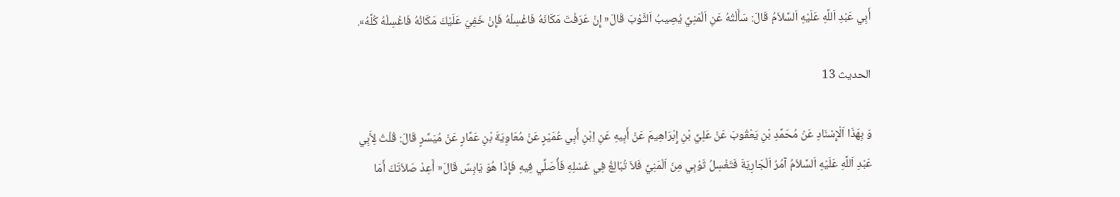أَبِي عَبْدِ اَللَّهِ عَلَيْهِ اَلسَّلاَمُ قَالَ: سَأَلْتُهُ عَنِ اَلْمَنِيِّ يُصِيبُ اَلثَّوْبَ قَالَ« إِنْ عَرَفْتَ مَكَانَهُ فَاغْسِلْهُ فَإِنْ خَفِيَ عَلَيْكَ مَكَانُهُ فَاغْسِلْهُ كُلَّهُ».

الحديث 13

وَ بِهَذَا اَلْإِسْنَادِ عَنْ مُحَمَّدِ بْنِ يَعْقُوبَ عَنْ عَلِيِّ بْنِ إِبْرَاهِيمَ عَنْ أَبِيهِ عَنِ اِبْنِ أَبِي عُمَيْرٍ عَنْ مُعَاوِيَةَ بْنِ عَمَّارٍ عَنْ مُيَسِّرٍ قَالَ: قُلْتُ لِأَبِي عَبْدِ اَللَّهِ عَلَيْهِ اَلسَّلاَمُ آمُرُ اَلْجَارِيَةَ فَتَغْسِلُ ثَوْبِي مِنَ اَلْمَنِيِّ فَلاَ تُبَالِغُ فِي غَسْلِهِ فَأُصَلِّي فِيهِ فَإِذَا هُوَ يَابِسٌ قَالَ« أَعِدْ صَلاَتَكَ أَمَا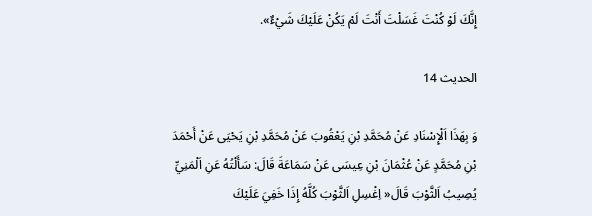إِنَّكَ لَوْ كُنْتَ غَسَلْتَ أَنْتَ لَمْ يَكُنْ عَلَيْكَ شَيْءٌ».

الحديث 14

وَ بِهَذَا اَلْإِسْنَادِ عَنْ مُحَمَّدِ بْنِ يَعْقُوبَ عَنْ مُحَمَّدِ بْنِ يَحْيَى عَنْ أَحْمَدَ بْنِ مُحَمَّدٍ عَنْ عُثْمَانَ بْنِ عِيسَى عَنْ سَمَاعَةَ قَالَ: سَأَلْتُهُ عَنِ اَلْمَنِيِّ يُصِيبُ اَلثَّوْبَ قَالَ« اِغْسِلِ اَلثَّوْبَ كُلَّهُ إِذَا خَفِيَ عَلَيْكَ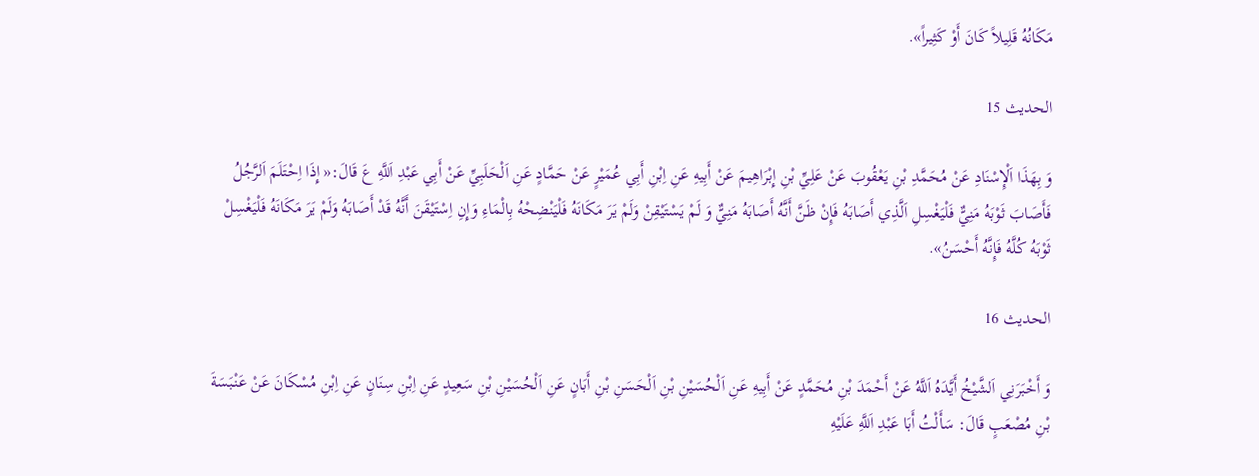مَكَانُهُ قَلِيلاً كَانَ أَوْ كَثِيراً».

الحديث 15

وَ بِهَذَا اَلْإِسْنَادِ عَنْ مُحَمَّدِ بْنِ يَعْقُوبَ عَنْ عَلِيِّ بْنِ إِبْرَاهِيمَ عَنْ أَبِيهِ عَنِ اِبْنِ أَبِي عُمَيْرٍ عَنْ حَمَّادٍ عَنِ اَلْحَلَبِيِّ عَنْ أَبِي عَبْدِ اَللَّهِ عَ قَالَ:« إِذَا اِحْتَلَمَ اَلرَّجُلُ فَأَصَابَ ثَوْبَهُ مَنِيٌّ فَلْيَغْسِلِ اَلَّذِي أَصَابَهُ فَإِنْ ظَنَّ أَنَّهُ أَصَابَهُ مَنِيٌّ وَ لَمْ يَسْتَيْقِنْ وَلَمْ يَرَ مَكَانَهُ فَلْيَنْضِحْهُ بِالْمَاءِ وَإِنِ اِسْتَيْقَنَ أَنَّهُ قَدْ أَصَابَهُ وَلَمْ يَرَ مَكَانَهُ فَلْيَغْسِلْ ثَوْبَهُ كُلَّهُ فَإِنَّهُ أَحْسَنُ».

الحديث 16

وَ أَخْبَرَنِي اَلشَّيْخُ أَيَّدَهُ اَللَّهُ عَنْ أَحْمَدَ بْنِ مُحَمَّدٍ عَنْ أَبِيهِ عَنِ اَلْحُسَيْنِ بْنِ اَلْحَسَنِ بْنِ أَبَانٍ عَنِ اَلْحُسَيْنِ بْنِ سَعِيدٍ عَنِ اِبْنِ سِنَانٍ عَنِ اِبْنِ مُسْكَانَ عَنْ عَنْبَسَةَ بْنِ مُصْعَبٍ قَالَ: سَأَلْتُ أَبَا عَبْدِ اَللَّهِ عَلَيْهِ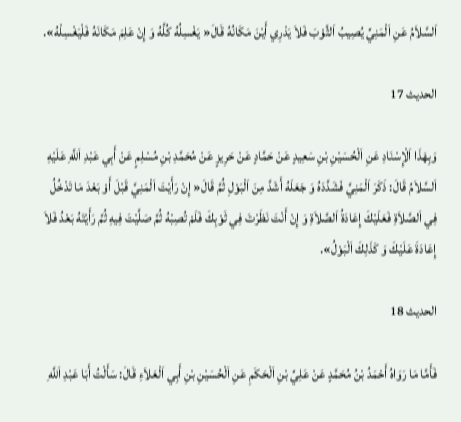اَلسَّلاَمُ عَنِ اَلْمَنِيِّ يُصِيبُ اَلثَّوْبَ فَلاَ يَدْرِي أَيْنَ مَكَانُهُ قَالَ« يَغْسِلُهُ كُلَّهُ وَ إِنْ عَلِمَ مَكَانَهُ فَلْيَغْسِلْهُ».

الحديث 17

وَبِهَذَا اَلْإِسْنَادِ عَنِ اَلْحُسَيْنِ بْنِ سَعِيدٍ عَنْ حَمَّادٍ عَنْ حَرِيزٍ عَنْ مُحَمَّدِ بْنِ مُسْلِمٍ عَنْ أَبِي عَبْدِ اَللَّهِ عَلَيْهِ اَلسَّلاَمُ قَالَ: ذَكَرَ اَلْمَنِيَّ فَشَدَّدَهُ وَ جَعَلَهُ أَشَدَّ مِنَ اَلْبَوْلِ ثُمَّ قَالَ« إِنْ رَأَيْتَ اَلْمَنِيَّ قَبْلَ أَوْ بَعْدَ مَا تَدْخُلُ فِي اَلصَّلاَةِ فَعَلَيْكَ إِعَادَةُ اَلصَّلاَةِ وَ إِنْ أَنْتَ نَظَرْتَ فِي ثَوْبِكَ فَلَمْ تُصِبْهُ ثُمَّ صَلَّيْتَ فِيهِ ثُمَّ رَأَيْتَهُ بَعْدُ فَلاَ إِعَادَةَ عَلَيْكَ وَ كَذَلِكَ اَلْبَوْلُ».

الحديث 18

فَأَمَّا مَا رَوَاهُ أَحْمَدُ بْنُ مُحَمَّدٍ عَنْ عَلِيِّ بْنِ اَلْحَكَمِ عَنِ اَلْحُسَيْنِ بْنِ أَبِي اَلْعَلاَءِ قَالَ: سَأَلْتُ أَبَا عَبْدِ اَللَّهِ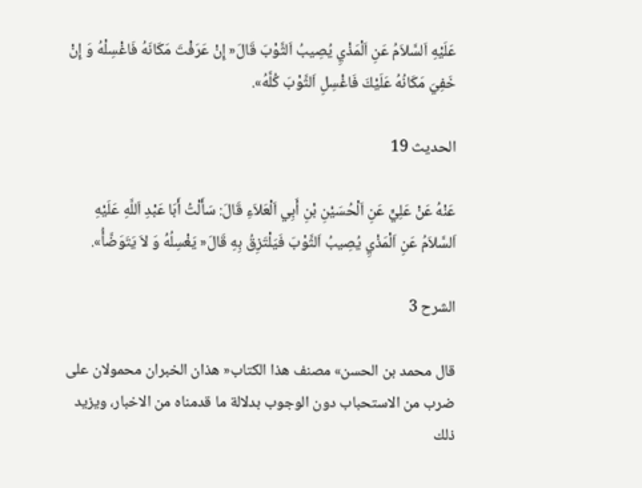عَلَيْهِ اَلسَّلاَمُ عَنِ اَلْمَذْيِ يُصِيبُ اَلثَّوْبَ قَالَ« إِنْ عَرَفْتَ مَكَانَهُ فَاغْسِلْهُ وَ إِنْ خَفِيَ مَكَانُهُ عَلَيْكَ فَاغْسِلِ اَلثَّوْبَ كُلَّهُ».

الحديث 19

عَنْهُ عَنْ عَلِيٍّ عَنِ اَلْحُسَيْنِ بْنِ أَبِي اَلْعَلاَءِ قَالَ: سَأَلْتُ أَبَا عَبْدِ اَللَّهِ عَلَيْهِ اَلسَّلاَمُ عَنِ اَلْمَذْيِ يُصِيبُ اَلثَّوْبَ فَيَلْتَزِقُ بِهِ قَالَ« يَغْسِلُهُ وَ لاَ يَتَوَضَّأُ».

الشرح 3

قال محمد بن الحسن» مصنف هذا الكتاب« هذان الخبران محمولان على ضرب من الاستحباب دون الوجوب بدلالة ما قدمناه من الاخبار، ويزيد ذلك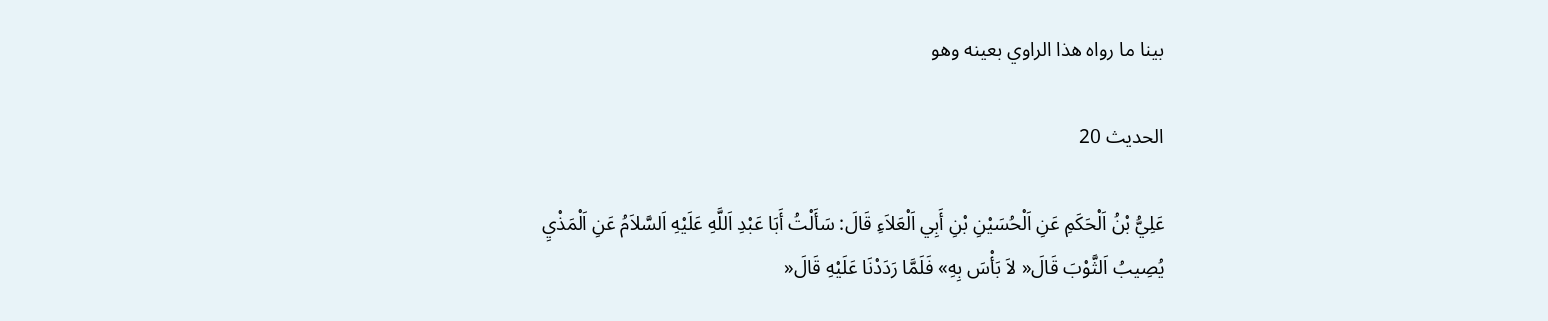بينا ما رواه هذا الراوي بعينه وهو

الحديث 20

عَلِيُّ بْنُ اَلْحَكَمِ عَنِ اَلْحُسَيْنِ بْنِ أَبِي اَلْعَلاَءِ قَالَ: سَأَلْتُ أَبَا عَبْدِ اَللَّهِ عَلَيْهِ اَلسَّلاَمُ عَنِ اَلْمَذْيِ يُصِيبُ اَلثَّوْبَ قَالَ« لاَ بَأْسَ بِهِ» فَلَمَّا رَدَدْنَا عَلَيْهِ قَالَ«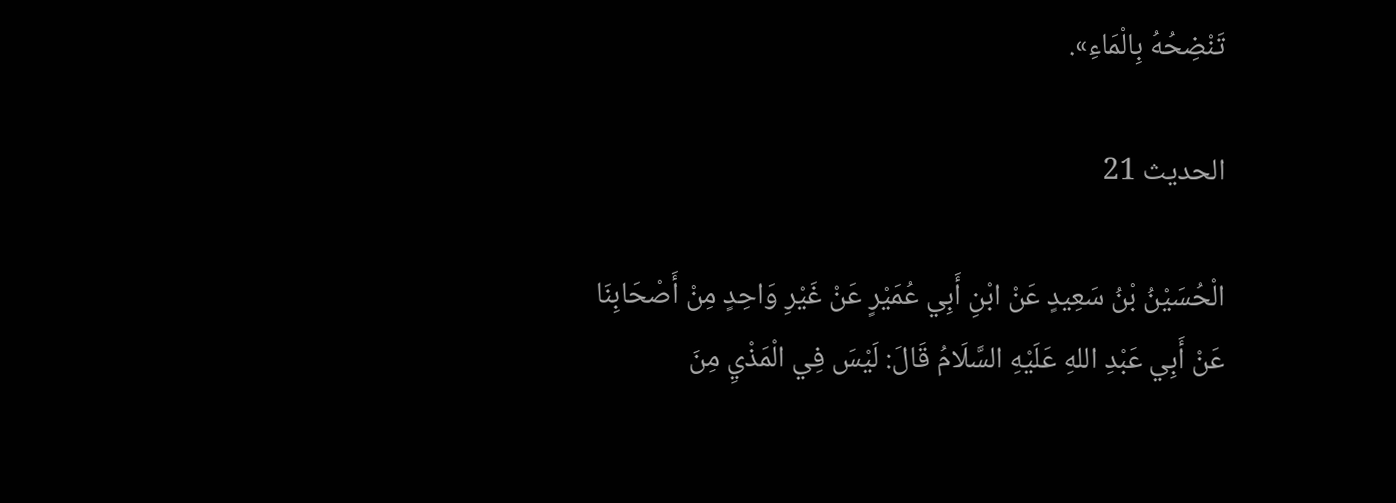تَنْضِحُهُ بِالْمَاءِ».

الحديث 21

الْحُسَيْنُ بْنُ سَعِيدٍ عَنْ ابْنِ أَبِي عُمَيْرٍ عَنْ غَيْرِ وَاحِدٍ مِنْ أَصْحَابِنَا عَنْ أَبِي عَبْدِ اللهِ عَلَيْهِ السَّلَامُ قَالَ: لَيْسَ فِي الْمَذْيِ مِنَ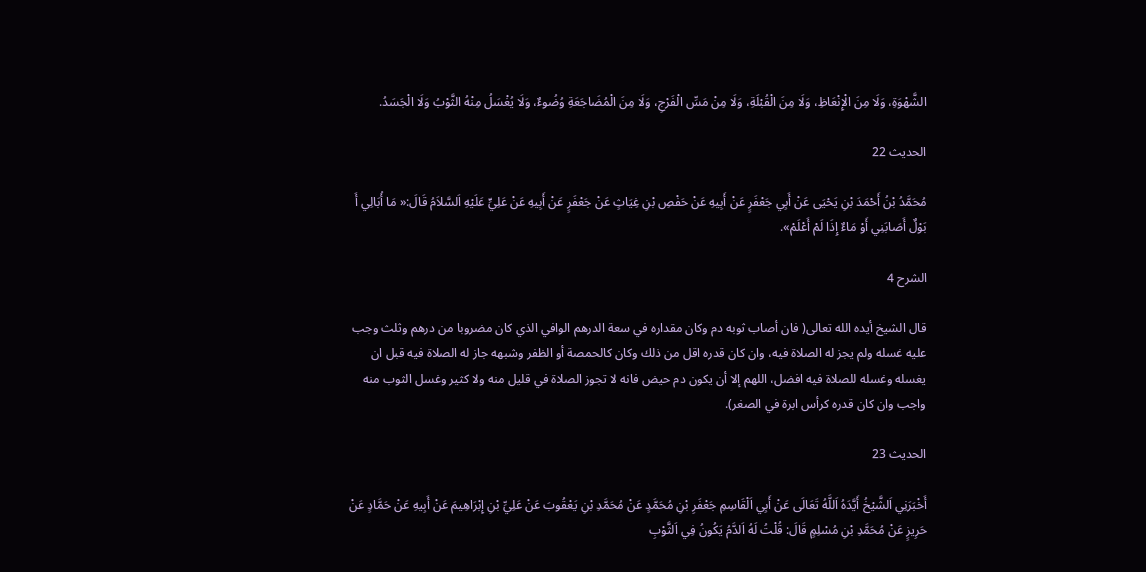الشَّهْوَةِ، وَلَا مِنَ الْإِنْعَاظِ، وَلَا مِنَ الْقُبْلَةِ، وَلَا مِنْ مَسِّ الْفَرْجِ، وَلَا مِنَ الْمُضَاجَعَةِ وُضُوءٌ، وَلَا يُغْسَلُ مِنْهُ الثَّوْبُ وَلَا الْجَسَدُ.

الحديث 22

مُحَمَّدُ بْنُ أَحْمَدَ بْنِ يَحْيَى عَنْ أَبِي جَعْفَرٍ عَنْ أَبِيهِ عَنْ حَفْصِ بْنِ غِيَاثٍ عَنْ جَعْفَرٍ عَنْ أَبِيهِ عَنْ عَلِيٍّ عَلَيْهِ اَلسَّلاَمُ قَالَ:« مَا أُبَالِي أَ بَوْلٌ أَصَابَنِي أَوْ مَاءٌ إِذَا لَمْ أَعْلَمْ».

الشرح 4

قال الشيخ أيده الله تعالى( فان أصاب ثوبه دم وكان مقداره في سعة الدرهم الوافي الذي كان مضروبا من درهم وثلث وجب عليه غسله ولم يجز له الصلاة فيه، وان كان قدره اقل من ذلك وكان كالحمصة أو الظفر وشبهه جاز له الصلاة فيه قبل ان يغسله وغسله للصلاة فيه افضل، اللهم إلا أن يكون دم حيض فانه لا تجوز الصلاة في قليل منه ولا كثير وغسل الثوب منه واجب وان كان قدره كرأس ابرة في الصغر).

الحديث 23

أَخْبَرَنِي اَلشَّيْخُ أَيَّدَهُ اَللَّهُ تَعَالَى عَنْ أَبِي اَلْقَاسِمِ جَعْفَرِ بْنِ مُحَمَّدٍ عَنْ مُحَمَّدِ بْنِ يَعْقُوبَ عَنْ عَلِيِّ بْنِ إِبْرَاهِيمَ عَنْ أَبِيهِ عَنْ حَمَّادٍ عَنْ حَرِيزٍ عَنْ مُحَمَّدِ بْنِ مُسْلِمٍ قَالَ: قُلْتُ لَهُ اَلدَّمُ يَكُونُ فِي اَلثَّوْبِ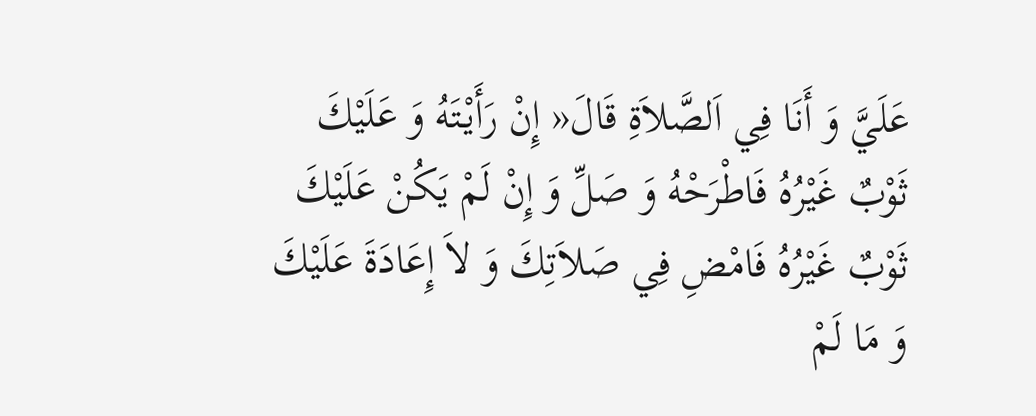عَلَيَّ وَ أَنَا فِي اَلصَّلاَةِ قَالَ« إِنْ رَأَيْتَهُ وَ عَلَيْكَ ثَوْبٌ غَيْرُهُ فَاطْرَحْهُ وَ صَلِّ وَ إِنْ لَمْ يَكُنْ عَلَيْكَ ثَوْبٌ غَيْرُهُ فَامْضِ فِي صَلاَتِكَ وَ لاَ إِعَادَةَ عَلَيْكَ وَ مَا لَمْ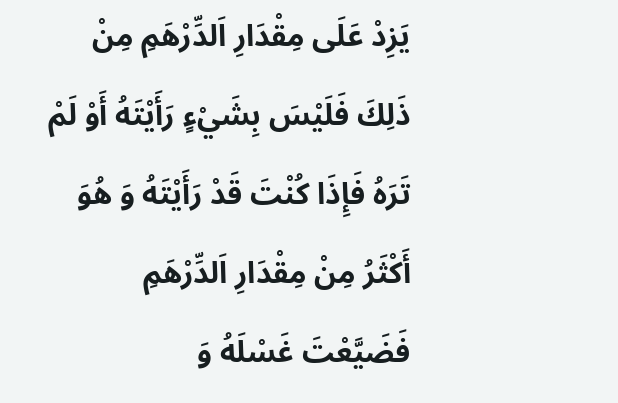يَزِدْ عَلَى مِقْدَارِ اَلدِّرْهَمِ مِنْ ذَلِكَ فَلَيْسَ بِشَيْءٍ رَأَيْتَهُ أَوْ لَمْ تَرَهُ فَإِذَا كُنْتَ قَدْ رَأَيْتَهُ وَ هُوَ أَكْثَرُ مِنْ مِقْدَارِ اَلدِّرْهَمِ فَضَيَّعْتَ غَسْلَهُ وَ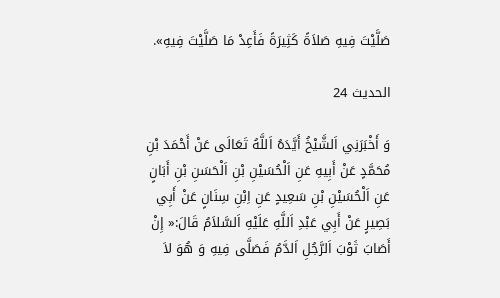صَلَّيْتَ فِيهِ صَلاَةً كَثِيرَةً فَأَعِدْ مَا صَلَّيْتَ فِيهِ».

الحديث 24

وَ أَخْبَرَنِي اَلشَّيْخُ أَيَّدَهُ اَللَّهُ تَعَالَى عَنْ أَحْمَدَ بْنِ مُحَمَّدٍ عَنْ أَبِيهِ عَنِ اَلْحُسَيْنِ بْنِ اَلْحَسَنِ بْنِ أَبَانٍ عَنِ اَلْحُسَيْنِ بْنِ سَعِيدٍ عَنِ اِبْنِ سِنَانٍ عَنْ أَبِي بَصِيرٍ عَنْ أَبِي عَبْدِ اَللَّهِ عَلَيْهِ اَلسَّلاَمُ قَالَ:« إِنْ أَصَابَ ثَوْبَ اَلرَّجُلِ اَلدَّمُ فَصَلَّى فِيهِ وَ هُوَ لاَ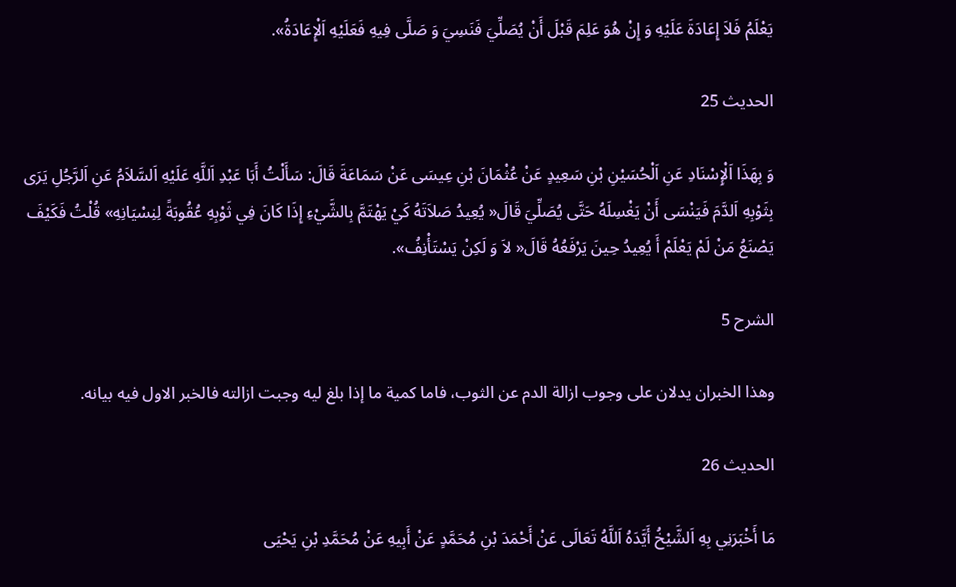يَعْلَمُ فَلاَ إِعَادَةَ عَلَيْهِ وَ إِنْ هُوَ عَلِمَ قَبْلَ أَنْ يُصَلِّيَ فَنَسِيَ وَ صَلَّى فِيهِ فَعَلَيْهِ اَلْإِعَادَةُ».

الحديث 25

وَ بِهَذَا اَلْإِسْنَادِ عَنِ اَلْحُسَيْنِ بْنِ سَعِيدٍ عَنْ عُثْمَانَ بْنِ عِيسَى عَنْ سَمَاعَةَ قَالَ: سَأَلْتُ أَبَا عَبْدِ اَللَّهِ عَلَيْهِ اَلسَّلاَمُ عَنِ اَلرَّجُلِ يَرَى بِثَوْبِهِ اَلدَّمَ فَيَنْسَى أَنْ يَغْسِلَهُ حَتَّى يُصَلِّيَ قَالَ« يُعِيدُ صَلاَتَهُ كَيْ يَهْتَمَّ بِالشَّيْءِ إِذَا كَانَ فِي ثَوْبِهِ عُقُوبَةً لِنِسْيَانِهِ» قُلْتُ فَكَيْفَ يَصْنَعُ مَنْ لَمْ يَعْلَمْ أَ يُعِيدُ حِينَ يَرْفَعُهُ قَالَ« لاَ وَ لَكِنْ يَسْتَأْنِفُ».

الشرح 5

وهذا الخبران يدلان على وجوب ازالة الدم عن الثوب، فاما كمية ما إذا بلغ ليه وجبت ازالته فالخبر الاول فيه بيانه.

الحديث 26

مَا أَخْبَرَنِي بِهِ اَلشَّيْخُ أَيَّدَهُ اَللَّهُ تَعَالَى عَنْ أَحْمَدَ بْنِ مُحَمَّدٍ عَنْ أَبِيهِ عَنْ مُحَمَّدِ بْنِ يَحْيَى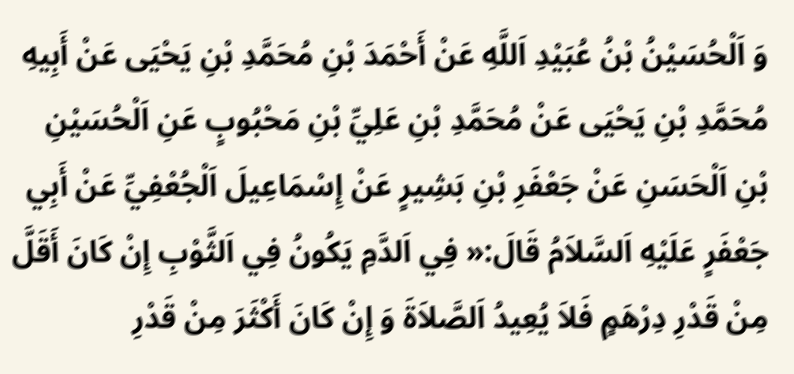وَ اَلْحُسَيْنُ بْنُ عُبَيْدِ اَللَّهِ عَنْ أَحْمَدَ بْنِ مُحَمَّدِ بْنِ يَحْيَى عَنْ أَبِيهِ مُحَمَّدِ بْنِ يَحْيَى عَنْ مُحَمَّدِ بْنِ عَلِيِّ بْنِ مَحْبُوبٍ عَنِ اَلْحُسَيْنِ بْنِ اَلْحَسَنِ عَنْ جَعْفَرِ بْنِ بَشِيرٍ عَنْ إِسْمَاعِيلَ اَلْجُعْفِيِّ عَنْ أَبِي جَعْفَرٍ عَلَيْهِ اَلسَّلاَمُ قَالَ:« فِي اَلدَّمِ يَكُونُ فِي اَلثَّوْبِ إِنْ كَانَ أَقَلَّ مِنْ قَدْرِ دِرْهَمٍ فَلاَ يُعِيدُ اَلصَّلاَةَ وَ إِنْ كَانَ أَكْثَرَ مِنْ قَدْرِ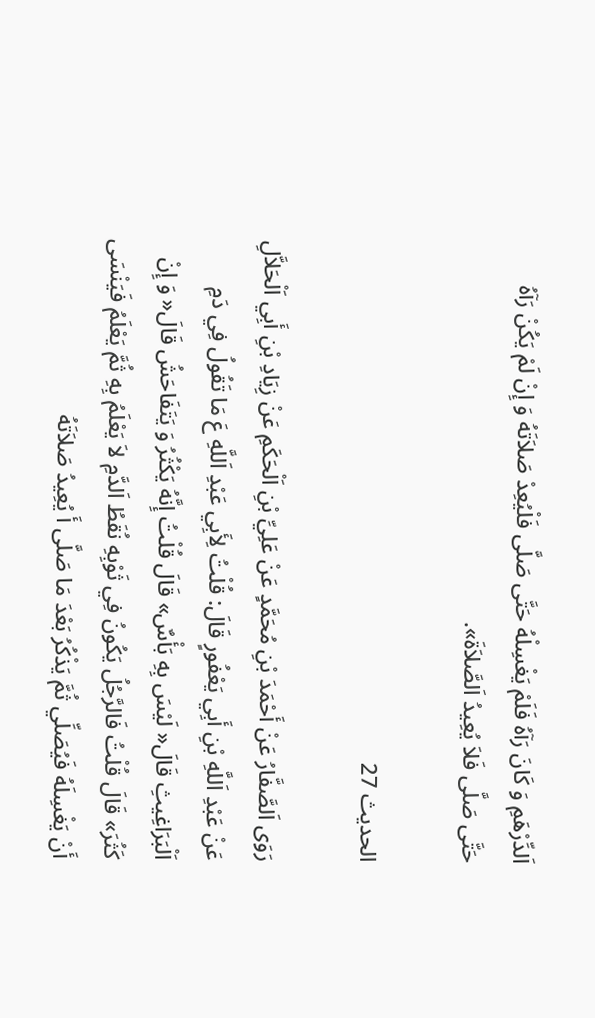اَلدِّرْهَمِ وَ كَانَ رَآهُ فَلَمْ يَغْسِلْهُ حَتَّى صَلَّى فَلْيُعِدْ صَلاَتَهُ وَ إِنْ لَمْ يَكُنْ رَآهُ حَتَّى صَلَّى فَلاَ يُعِيدُ اَلصَّلاَةَ».

الحديث 27

رَوَى اَلصَّفَّارُ عَنْ أَحْمَدَ بْنِ مُحَمَّدٍ عَنْ عَلِيِّ بْنِ اَلْحَكَمِ عَنْ زِيَادِ بْنِ أَبِي اَلْحَلاَّلِ عَنْ عَبْدِ اَللَّهِ بْنِ أَبِي يَعْفُورٍ قَالَ: قُلْتُ لِأَبِي عَبْدِ اَللَّهِ عَ مَا تَقُولُ فِي دَمِ اَلْبَرَاغِيثِ قَالَ« لَيْسَ بِهِ بَأْسٌ» قَالَ قُلْتُ إِنَّهُ يَكْثُرُ وَ يَتَفَاحَشُ قَالَ« وَ إِنْ كَثُرَ» قَالَ قُلْتُ فَالرَّجُلُ يَكُونُ فِي ثَوْبِهِ نُقَطُ اَلدَّمِ لاَ يَعْلَمُ بِهِ ثُمَّ يَعْلَمُ فَيَنْسَى أَنْ يَغْسِلَهُ فَيُصَلِّي ثُمَّ يَذْكُرُ بَعْدَ مَا صَلَّى أَ يُعِيدُ صَلاَتَهُ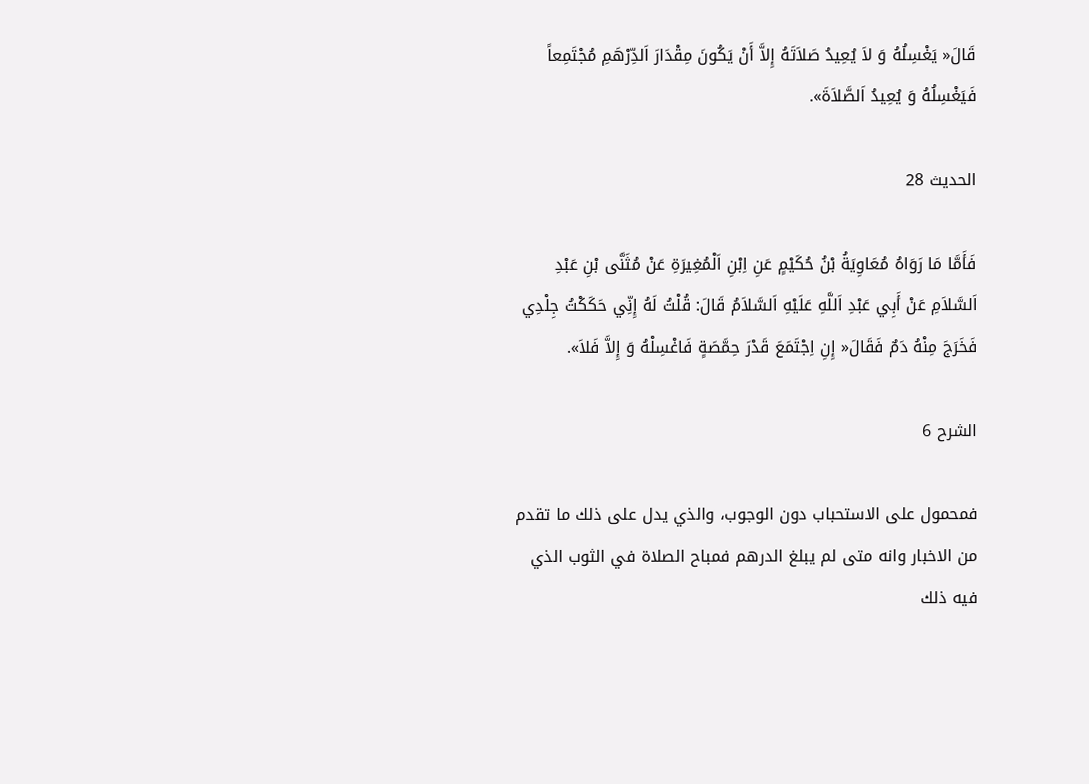قَالَ« يَغْسِلُهُ وَ لاَ يُعِيدُ صَلاَتَهُ إِلاَّ أَنْ يَكُونَ مِقْدَارَ اَلدِّرْهَمِ مُجْتَمِعاً فَيَغْسِلُهُ وَ يُعِيدُ اَلصَّلاَةَ».

الحديث 28

فَأَمَّا مَا رَوَاهُ مُعَاوِيَةُ بْنُ حُكَيْمٍ عَنِ اِبْنِ اَلْمُغِيرَةِ عَنْ مُثَنَّى بْنِ عَبْدِ اَلسَّلاَمِ عَنْ أَبِي عَبْدِ اَللَّهِ عَلَيْهِ اَلسَّلاَمُ قَالَ: قُلْتُ لَهُ إِنِّي حَكَكْتُ جِلْدِي فَخَرَجَ مِنْهُ دَمٌ فَقَالَ« إِنِ اِجْتَمَعَ قَدْرَ حِمَّصَةٍ فَاغْسِلْهُ وَ إِلاَّ فَلاَ».

الشرح 6

فمحمول على الاستحباب دون الوجوب، والذي يدل على ذلك ما تقدم من الاخبار وانه متى لم يبلغ الدرهم فمباح الصلاة في الثوب الذي فيه ذلك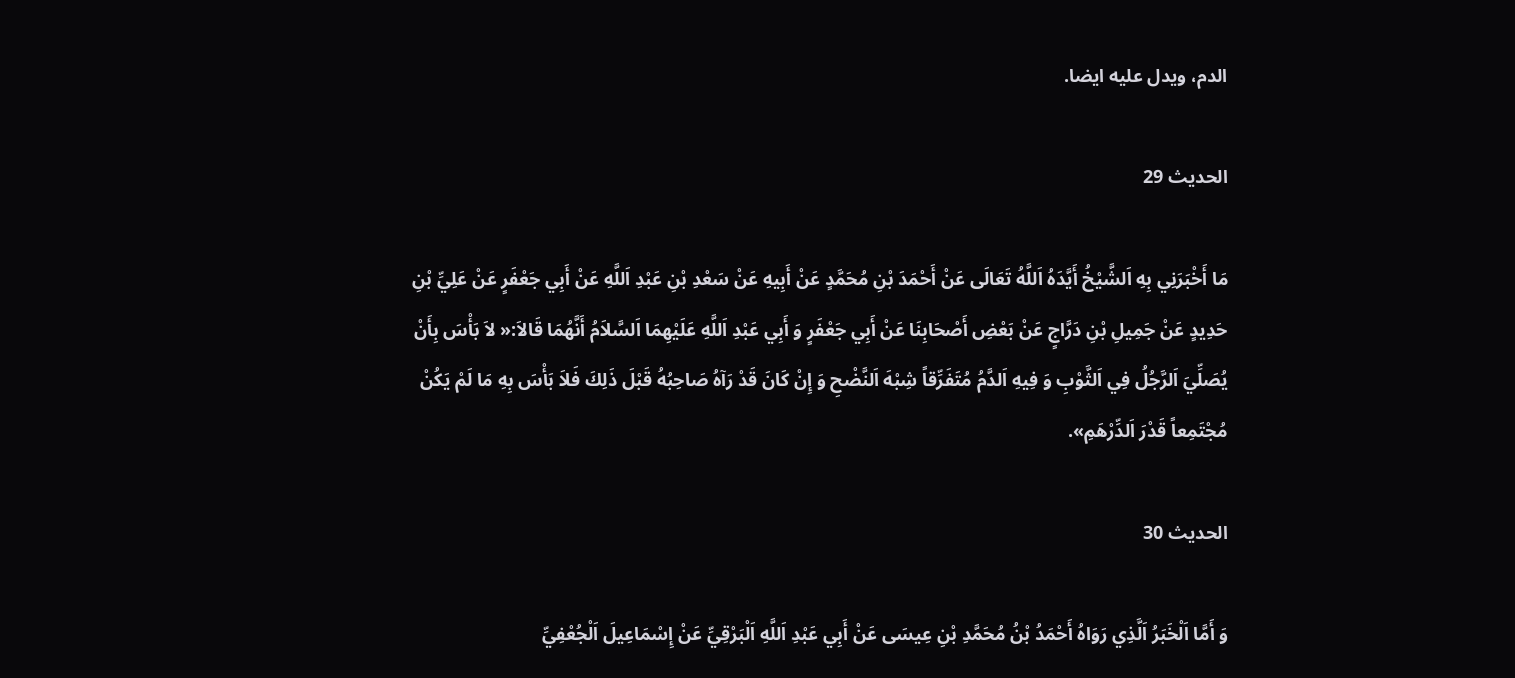الدم، ويدل عليه ايضا.

الحديث 29

مَا أَخْبَرَنِي بِهِ اَلشَّيْخُ أَيَّدَهُ اَللَّهُ تَعَالَى عَنْ أَحْمَدَ بْنِ مُحَمَّدٍ عَنْ أَبِيهِ عَنْ سَعْدِ بْنِ عَبْدِ اَللَّهِ عَنْ أَبِي جَعْفَرٍ عَنْ عَلِيِّ بْنِ حَدِيدٍ عَنْ جَمِيلِ بْنِ دَرَّاجٍ عَنْ بَعْضِ أَصْحَابِنَا عَنْ أَبِي جَعْفَرٍ وَ أَبِي عَبْدِ اَللَّهِ عَلَيْهِمَا اَلسَّلاَمُ أَنَّهُمَا قَالاَ:« لاَ بَأْسَ بِأَنْ يُصَلِّيَ اَلرَّجُلُ فِي اَلثَّوْبِ وَ فِيهِ اَلدَّمُ مُتَفَرِّقاً شِبْهَ اَلنَّضْحِ وَ إِنْ كَانَ قَدْ رَآهُ صَاحِبُهُ قَبْلَ ذَلِكَ فَلاَ بَأْسَ بِهِ مَا لَمْ يَكُنْ مُجْتَمِعاً قَدْرَ اَلدِّرْهَمِ».

الحديث 30

وَ أَمَّا اَلْخَبَرُ اَلَّذِي رَوَاهُ أَحْمَدُ بْنُ مُحَمَّدِ بْنِ عِيسَى عَنْ أَبِي عَبْدِ اَللَّهِ اَلْبَرْقِيِّ عَنْ إِسْمَاعِيلَ اَلْجُعْفِيِّ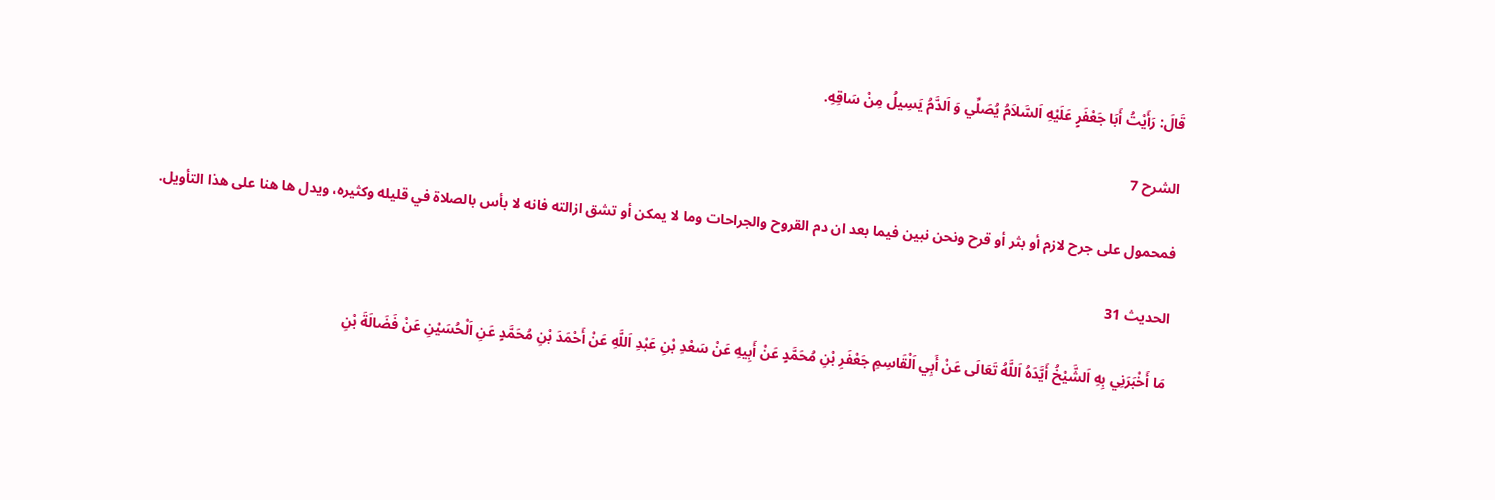قَالَ: رَأَيْتُ أَبَا جَعْفَرٍ عَلَيْهِ اَلسَّلاَمُ يُصَلِّي وَ اَلدَّمُ يَسِيلُ مِنْ سَاقِهِ.

الشرح 7

فمحمول على جرح لازم أو بثر أو قرح ونحن نبين فيما بعد ان دم القروح والجراحات وما لا يمكن أو تشق ازالته فانه لا بأس بالصلاة في قليله وكثيره، ويدل ها هنا على هذا التأويل.

الحديث 31

مَا أَخْبَرَنِي بِهِ اَلشَّيْخُ أَيَّدَهُ اَللَّهُ تَعَالَى عَنْ أَبِي اَلْقَاسِمِ جَعْفَرِ بْنِ مُحَمَّدٍ عَنْ أَبِيهِ عَنْ سَعْدِ بْنِ عَبْدِ اَللَّهِ عَنْ أَحْمَدَ بْنِ مُحَمَّدٍ عَنِ اَلْحُسَيْنِ عَنْ فَضَالَةَ بْنِ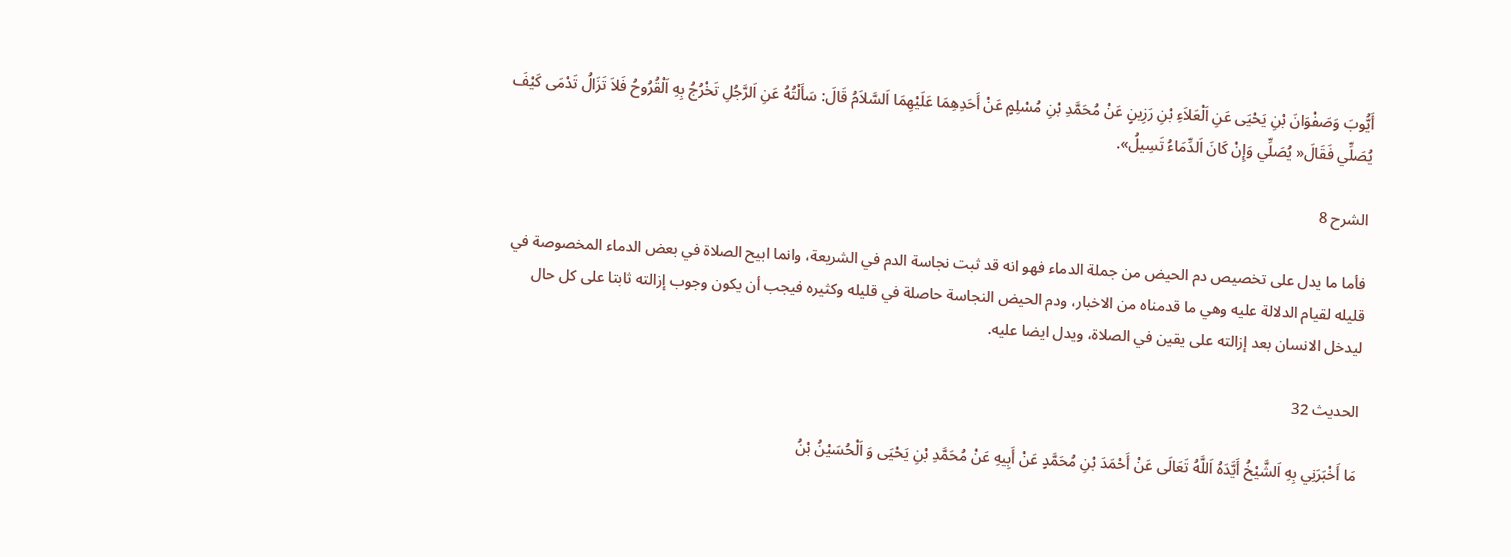أَيُّوبَ وَصَفْوَانَ بْنِ يَحْيَى عَنِ اَلْعَلاَءِ بْنِ رَزِينٍ عَنْ مُحَمَّدِ بْنِ مُسْلِمٍ عَنْ أَحَدِهِمَا عَلَيْهِمَا اَلسَّلاَمُ قَالَ: سَأَلْتُهُ عَنِ اَلرَّجُلِ تَخْرُجُ بِهِ اَلْقُرُوحُ فَلاَ تَزَالُ تَدْمَى كَيْفَ يُصَلِّي فَقَالَ« يُصَلِّي وَإِنْ كَانَ اَلدِّمَاءُ تَسِيلُ».

الشرح 8

فأما ما يدل على تخصيص دم الحيض من جملة الدماء فهو انه قد ثبت نجاسة الدم في الشريعة، وانما ابيح الصلاة في بعض الدماء المخصوصة في قليله لقيام الدلالة عليه وهي ما قدمناه من الاخبار، ودم الحيض النجاسة حاصلة في قليله وكثيره فيجب أن يكون وجوب إزالته ثابتا على كل حال ليدخل الانسان بعد إزالته على يقين في الصلاة، ويدل ايضا عليه.

الحديث 32

مَا أَخْبَرَنِي بِهِ اَلشَّيْخُ أَيَّدَهُ اَللَّهُ تَعَالَى عَنْ أَحْمَدَ بْنِ مُحَمَّدٍ عَنْ أَبِيهِ عَنْ مُحَمَّدِ بْنِ يَحْيَى وَ اَلْحُسَيْنُ بْنُ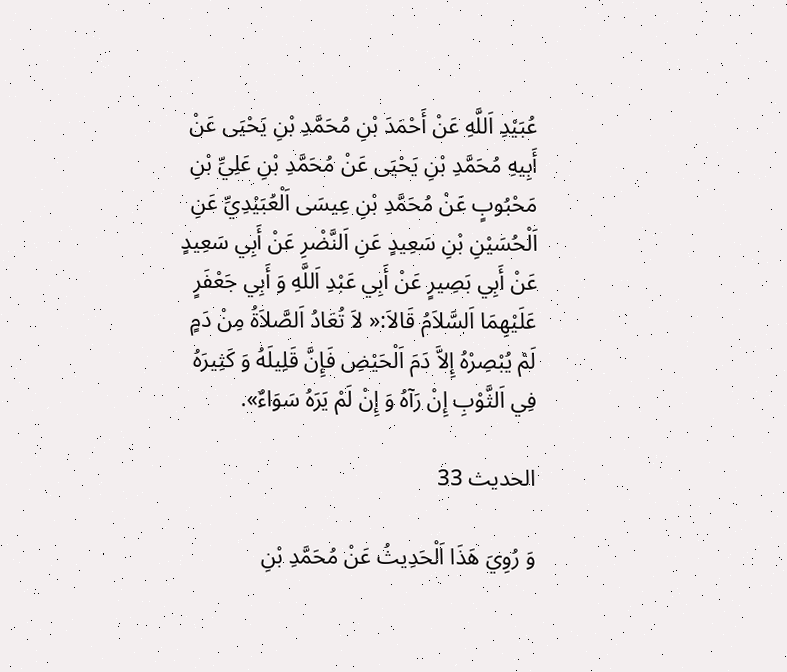عُبَيْدِ اَللَّهِ عَنْ أَحْمَدَ بْنِ مُحَمَّدِ بْنِ يَحْيَى عَنْ أَبِيهِ مُحَمَّدِ بْنِ يَحْيَى عَنْ مُحَمَّدِ بْنِ عَلِيِّ بْنِ مَحْبُوبٍ عَنْ مُحَمَّدِ بْنِ عِيسَى اَلْعُبَيْدِيِّ عَنِ اَلْحُسَيْنِ بْنِ سَعِيدٍ عَنِ اَلنَّضْرِ عَنْ أَبِي سَعِيدٍ عَنْ أَبِي بَصِيرٍ عَنْ أَبِي عَبْدِ اَللَّهِ وَ أَبِي جَعْفَرٍ عَلَيْهِمَا اَلسَّلاَمُ قَالاَ:« لاَ تُعَادُ اَلصَّلاَةُ مِنْ دَمٍ لَمْ يُبْصِرْهُ إِلاَّ دَمَ اَلْحَيْضِ فَإِنَّ قَلِيلَهُ وَ كَثِيرَهُ فِي اَلثَّوْبِ إِنْ رَآهُ وَ إِنْ لَمْ يَرَهُ سَوَاءٌ».

الحديث 33

وَ رُوِيَ هَذَا اَلْحَدِيثُ عَنْ مُحَمَّدِ بْنِ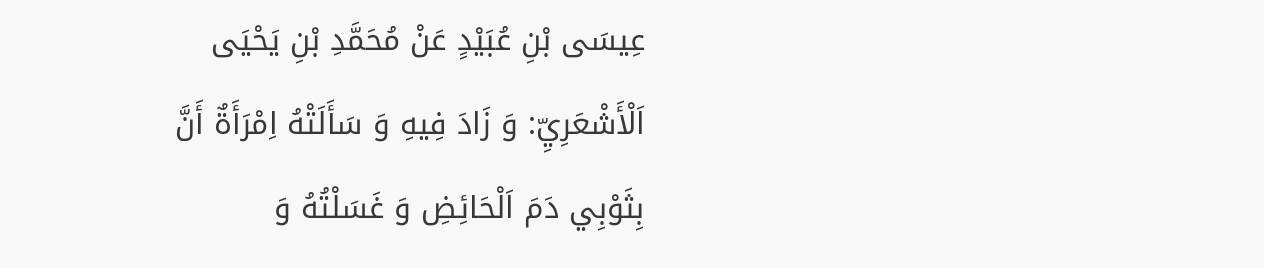عِيسَى بْنِ عُبَيْدٍ عَنْ مُحَمَّدِ بْنِ يَحْيَى اَلْأَشْعَرِيِّ: وَ زَادَ فِيهِ وَ سَأَلَتْهُ اِمْرَأَةٌ أَنَّ بِثَوْبِي دَمَ اَلْحَائِضِ وَ غَسَلْتُهُ وَ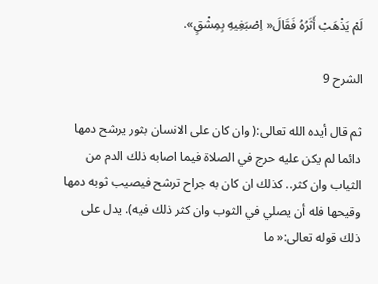لَمْ يَذْهَبْ أَثَرُهُ فَقَالَ« اِصْبَغِيهِ بِمِشْقٍ».

الشرح 9

ثم قال أيده الله تعالى:( وان كان على الانسان بثور يرشح دمها دائما لم يكن عليه حرج في الصلاة فيما اصابه ذلك الدم من الثياب وان كثر.. كذلك ان كان به جراح ترشح فيصيب ثوبه دمها وقيحها فله أن يصلي في الثوب وان كثر ذلك فيه). يدل على ذلك قوله تعالى:« ما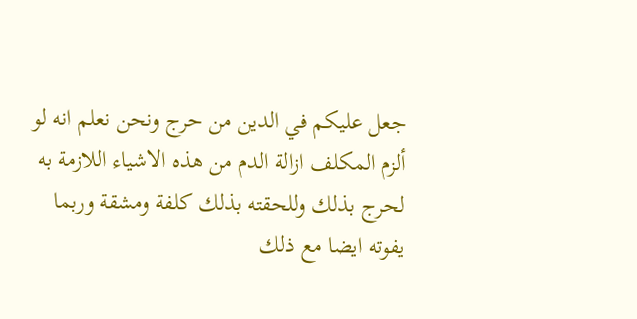جعل عليكم في الدين من حرج ونحن نعلم انه لو ألزم المكلف ازالة الدم من هذه الاشياء اللازمة به لحرج بذلك وللحقته بذلك كلفة ومشقة وربما يفوته ايضا مع ذلك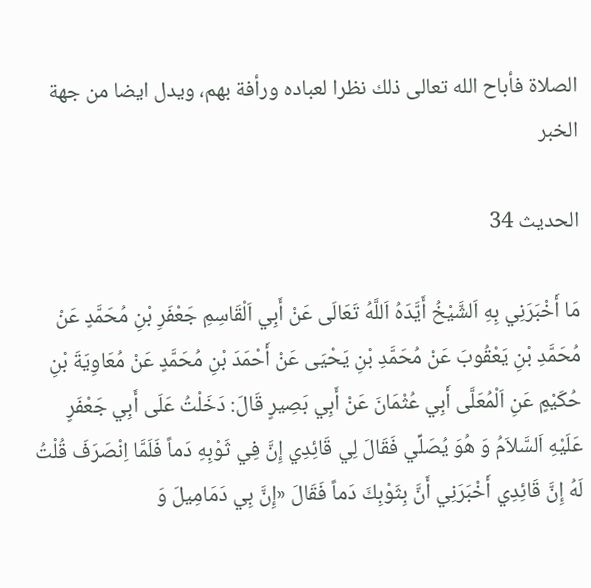الصلاة فأباح الله تعالى ذلك نظرا لعباده ورأفة بهم، ويدل ايضا من جهة الخبر

الحديث 34

مَا أَخْبَرَنِي بِهِ اَلشَّيْخُ أَيَّدَهُ اَللَّهُ تَعَالَى عَنْ أَبِي اَلْقَاسِمِ جَعْفَرِ بْنِ مُحَمَّدٍ عَنْ مُحَمَّدِ بْنِ يَعْقُوبَ عَنْ مُحَمَّدِ بْنِ يَحْيَى عَنْ أَحْمَدَ بْنِ مُحَمَّدٍ عَنْ مُعَاوِيَةَ بْنِ حُكَيْمٍ عَنِ اَلْمُعَلَّى أَبِي عُثْمَانَ عَنْ أَبِي بَصِيرٍ قَالَ: دَخَلْتُ عَلَى أَبِي جَعْفَرٍ عَلَيْهِ اَلسَّلاَمُ وَ هُوَ يُصَلِّي فَقَالَ لِي قَائِدِي إِنَّ فِي ثَوْبِهِ دَماً فَلَمَّا اِنْصَرَفَ قُلْتُ لَهُ إِنَّ قَائِدِي أَخْبَرَنِي أَنَّ بِثَوْبِكَ دَماً فَقَالَ «إِنَّ بِي دَمَامِيلَ وَ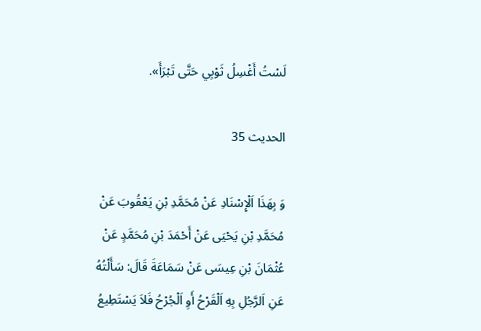لَسْتُ أَغْسِلُ ثَوْبِي حَتَّى تَبْرَأَ».

الحديث 35

وَ بِهَذَا اَلْإِسْنَادِ عَنْ مُحَمَّدِ بْنِ يَعْقُوبَ عَنْ مُحَمَّدِ بْنِ يَحْيَى عَنْ أَحْمَدَ بْنِ مُحَمَّدٍ عَنْ عُثْمَانَ بْنِ عِيسَى عَنْ سَمَاعَةَ قَالَ: سَأَلْتُهُ عَنِ اَلرَّجُلِ بِهِ اَلْقَرْحُ أَوِ اَلْجُرْحُ فَلاَ يَسْتَطِيعُ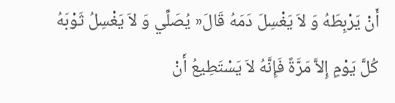أَنْ يَرْبِطَهُ وَ لاَ يَغْسِلَ دَمَهُ قَالَ« يُصَلِّي وَ لاَ يَغْسِلُ ثَوْبَهُ كُلَّ يَوْمٍ إِلاَّ مَرَّةً فَإِنَّهُ لاَ يَسْتَطِيعُ أَنْ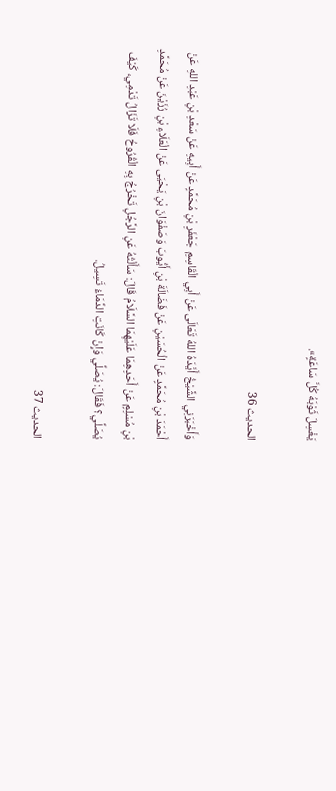يَغْسِلَ ثَوْبَهُ كُلَّ سَاعَةٍ».

الحديث 36

وَأَخْبَرَنِي الشَّيْخُ أَيَّدَهُ اللهُ تَعَالَى عَنْ أَبِي الْقَاسِمِ جَعْفَرِ بْنِ مُحَمَّدٍ عَنْ أَبِيهِ عَنْ سَعْدِ بْنِ عَبْدِ اللهِ عَنْ أَحْمَدَ بْنِ مُحَمَّدٍ عَنْ الْحُسَيْنِ عَنْ فَضَالَةَ بْنِ أَيُّوبَ وَصَفْوَانَ بْنِ يَحْيَى عَنْ الْعَلَاءِ بْنِ رُزَيْنَ عَنْ مُحَمَّدِ بْنِ مُسْلِمٍ عَنْ أَحَدِهِمَا عَلَيْهِمَا السَّلَامُ قَالَ: سَأَلْتُهُ عَنِ الرَّجُلِ تَخْرُجُ بِهِ الْقُرُوحُ فَلَا تَزَالُ تَدْمِي، كَيْفَ يُصَلِّي؟ فَقَالَ: يُصَلِّي وَإِنْ كَانَتِ الدِّمَاءُ تَسِيلُ.

الحديث 37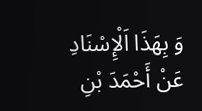وَ بِهَذَا اَلْإِسْنَادِ عَنْ أَحْمَدَ بْنِ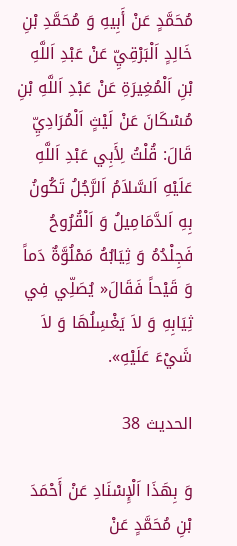مُحَمَّدٍ عَنْ أَبِيهِ وَ مُحَمَّدِ بْنِ خَالِدٍ اَلْبَرْقِيِّ عَنْ عَبْدِ اَللَّهِ بْنِ اَلْمُغِيرَةِ عَنْ عَبْدِ اَللَّهِ بْنِ مُسْكَانَ عَنْ لَيْثٍ اَلْمُرَادِيِّ قَالَ: قُلْتُ لِأَبِي عَبْدِ اَللَّهِ عَلَيْهِ اَلسَّلاَمُ اَلرَّجُلُ تَكُونُ بِهِ اَلدَّمَامِيلُ وَ اَلْقُرُوحُ فَجِلْدُهُ وَ ثِيَابُهُ مَمْلُوَّةٌ دَماً وَ قَيْحاً فَقَالَ« يُصَلِّي فِي ثِيَابِهِ وَ لاَ يَغْسِلُهَا وَ لاَ شَيْءَ عَلَيْهِ».

الحديث 38

وَ بِهَذَا اَلْإِسْنَادِ عَنْ أَحْمَدَ بْنِ مُحَمَّدٍ عَنْ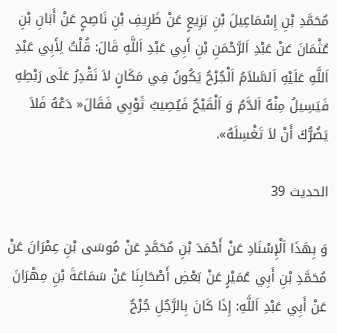مُحَمَّدِ بْنِ إِسْمَاعِيلَ بْنِ بَزِيعٍ عَنْ ظَرِيفِ بْنِ نَاصِحٍ عَنْ أَبَانِ بْنِ عُثْمَانَ عَنْ عَبْدِ اَلرَّحْمَنِ بْنِ أَبِي عَبْدِ اَللَّهِ قَالَ: قُلْتُ لِأَبِي عَبْدِ اَللَّهِ عَلَيْهِ اَلسَّلاَمُ اَلْجُرْحُ يَكُونُ فِي مَكَانٍ لاَ نَقْدِرُ عَلَى رَبْطِهِ فَيَسِيلُ مِنْهُ اَلدَّمُ وَ اَلْقَيْحُ فَيُصِيبُ ثَوْبِي فَقَالَ« دَعْهُ فَلاَ يَضُرُّكَ أَنْ لاَ تَغْسِلَهُ».

الحديث 39

وَ بِهَذَا اَلْإِسْنَادِ عَنْ أَحْمَدَ بْنِ مُحَمَّدٍ عَنْ مُوسَى بْنِ عِمْرَانَ عَنْ مُحَمَّدِ بْنِ أَبِي عُمَيْرٍ عَنْ بَعْضِ أَصْحَابِنَا عَنْ سَمَاعَةَ بْنِ مِهْرَانَ عَنْ أَبِي عَبْدِ اَللَّهِ: إِذَا كَانَ بِالرَّجُلِ جُرْحٌ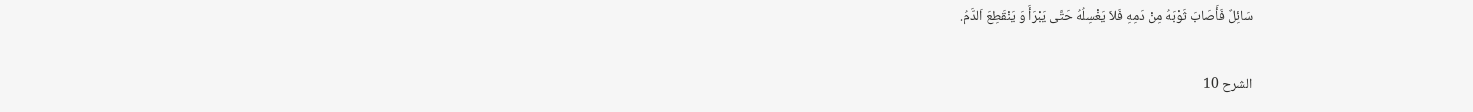سَائِلٌ فَأَصَابَ ثَوْبَهُ مِنْ دَمِهِ فَلاَ يَغْسِلُهُ حَتَّى يَبْرَأَ وَ يَنْقَطِعَ اَلدَّمُ.

الشرح 10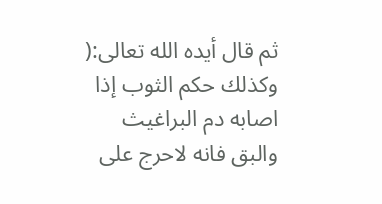ثم قال أيده الله تعالى:( وكذلك حكم الثوب إذا اصابه دم البراغيث والبق فانه لاحرج على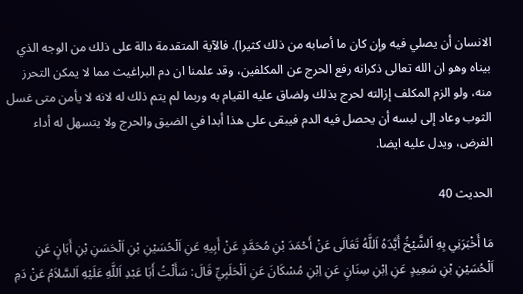الانسان أن يصلي فيه وإن كان ما أصابه من ذلك كثيرا). فالآية المتقدمة دالة على ذلك من الوجه الذي بيناه وهو ان الله تعالى ذكرانه رفع الحرج عن المكلفين، وقد علمنا ان دم البراغيث مما لا يمكن التحرز منه، ولو الزم المكلف إزالته لحرج بذلك ولضاق عليه القيام به وربما لم يتم ذلك له لانه لا يأمن متى غسل الثوب وعاد إلى لبسه أن يحصل فيه الدم فيبقى على هذا أبدا في الضيق والحرج ولا يتسهل له أداء الفرض، ويدل عليه ايضا.

الحديث 40

مَا أَخْبَرَنِي بِهِ اَلشَّيْخُ أَيَّدَهُ اَللَّهُ تَعَالَى عَنْ أَحْمَدَ بْنِ مُحَمَّدٍ عَنْ أَبِيهِ عَنِ اَلْحُسَيْنِ بْنِ اَلْحَسَنِ بْنِ أَبَانٍ عَنِ اَلْحُسَيْنِ بْنِ سَعِيدٍ عَنِ اِبْنِ سِنَانٍ عَنِ اِبْنِ مُسْكَانَ عَنِ اَلْحَلَبِيِّ قَالَ: سَأَلْتُ أَبَا عَبْدِ اَللَّهِ عَلَيْهِ اَلسَّلاَمُ عَنْ دَمِ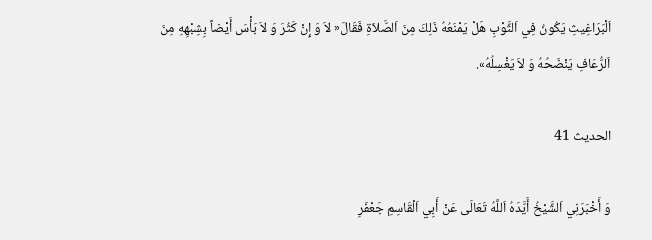اَلْبَرَاغِيثِ يَكُونُ فِي اَلثَّوْبِ هَلْ يَمْنَعُهُ ذَلِكَ مِنَ اَلصَّلاَةِ فَقَالَ« لاَ وَ إِنْ كَثُرَ وَ لاَ بَأْسَ أَيْضاً بِشِبْهِهِ مِنَ اَلرُّعَافِ يَنْضَحُهُ وَ لاَ يَغْسِلُهُ».

الحديث 41

وَ أَخْبَرَنِي اَلشَّيْخُ أَيَّدَهُ اَللَّهُ تَعَالَى عَنْ أَبِي اَلْقَاسِمِ جَعْفَرِ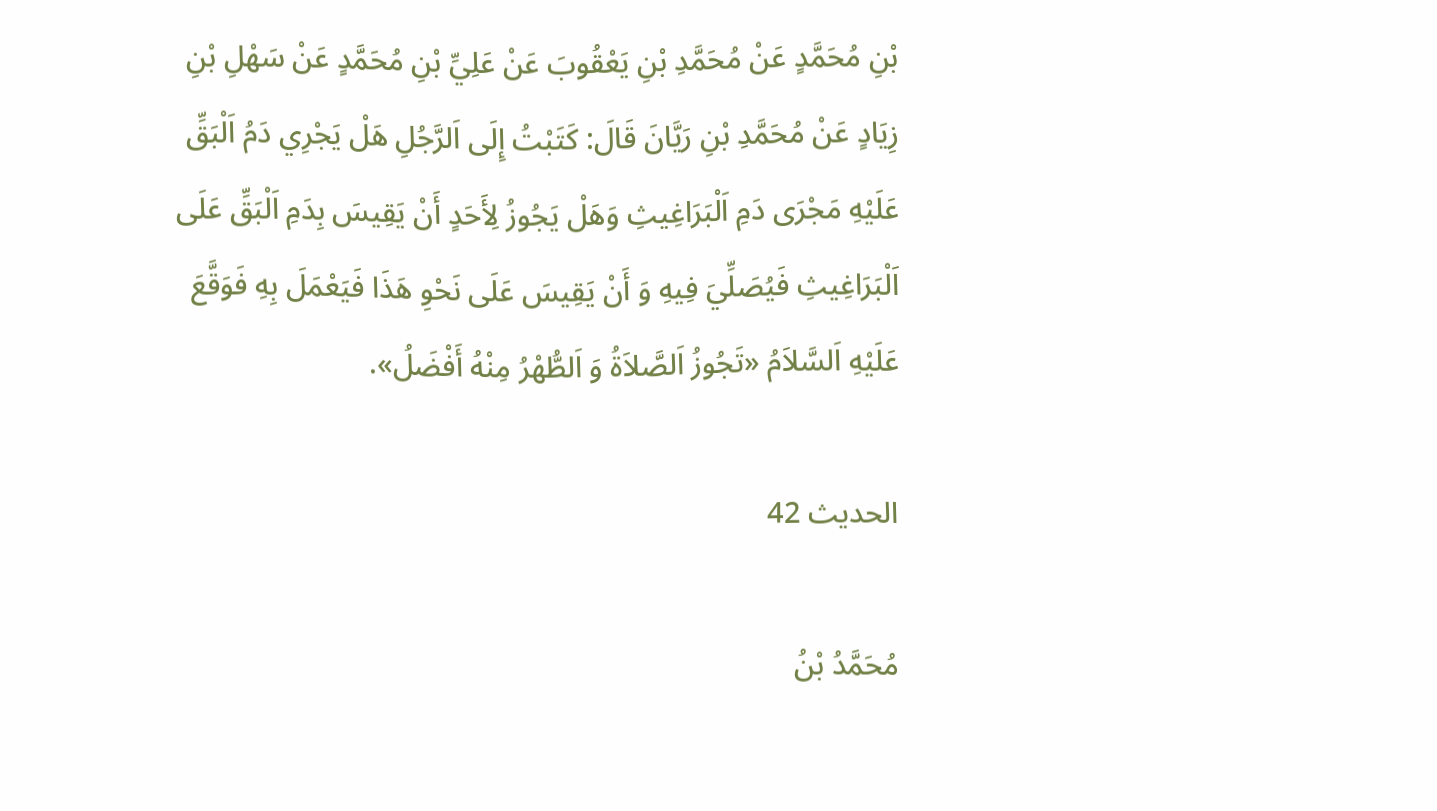بْنِ مُحَمَّدٍ عَنْ مُحَمَّدِ بْنِ يَعْقُوبَ عَنْ عَلِيِّ بْنِ مُحَمَّدٍ عَنْ سَهْلِ بْنِ زِيَادٍ عَنْ مُحَمَّدِ بْنِ رَيَّانَ قَالَ: كَتَبْتُ إِلَى اَلرَّجُلِ هَلْ يَجْرِي دَمُ اَلْبَقِّ عَلَيْهِ مَجْرَى دَمِ اَلْبَرَاغِيثِ وَهَلْ يَجُوزُ لِأَحَدٍ أَنْ يَقِيسَ بِدَمِ اَلْبَقِّ عَلَى اَلْبَرَاغِيثِ فَيُصَلِّيَ فِيهِ وَ أَنْ يَقِيسَ عَلَى نَحْوِ هَذَا فَيَعْمَلَ بِهِ فَوَقَّعَ عَلَيْهِ اَلسَّلاَمُ «تَجُوزُ اَلصَّلاَةُ وَ اَلطُّهْرُ مِنْهُ أَفْضَلُ».

الحديث 42

مُحَمَّدُ بْنُ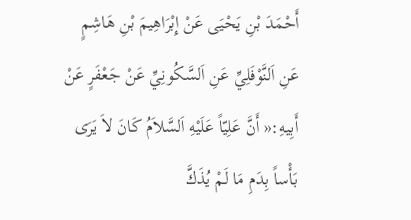أَحْمَدَ بْنِ يَحْيَى عَنْ إِبْرَاهِيمَ بْنِ هَاشِمٍ عَنِ اَلنَّوْفَلِيِّ عَنِ اَلسَّكُونِيِّ عَنْ جَعْفَرٍ عَنْ أَبِيهِ:« أَنَّ عَلِيّاً عَلَيْهِ اَلسَّلاَمُ كَانَ لاَ يَرَى بَأْساً بِدَمِ مَا لَمْ يُذَكَّ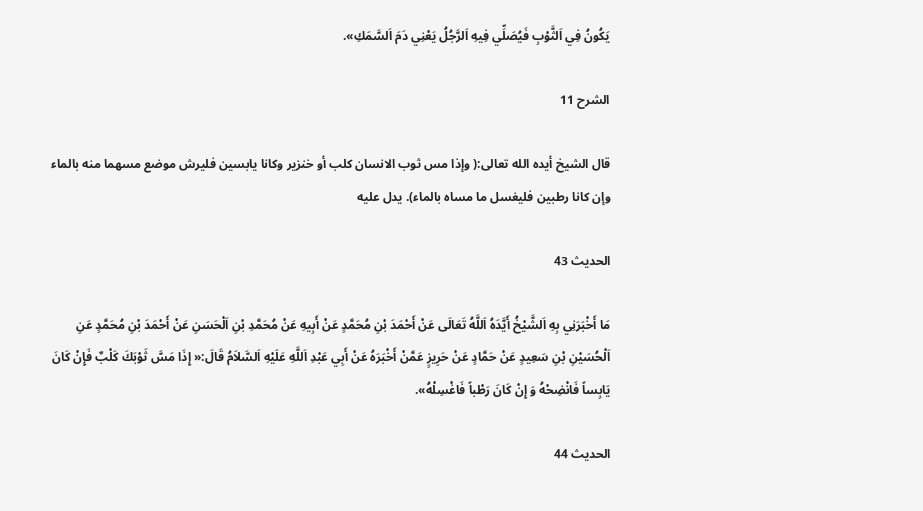يَكُونُ فِي اَلثَّوْبِ فَيُصَلِّي فِيهِ اَلرَّجُلُ يَعْنِي دَمَ اَلسَّمَكِ».

الشرح 11

قال الشيخ أيده الله تعالى:( وإذا مس ثوب الانسان كلب أو خنزير وكانا يابسين فليرش موضع مسهما منه بالماء وإن كانا رطبين فليغسل ما مساه بالماء). يدل عليه

الحديث 43

مَا أَخْبَرَنِي بِهِ اَلشَّيْخُ أَيَّدَهُ اَللَّهُ تَعَالَى عَنْ أَحْمَدَ بْنِ مُحَمَّدٍ عَنْ أَبِيهِ عَنْ مُحَمَّدِ بْنِ اَلْحَسَنِ عَنْ أَحْمَدَ بْنِ مُحَمَّدٍ عَنِ اَلْحُسَيْنِ بْنِ سَعِيدٍ عَنْ حَمَّادٍ عَنْ حَرِيزٍ عَمَّنْ أَخْبَرَهُ عَنْ أَبِي عَبْدِ اَللَّهِ عَلَيْهِ اَلسَّلاَمُ قَالَ:« إِذَا مَسَّ ثَوْبَكَ كَلْبٌ فَإِنْ كَانَ يَابِساً فَانْضِحْهُ وَ إِنْ كَانَ رَطْباً فَاغْسِلْهُ».

الحديث 44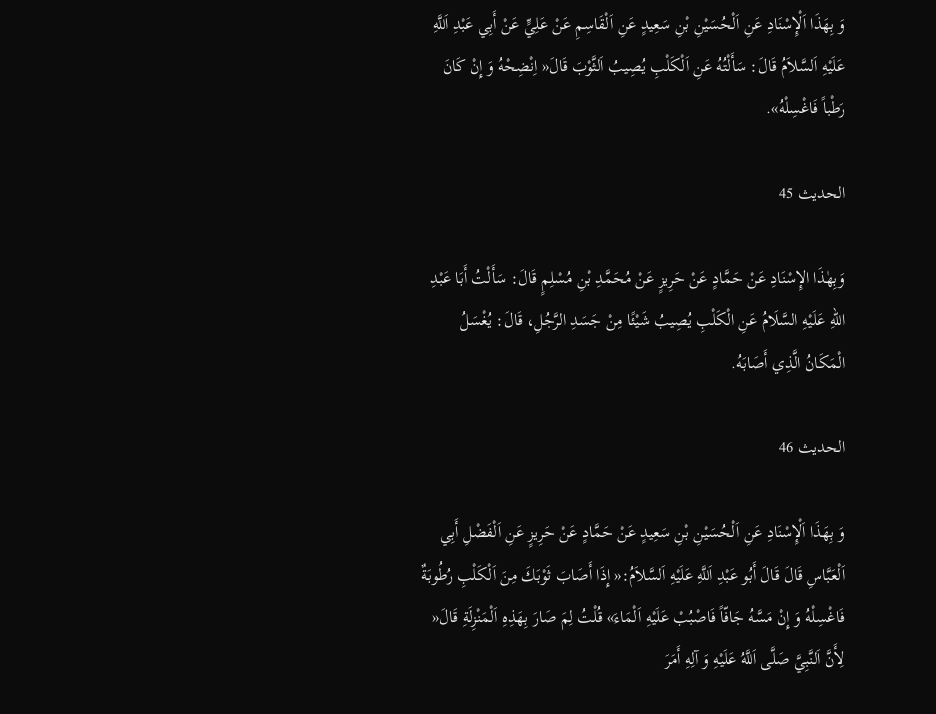وَ بِهَذَا اَلْإِسْنَادِ عَنِ اَلْحُسَيْنِ بْنِ سَعِيدٍ عَنِ اَلْقَاسِمِ عَنْ عَلِيٍّ عَنْ أَبِي عَبْدِ اَللَّهِ عَلَيْهِ اَلسَّلاَمُ قَالَ: سَأَلْتُهُ عَنِ اَلْكَلْبِ يُصِيبُ اَلثَّوْبَ قَالَ« اِنْضِحْهُ وَ إِنْ كَانَ رَطْباً فَاغْسِلْهُ».

الحديث 45

وَبِهٰذَا الإِسْنَادِ عَنْ حَمَّادٍ عَنْ حَرِيزٍ عَنْ مُحَمَّدِ بْنِ مُسْلِمٍ قَالَ: سَأَلْتُ أَبَا عَبْدِ اللهِ عَلَيْهِ السَّلَامُ عَنِ الْكَلْبِ يُصِيبُ شَيْئًا مِنْ جَسَدِ الرَّجُلِ، قَالَ: يُغْسَلُ الْمَكَانُ الَّذِي أَصَابَهُ.

الحديث 46

وَ بِهَذَا اَلْإِسْنَادِ عَنِ اَلْحُسَيْنِ بْنِ سَعِيدٍ عَنْ حَمَّادٍ عَنْ حَرِيزٍ عَنِ اَلْفَضْلِ أَبِي اَلْعَبَّاسِ قَالَ قَالَ أَبُو عَبْدِ اَللَّهِ عَلَيْهِ اَلسَّلاَمُ:« إِذَا أَصَابَ ثَوْبَكَ مِنَ اَلْكَلْبِ رُطُوبَةٌ فَاغْسِلْهُ وَ إِنْ مَسَّهُ جَافّاً فَاصْبُبْ عَلَيْهِ اَلْمَاءَ» قُلْتُ لِمَ صَارَ بِهَذِهِ اَلْمَنْزِلَةِ قَالَ« لِأَنَّ اَلنَّبِيَّ صَلَّى اَللَّهُ عَلَيْهِ وَ آلِهِ أَمَرَ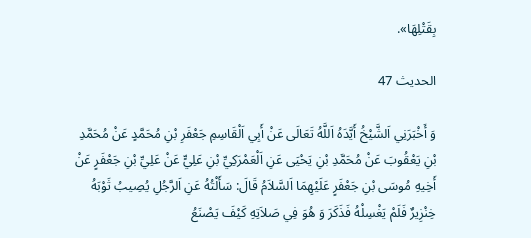بِقَتْلِهَا».

الحديث 47

وَ أَخْبَرَنِي اَلشَّيْخُ أَيَّدَهُ اَللَّهُ تَعَالَى عَنْ أَبِي اَلْقَاسِمِ جَعْفَرِ بْنِ مُحَمَّدٍ عَنْ مُحَمَّدِ بْنِ يَعْقُوبَ عَنْ مُحَمَّدِ بْنِ يَحْيَى عَنِ اَلْعَمْرَكِيِّ بْنِ عَلِيٍّ عَنْ عَلِيِّ بْنِ جَعْفَرٍ عَنْ أَخِيهِ مُوسَى بْنِ جَعْفَرٍ عَلَيْهِمَا اَلسَّلاَمُ قَالَ: سَأَلْتُهُ عَنِ اَلرَّجُلِ يُصِيبُ ثَوْبَهُ خِنْزِيرٌ فَلَمْ يَغْسِلْهُ فَذَكَرَ وَ هُوَ فِي صَلاَتِهِ كَيْفَ يَصْنَعُ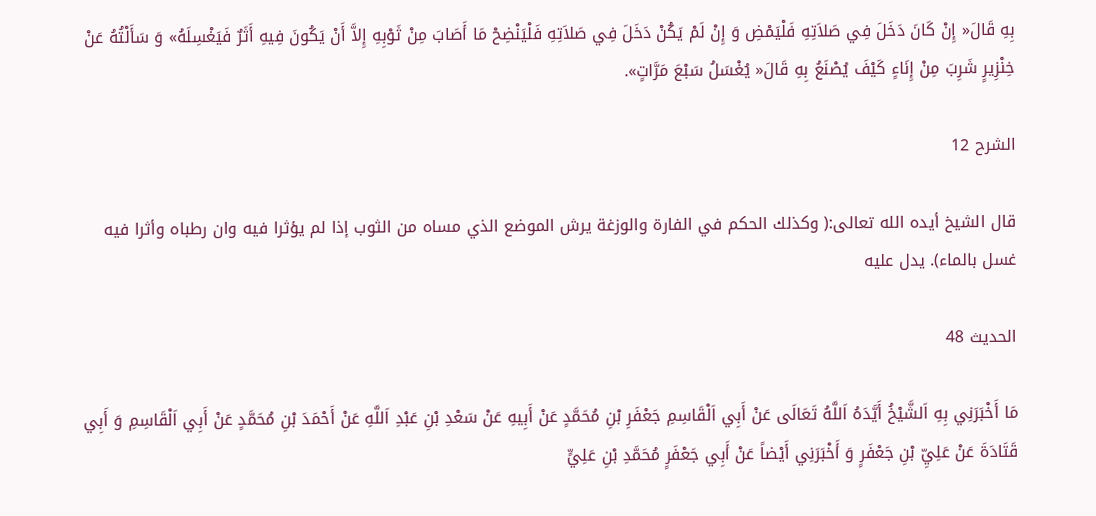بِهِ قَالَ« إِنْ كَانَ دَخَلَ فِي صَلاَتِهِ فَلْيَمْضِ وَ إِنْ لَمْ يَكُنْ دَخَلَ فِي صَلاَتِهِ فَلْيَنْضِحْ مَا أَصَابَ مِنْ ثَوْبِهِ إِلاَّ أَنْ يَكُونَ فِيهِ أَثَرٌ فَيَغْسِلَهُ» وَ سَأَلْتُهُ عَنْ خِنْزِيرٍ شَرِبَ مِنْ إِنَاءٍ كَيْفَ يُصْنَعُ بِهِ قَالَ« يُغْسَلُ سَبْعَ مَرَّاتٍ».

الشرح 12

قال الشيخ أيده الله تعالى:( وكذلك الحكم في الفارة والوزغة يرش الموضع الذي مساه من الثوب إذا لم يؤثرا فيه وان رطباه وأثرا فيه غسل بالماء). يدل عليه

الحديث 48

مَا أَخْبَرَنِي بِهِ اَلشَّيْخُ أَيَّدَهُ اَللَّهُ تَعَالَى عَنْ أَبِي اَلْقَاسِمِ جَعْفَرِ بْنِ مُحَمَّدٍ عَنْ أَبِيهِ عَنْ سَعْدِ بْنِ عَبْدِ اَللَّهِ عَنْ أَحْمَدَ بْنِ مُحَمَّدٍ عَنْ أَبِي اَلْقَاسِمِ وَ أَبِي قَتَادَةَ عَنْ عَلِيِّ بْنِ جَعْفَرٍ وَ أَخْبَرَنِي أَيْضاً عَنْ أَبِي جَعْفَرٍ مُحَمَّدِ بْنِ عَلِيٍّ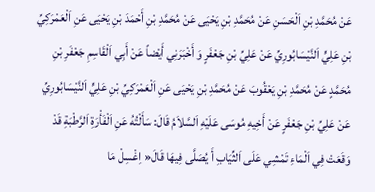عَنْ مُحَمَّدِ بْنِ اَلْحَسَنِ عَنْ مُحَمَّدِ بْنِ يَحْيَى عَنْ مُحَمَّدِ بْنِ أَحْمَدَ بْنِ يَحْيَى عَنِ اَلْعَمْرَكِيِّ بْنِ عَلِيٍّ اَلنَّيْسَابُورِيِّ عَنْ عَلِيِّ بْنِ جَعْفَرٍ وَ أَخْبَرَنِي أَيْضاً عَنْ أَبِي اَلْقَاسِمِ جَعْفَرِ بْنِ مُحَمَّدٍ عَنْ مُحَمَّدِ بْنِ يَعْقُوبَ عَنْ مُحَمَّدِ بْنِ يَحْيَى عَنِ اَلْعَمْرَكِيِّ بْنِ عَلِيٍّ اَلنَّيْسَابُورِيِّ عَنْ عَلِيِّ بْنِ جَعْفَرٍ عَنْ أَخِيهِ مُوسَى عَلَيْهِ اَلسَّلاَمُ قَالَ: سَأَلْتُهُ عَنِ اَلْفَأْرَةِ اَلرَّطْبَةِ قَدْ وَقَعَتْ فِي اَلْمَاءِ تَمْشِي عَلَى اَلثِّيَابِ أَ يُصَلَّى فِيهَا قَالَ« اِغْسِلْ مَا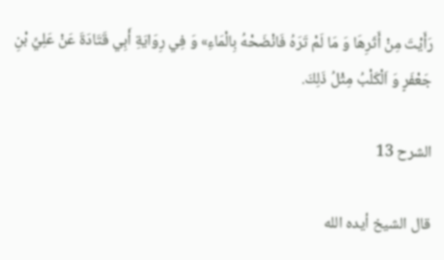رَأَيْتَ مِنْ أَثَرِهَا وَ مَا لَمْ تَرَهُ فَانْضَحْهُ بِالْمَاءِ» وَ فِي رِوَايَةِ أَبِي قَتَادَةَ عَنْ عَلِيِّ بْنِ جَعْفَرٍ وَ اَلْكَلْبُ مِثْلُ ذَلِكَ.

الشرح 13

قال الشيخ أيده الله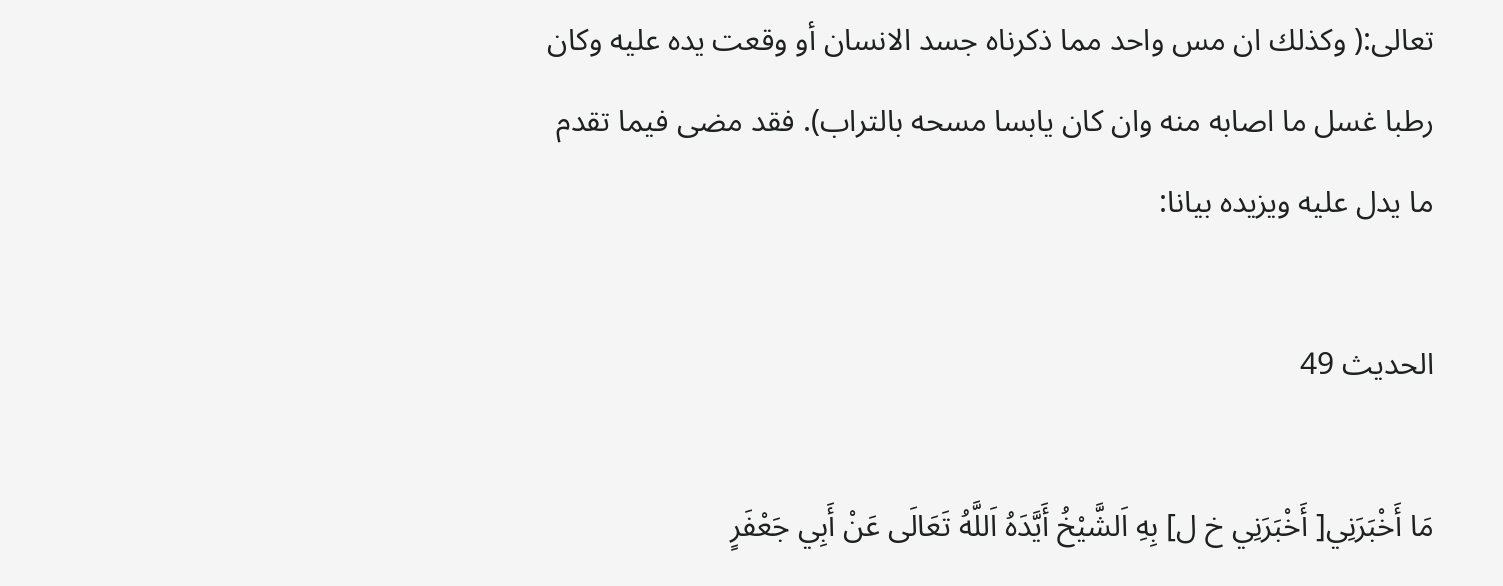تعالى:( وكذلك ان مس واحد مما ذكرناه جسد الانسان أو وقعت يده عليه وكان رطبا غسل ما اصابه منه وان كان يابسا مسحه بالتراب). فقد مضى فيما تقدم ما يدل عليه ويزيده بيانا:

الحديث 49

مَا أَخْبَرَنِي[ أَخْبَرَنِي خ ل] بِهِ اَلشَّيْخُ أَيَّدَهُ اَللَّهُ تَعَالَى عَنْ أَبِي جَعْفَرٍ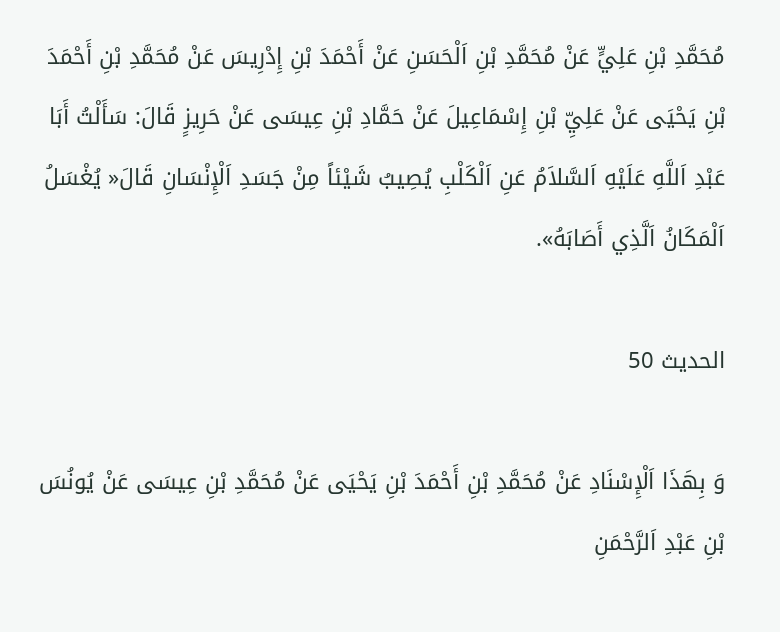مُحَمَّدِ بْنِ عَلِيٍّ عَنْ مُحَمَّدِ بْنِ اَلْحَسَنِ عَنْ أَحْمَدَ بْنِ إِدْرِيسَ عَنْ مُحَمَّدِ بْنِ أَحْمَدَ بْنِ يَحْيَى عَنْ عَلِيِّ بْنِ إِسْمَاعِيلَ عَنْ حَمَّادِ بْنِ عِيسَى عَنْ حَرِيزٍ قَالَ: سَأَلْتُ أَبَا عَبْدِ اَللَّهِ عَلَيْهِ اَلسَّلاَمُ عَنِ اَلْكَلْبِ يُصِيبُ شَيْئاً مِنْ جَسَدِ اَلْإِنْسَانِ قَالَ« يُغْسَلُ اَلْمَكَانُ اَلَّذِي أَصَابَهُ».

الحديث 50

وَ بِهَذَا اَلْإِسْنَادِ عَنْ مُحَمَّدِ بْنِ أَحْمَدَ بْنِ يَحْيَى عَنْ مُحَمَّدِ بْنِ عِيسَى عَنْ يُونُسَ بْنِ عَبْدِ اَلرَّحْمَنِ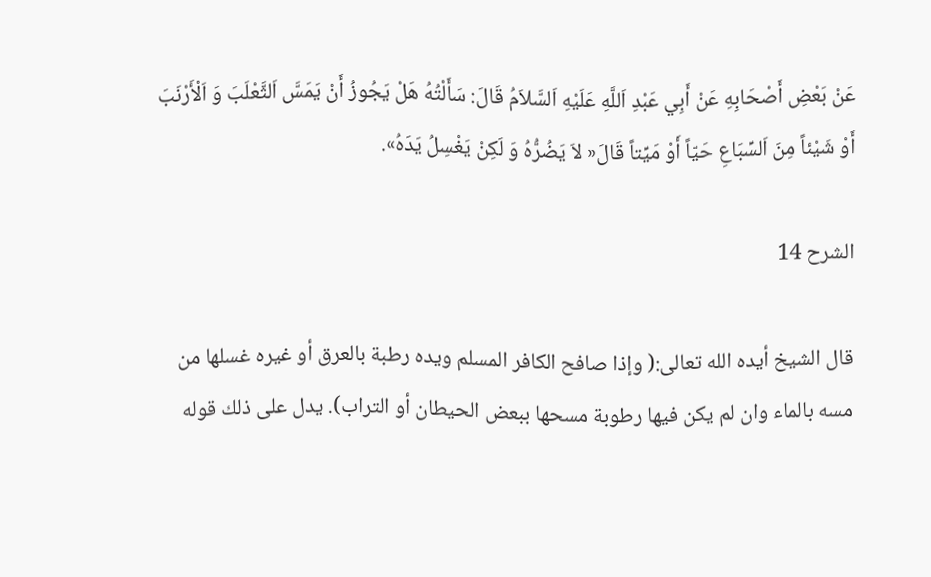عَنْ بَعْضِ أَصْحَابِهِ عَنْ أَبِي عَبْدِ اَللَّهِ عَلَيْهِ اَلسَّلاَمُ قَالَ: سَأَلْتُهُ هَلْ يَجُوزُ أَنْ يَمَسَّ اَلثَّعْلَبَ وَ اَلْأَرْنَبَ أَوْ شَيْئاً مِنَ اَلسِّبَاعِ حَيّاً أَوْ مَيِّتاً قَالَ« لاَ يَضُرُّهُ وَ لَكِنْ يَغْسِلُ يَدَهُ».

الشرح 14

قال الشيخ أيده الله تعالى:( وإذا صافح الكافر المسلم ويده رطبة بالعرق أو غيره غسلها من مسه بالماء وان لم يكن فيها رطوبة مسحها ببعض الحيطان أو التراب). يدل على ذلك قوله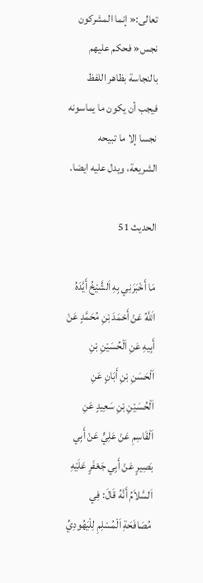تعالى:« إنما المشركون نجس« فحكم عليهم بالنجاسة بظاهر اللفظ فيجب أن يكون ما يماسونه نجسا إلا ما تبيحه الشريعة، ويدل عليه ايضا.

الحديث 51

مَا أَخْبَرَنِي بِهِ اَلشَّيْخُ أَيَّدَهُ اَللَّهُ عَنْ أَحْمَدَ بْنِ مُحَمَّدٍ عَنْ أَبِيهِ عَنِ اَلْحُسَيْنِ بْنِ اَلْحَسَنِ بْنِ أَبَانٍ عَنِ اَلْحُسَيْنِ بْنِ سَعِيدٍ عَنِ اَلْقَاسِمِ عَنْ عَلِيٍّ عَنْ أَبِي بَصِيرٍ عَنْ أَبِي جَعْفَرٍ عَلَيْهِ اَلسَّلاَمُ أَنَّهُ قَالَ: فِي مُصَافَحَةِ اَلْمُسْلِمِ لِلْيَهُودِيِّ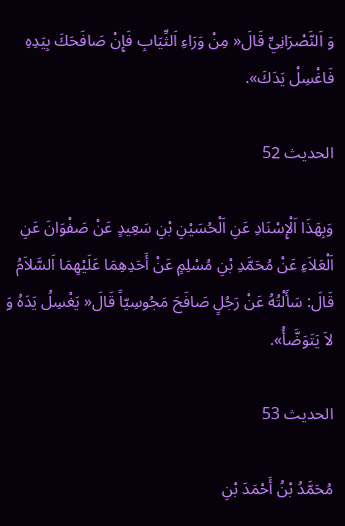وَ اَلنَّصْرَانِيِّ قَالَ« مِنْ وَرَاءِ اَلثِّيَابِ فَإِنْ صَافَحَكَ بِيَدِهِ فَاغْسِلْ يَدَكَ».

الحديث 52

وَبِهَذَا اَلْإِسْنَادِ عَنِ اَلْحُسَيْنِ بْنِ سَعِيدٍ عَنْ صَفْوَانَ عَنِ اَلْعَلاَءِ عَنْ مُحَمَّدِ بْنِ مُسْلِمٍ عَنْ أَحَدِهِمَا عَلَيْهِمَا اَلسَّلاَمُ قَالَ: سَأَلْتُهُ عَنْ رَجُلٍ صَافَحَ مَجُوسِيّاً قَالَ« يَغْسِلُ يَدَهُ وَ لاَ يَتَوَضَّأُ».

الحديث 53

مُحَمَّدُ بْنُ أَحْمَدَ بْنِ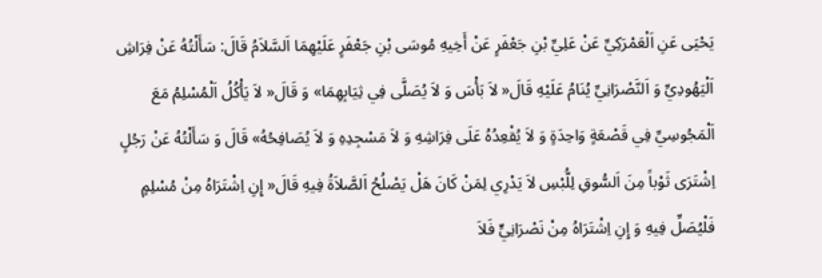يَحْيَى عَنِ اَلْعَمْرَكِيِّ عَنْ عَلِيِّ بْنِ جَعْفَرٍ عَنْ أَخِيهِ مُوسَى بْنِ جَعْفَرٍ عَلَيْهِمَا اَلسَّلاَمُ قَالَ: سَأَلْتُهُ عَنْ فِرَاشِ اَلْيَهُودِيِّ وَ اَلنَّصْرَانِيِّ يُنَامُ عَلَيْهِ قَالَ« لاَ بَأْسَ وَ لاَ يُصَلَّى فِي ثِيَابِهِمَا» وَ قَالَ« لاَ يَأْكُلُ اَلْمُسْلِمُ مَعَ اَلْمَجُوسِيِّ فِي قَصْعَةٍ وَاحِدَةٍ وَ لاَ يُقْعِدُهُ عَلَى فِرَاشِهِ وَ لاَ مَسْجِدِهِ وَ لاَ يُصَافِحُهُ» قَالَ وَ سَأَلْتُهُ عَنْ رَجُلٍ اِشْتَرَى ثَوْباً مِنَ اَلسُّوقِ لِلُّبْسِ لاَ يَدْرِي لِمَنْ كَانَ هَلْ يَصْلُحُ اَلصَّلاَةُ فِيهِ قَالَ« إِنِ اِشْتَرَاهُ مِنْ مُسْلِمٍ فَلْيُصَلِّ فِيهِ وَ إِنِ اِشْتَرَاهُ مِنْ نَصْرَانِيٍّ فَلاَ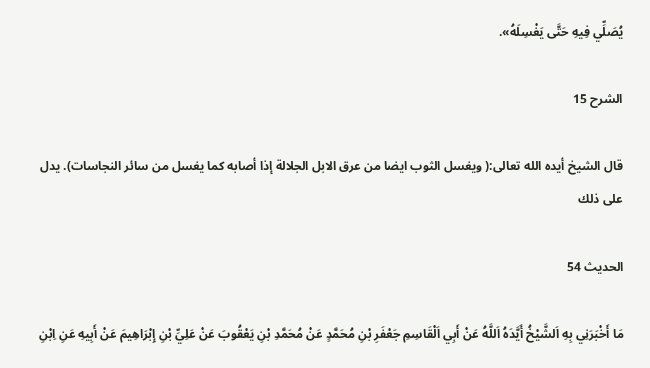يُصَلِّي فِيهِ حَتَّى يَغْسِلَهُ».

الشرح 15

قال الشيخ أيده الله تعالى:( ويغسل الثوب ايضا من عرق الابل الجلالة إذا أصابه كما يغسل من سائر النجاسات). يدل على ذلك

الحديث 54

مَا أَخْبَرَنِي بِهِ اَلشَّيْخُ أَيَّدَهُ اَللَّهُ عَنْ أَبِي اَلْقَاسِمِ جَعْفَرِ بْنِ مُحَمَّدٍ عَنْ مُحَمَّدِ بْنِ يَعْقُوبَ عَنْ عَلِيِّ بْنِ إِبْرَاهِيمَ عَنْ أَبِيهِ عَنِ اِبْنِ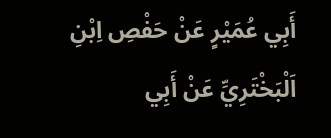أَبِي عُمَيْرٍ عَنْ حَفْصِ اِبْنِ اَلْبَخْتَرِيِّ عَنْ أَبِي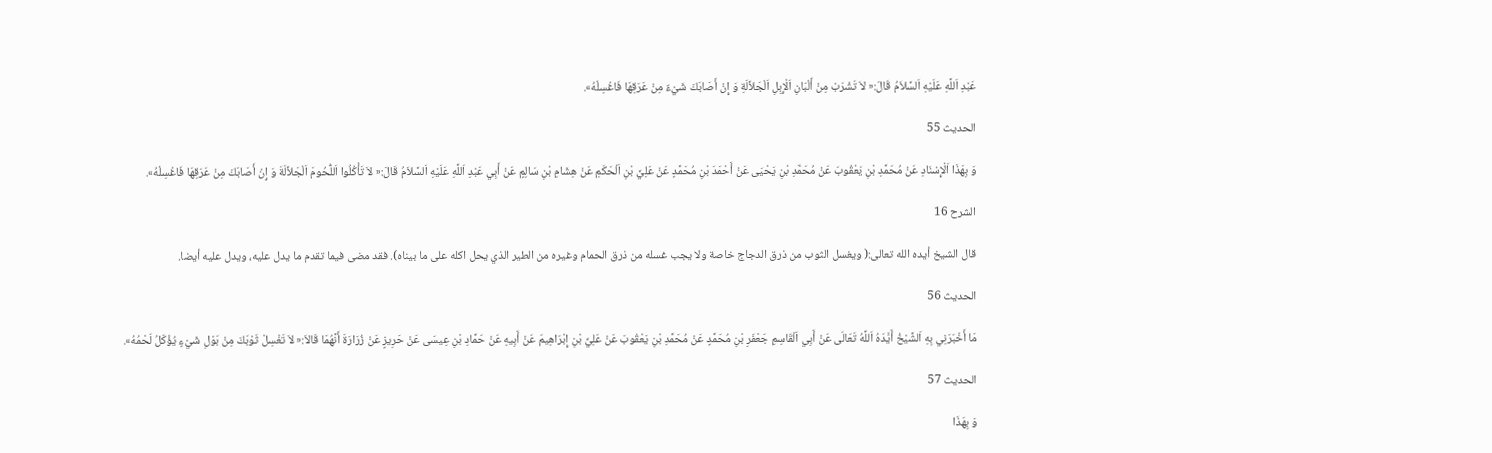عَبْدِ اَللَّهِ عَلَيْهِ اَلسَّلاَمُ قَالَ:« لاَ تَشْرَبْ مِنْ أَلْبَانِ اَلْإِبِلِ اَلْجَلاَّلَةِ وَ إِنْ أَصَابَكَ شَيْءٌ مِنْ عَرَقِهَا فَاغْسِلْهُ».

الحديث 55

وَ بِهَذَا اَلْإِسْنَادِ عَنْ مُحَمَّدِ بْنِ يَعْقُوبَ عَنْ مُحَمَّدِ بْنِ يَحْيَى عَنْ أَحْمَدَ بْنِ مُحَمَّدٍ عَنْ عَلِيِّ بْنِ اَلْحَكَمِ عَنْ هِشَامِ بْنِ سَالِمٍ عَنْ أَبِي عَبْدِ اَللَّهِ عَلَيْهِ اَلسَّلاَمُ قَالَ:« لاَ تَأْكُلُوا اَللُّحُومَ اَلْجَلاَّلَةَ وَ إِنْ أَصَابَكَ مِنْ عَرَقِهَا فَاغْسِلْهُ».

الشرح 16

قال الشيخ أيده الله تعالى:( ويغسل الثوب من ذرق الدجاج خاصة ولا يجب غسله من ذرق الحمام وغيره من الطير الذي يحل اكله على ما بيناه). فقد مضى فيما تقدم ما يدل عليه، ويدل عليه أيضا.

الحديث 56

مَا أَخْبَرَنِي بِهِ اَلشَّيْخُ أَيَّدَهُ اَللَّهُ تَعَالَى عَنْ أَبِي اَلْقَاسِمِ جَعْفَرِ بْنِ مُحَمَّدٍ عَنْ مُحَمَّدِ بْنِ يَعْقُوبَ عَنْ عَلِيِّ بْنِ إِبْرَاهِيمَ عَنْ أَبِيهِ عَنْ حَمَّادِ بْنِ عِيسَى عَنْ حَرِيزٍ عَنْ زُرَارَةَ أَنَّهُمَا قَالاَ:« لاَ تَغْسِلْ ثَوْبَكَ مِنْ بَوْلِ شَيْءٍ يُؤْكَلُ لَحْمُهُ».

الحديث 57

وَ بِهَذَا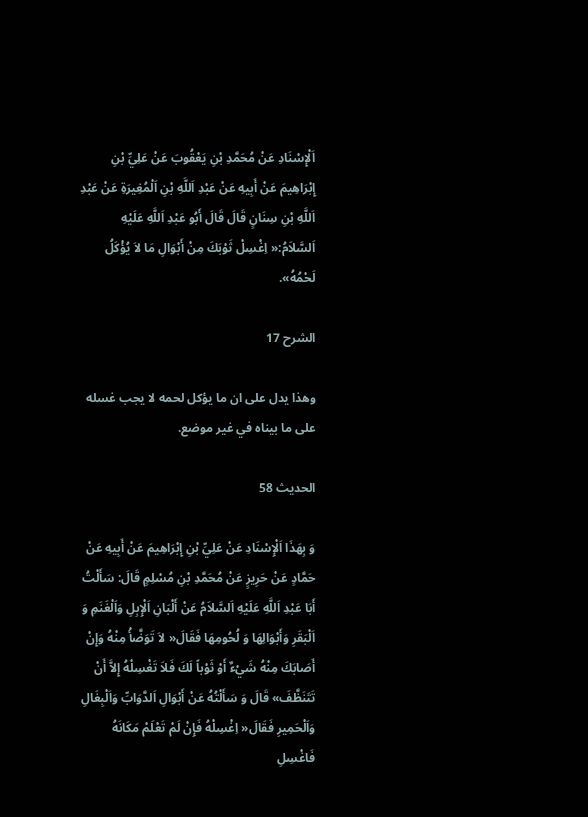اَلْإِسْنَادِ عَنْ مُحَمَّدِ بْنِ يَعْقُوبَ عَنْ عَلِيِّ بْنِ إِبْرَاهِيمَ عَنْ أَبِيهِ عَنْ عَبْدِ اَللَّهِ بْنِ اَلْمُغِيرَةِ عَنْ عَبْدِ اَللَّهِ بْنِ سِنَانٍ قَالَ قَالَ أَبُو عَبْدِ اَللَّهِ عَلَيْهِ اَلسَّلاَمُ:« اِغْسِلْ ثَوْبَكَ مِنْ أَبْوَالِ مَا لاَ يُؤْكَلُ لَحْمُهُ».

الشرح 17

وهذا يدل على ان ما يؤكل لحمه لا يجب غسله على ما بيناه في غير موضع.

الحديث 58

وَ بِهَذَا اَلْإِسْنَادِ عَنْ عَلِيِّ بْنِ إِبْرَاهِيمَ عَنْ أَبِيهِ عَنْ حَمَّادٍ عَنْ حَرِيزٍ عَنْ مُحَمَّدِ بْنِ مُسْلِمٍ قَالَ: سَأَلْتُ أَبَا عَبْدِ اَللَّهِ عَلَيْهِ اَلسَّلاَمُ عَنْ أَلْبَانِ اَلْإِبِلِ وَاَلْغَنَمِ وَ اَلْبَقَرِ وَأَبْوَالِهَا وَ لُحُومِهَا فَقَالَ« لاَ تَوَضَّأْ مِنْهُ وَإِنْ أَصَابَكَ مِنْهُ شَيْءٌ أَوْ ثَوْباً لَكَ فَلاَ تَغْسِلْهُ إِلاَّ أَنْ تَتَنَظَّفَ» قَالَ وَ سَأَلْتُهُ عَنْ أَبْوَالِ اَلدَّوَابِّ وَاَلْبِغَالِ وَاَلْحَمِيرِ فَقَالَ« اِغْسِلْهُ فَإِنْ لَمْ تَعْلَمْ مَكَانَهُ فَاغْسِلِ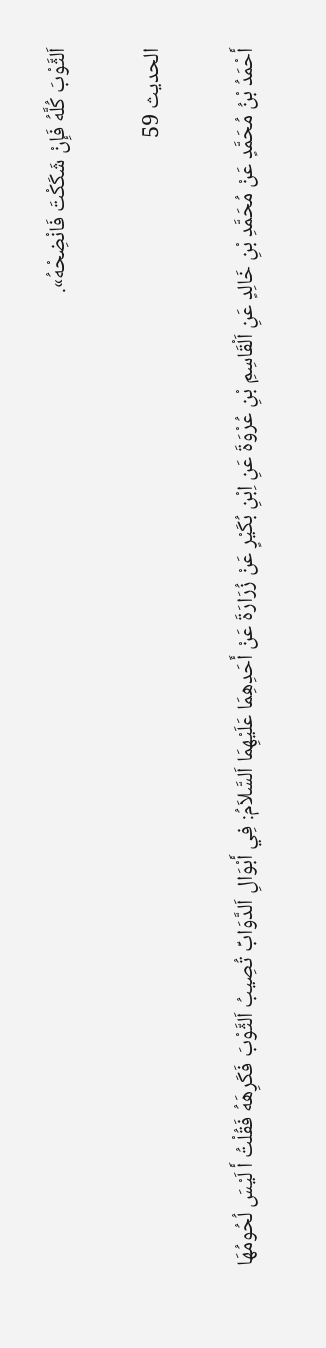اَلثَّوْبَ كُلَّهُ فَإِنْ شَكَكْتَ فَانْضِحْهُ».

الحديث 59

أَحْمَدُ بْنُ مُحَمَّدٍ عَنْ مُحَمَّدِ بْنِ خَالِدٍ عَنِ اَلْقَاسِمِ بْنِ عُرْوَةَ عَنِ اِبْنِ بُكَيْرٍ عَنْ زُرَارَةَ عَنْ أَحَدِهِمَا عَلَيْهِمَا اَلسَّلاَمُ: فِي أَبْوَالِ اَلدَّوَابِّ تُصِيبُ اَلثَّوْبَ فَكَرِهَهُ فَقُلْتُ أَ لَيْسَ لُحُومُهَا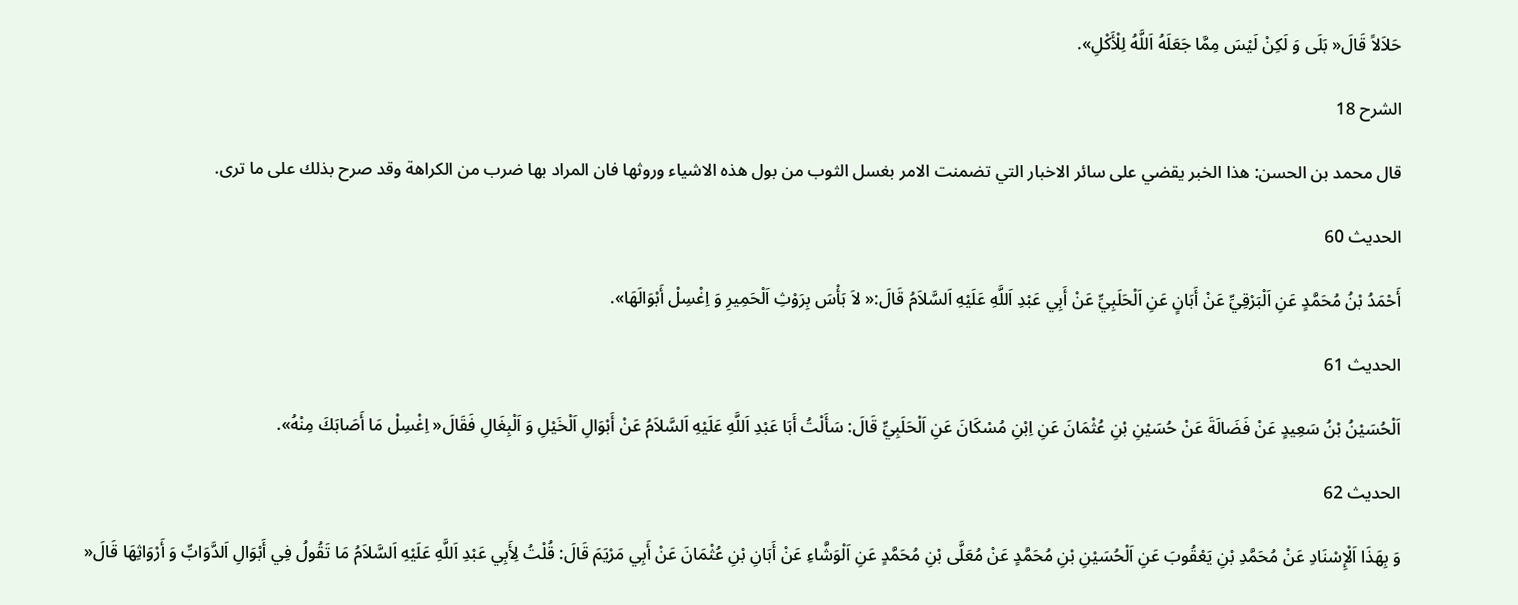حَلاَلاً قَالَ« بَلَى وَ لَكِنْ لَيْسَ مِمَّا جَعَلَهُ اَللَّهُ لِلْأَكْلِ».

الشرح 18

قال محمد بن الحسن: هذا الخبر يقضي على سائر الاخبار التي تضمنت الامر بغسل الثوب من بول هذه الاشياء وروثها فان المراد بها ضرب من الكراهة وقد صرح بذلك على ما ترى.

الحديث 60

أَحْمَدُ بْنُ مُحَمَّدٍ عَنِ اَلْبَرْقِيِّ عَنْ أَبَانٍ عَنِ اَلْحَلَبِيِّ عَنْ أَبِي عَبْدِ اَللَّهِ عَلَيْهِ اَلسَّلاَمُ قَالَ:« لاَ بَأْسَ بِرَوْثِ اَلْحَمِيرِ وَ اِغْسِلْ أَبْوَالَهَا».

الحديث 61

اَلْحُسَيْنُ بْنُ سَعِيدٍ عَنْ فَضَالَةَ عَنْ حُسَيْنِ بْنِ عُثْمَانَ عَنِ اِبْنِ مُسْكَانَ عَنِ اَلْحَلَبِيِّ قَالَ: سَأَلْتُ أَبَا عَبْدِ اَللَّهِ عَلَيْهِ اَلسَّلاَمُ عَنْ أَبْوَالِ اَلْخَيْلِ وَ اَلْبِغَالِ فَقَالَ« اِغْسِلْ مَا أَصَابَكَ مِنْهُ».

الحديث 62

وَ بِهَذَا اَلْإِسْنَادِ عَنْ مُحَمَّدِ بْنِ يَعْقُوبَ عَنِ اَلْحُسَيْنِ بْنِ مُحَمَّدٍ عَنْ مُعَلَّى بْنِ مُحَمَّدٍ عَنِ اَلْوَشَّاءِ عَنْ أَبَانِ بْنِ عُثْمَانَ عَنْ أَبِي مَرْيَمَ قَالَ: قُلْتُ لِأَبِي عَبْدِ اَللَّهِ عَلَيْهِ اَلسَّلاَمُ مَا تَقُولُ فِي أَبْوَالِ اَلدَّوَابِّ وَ أَرْوَاثِهَا قَالَ«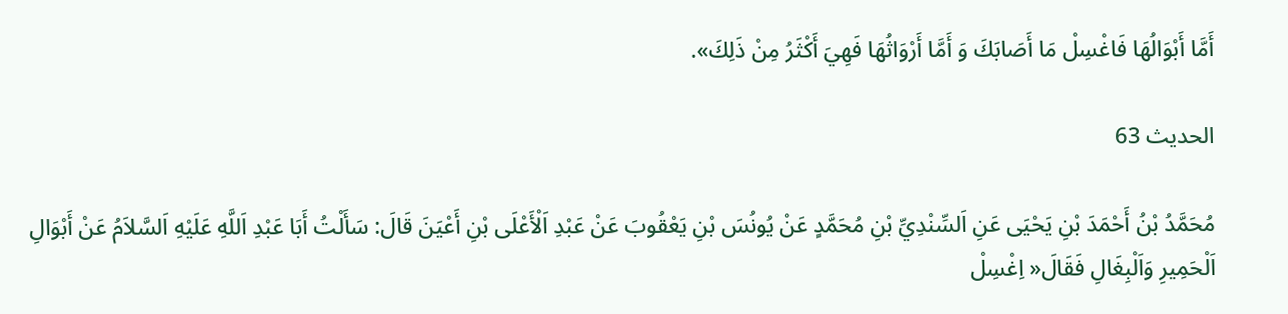أَمَّا أَبْوَالُهَا فَاغْسِلْ مَا أَصَابَكَ وَ أَمَّا أَرْوَاثُهَا فَهِيَ أَكْثَرُ مِنْ ذَلِكَ».

الحديث 63

مُحَمَّدُ بْنُ أَحْمَدَ بْنِ يَحْيَى عَنِ اَلسِّنْدِيِّ بْنِ مُحَمَّدٍ عَنْ يُونُسَ بْنِ يَعْقُوبَ عَنْ عَبْدِ اَلْأَعْلَى بْنِ أَعْيَنَ قَالَ: سَأَلْتُ أَبَا عَبْدِ اَللَّهِ عَلَيْهِ اَلسَّلاَمُ عَنْ أَبْوَالِ اَلْحَمِيرِ وَاَلْبِغَالِ فَقَالَ« اِغْسِلْ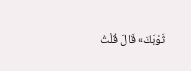ثَوْبَكَ» قَالَ قُلْتُ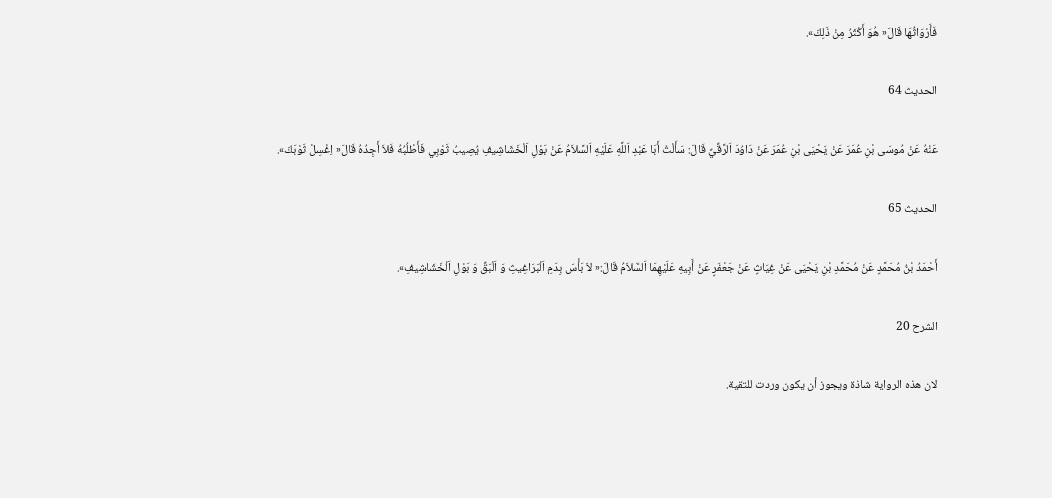فَأَرْوَاثُهَا قَالَ« هُوَ أَكْثَرُ مِنْ ذَلِكَ».

الحديث 64

عَنْهُ عَنْ مُوسَى بْنِ عُمَرَ عَنْ يَحْيَى بْنِ عُمَرَ عَنْ دَاوُدَ اَلرَّقِّيِّ قَالَ: سَأَلْتُ أَبَا عَبْدِ اَللَّهِ عَلَيْهِ اَلسَّلاَمُ عَنْ بَوْلِ اَلْخَشَاشِيفِ يُصِيبُ ثَوْبِي فَأَطْلُبُهُ فَلاَ أَجِدُهُ قَالَ« اِغْسِلْ ثَوْبَكَ».

الحديث 65

أَحْمَدُ بْنُ مُحَمَّدٍ عَنْ مُحَمَّدِ بْنِ يَحْيَى عَنْ غِيَاثٍ عَنْ جَعْفَرٍ عَنْ أَبِيهِ عَلَيْهِمَا اَلسَّلاَمُ قَالَ:« لاَ بَأْسَ بِدَمِ اَلْبَرَاغِيثِ وَ اَلْبَقِّ وَ بَوْلِ اَلْخَشَاشِيفِ».

الشرح 20

لان هذه الرواية شاذة ويجوز أن يكون وردت للتقية.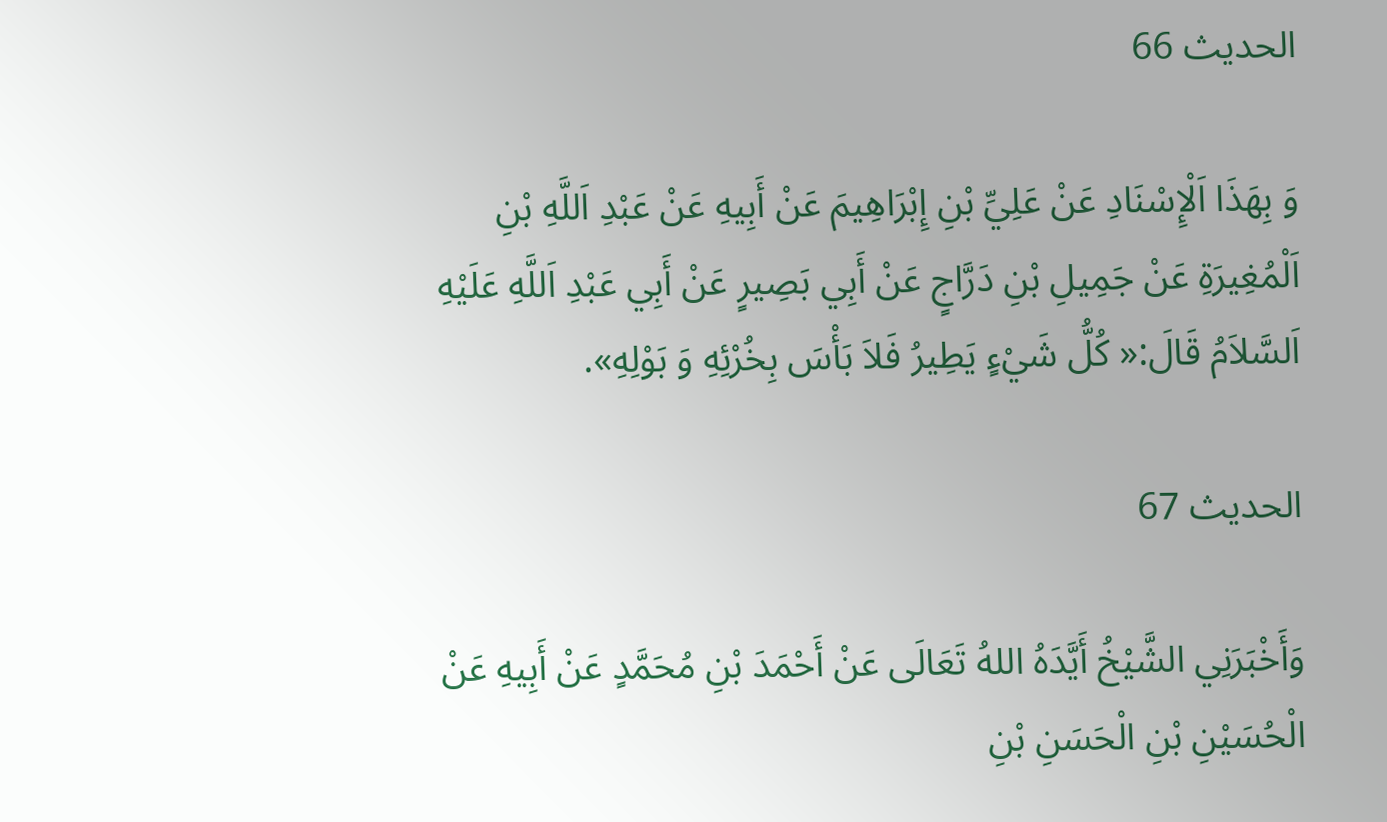الحديث 66

وَ بِهَذَا اَلْإِسْنَادِ عَنْ عَلِيِّ بْنِ إِبْرَاهِيمَ عَنْ أَبِيهِ عَنْ عَبْدِ اَللَّهِ بْنِ اَلْمُغِيرَةِ عَنْ جَمِيلِ بْنِ دَرَّاجٍ عَنْ أَبِي بَصِيرٍ عَنْ أَبِي عَبْدِ اَللَّهِ عَلَيْهِ اَلسَّلاَمُ قَالَ:« كُلُّ شَيْءٍ يَطِيرُ فَلاَ بَأْسَ بِخُرْئِهِ وَ بَوْلِهِ».

الحديث 67

وَأَخْبَرَنِي الشَّيْخُ أَيَّدَهُ اللهُ تَعَالَى عَنْ أَحْمَدَ بْنِ مُحَمَّدٍ عَنْ أَبِيهِ عَنْ الْحُسَيْنِ بْنِ الْحَسَنِ بْنِ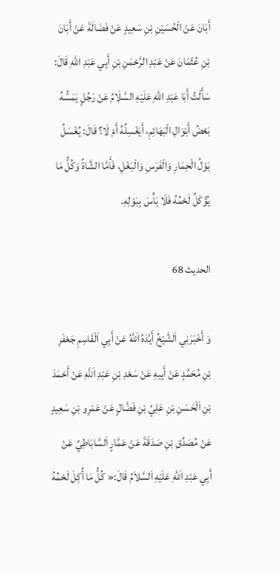أَبَانَ عَنْ الْحُسَيْنِ بْنِ سَعِيدٍ عَنْ فَضَالَةَ عَنْ أَبَانَ بْنِ عُثْمَانَ عَنْ عَبْدِ الرَّحْمَنِ بْنِ أَبِي عَبْدِ اللهِ قَالَ: سَأَلْتُ أَبَا عَبْدِ اللهِ عَلَيْهِ السَّلَامُ عَنْ رَجُلٍ يَمَسُّهُ بَعْضُ أَبْوَالِ الْبَهَائِمِ، أَيَغْسِلُهُ أَمْ لَا؟ قَالَ: يُغْسَلُ بَوْلُ الْحِمَارِ وَالْفَرَسِ وَالْبَغْلِ، فَأَمَّا الشَّاةُ وَكُلُّ مَا يُؤْكَلُ لَحْمُهُ فَلَا بَأْسَ بِبَوْلِهِ.

الحديث 68

وَ أَخْبَرَنِي اَلشَّيْخُ أَيَّدَهُ اَللَّهُ عَنْ أَبِي اَلْقَاسِمِ جَعْفَرِ بْنِ مُحَمَّدٍ عَنْ أَبِيهِ عَنْ سَعْدِ بْنِ عَبْدِ اَللَّهِ عَنْ أَحْمَدَ بْنِ اَلْحَسَنِ بْنِ عَلِيِّ بْنِ فَضَّالٍ عَنْ عَمْرِو بْنِ سَعِيدٍ عَنْ مُصَدِّقِ بْنِ صَدَقَةَ عَنْ عَمَّارٍ اَلسَّابَاطِيِّ عَنْ أَبِي عَبْدِ اَللَّهِ عَلَيْهِ اَلسَّلاَمُ قَالَ:« كُلُّ مَا أُكِلَ لَحْمُهُ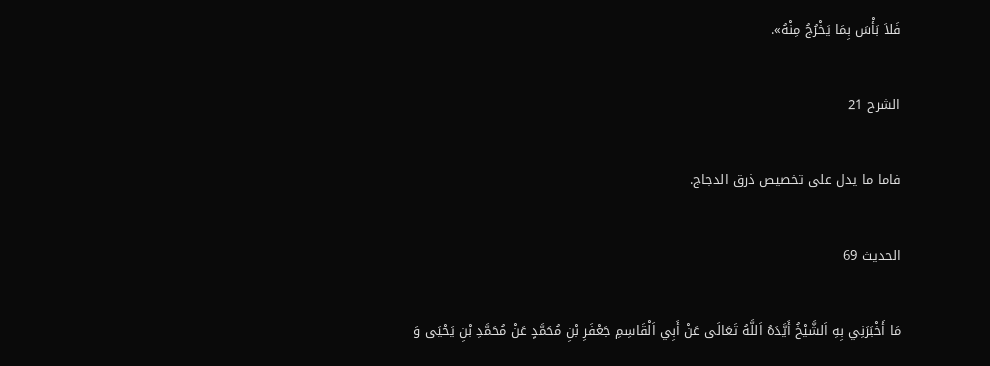فَلاَ بَأْسَ بِمَا يَخْرُجُ مِنْهُ».

الشرح 21

فاما ما يدل على تخصيص ذرق الدجاج.

الحديث 69

مَا أَخْبَرَنِي بِهِ اَلشَّيْخُ أَيَّدَهُ اَللَّهُ تَعَالَى عَنْ أَبِي اَلْقَاسِمِ جَعْفَرِ بْنِ مُحَمَّدٍ عَنْ مُحَمَّدِ بْنِ يَحْيَى وَ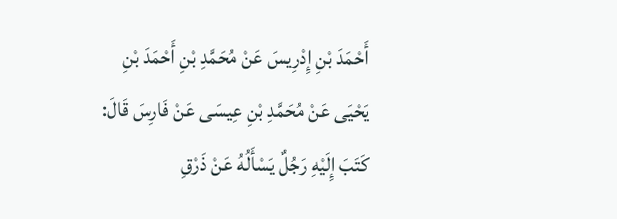أَحْمَدَ بْنِ إِدْرِيسَ عَنْ مُحَمَّدِ بْنِ أَحْمَدَ بْنِ يَحْيَى عَنْ مُحَمَّدِ بْنِ عِيسَى عَنْ فَارِسَ قَالَ: كَتَبَ إِلَيْهِ رَجُلٌ يَسْأَلُهُ عَنْ ذَرْقِ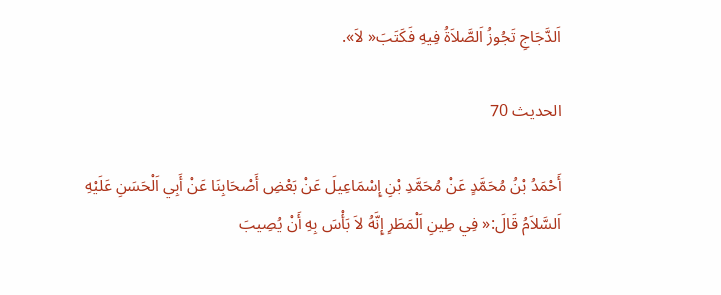اَلدَّجَاجِ تَجُوزُ اَلصَّلاَةُ فِيهِ فَكَتَبَ« لاَ».

الحديث 70

أَحْمَدُ بْنُ مُحَمَّدٍ عَنْ مُحَمَّدِ بْنِ إِسْمَاعِيلَ عَنْ بَعْضِ أَصْحَابِنَا عَنْ أَبِي اَلْحَسَنِ عَلَيْهِ اَلسَّلاَمُ قَالَ:« فِي طِينِ اَلْمَطَرِ إِنَّهُ لاَ بَأْسَ بِهِ أَنْ يُصِيبَ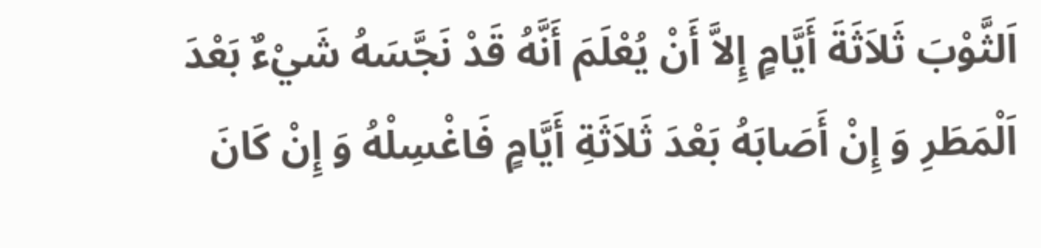اَلثَّوْبَ ثَلاَثَةَ أَيَّامٍ إِلاَّ أَنْ يُعْلَمَ أَنَّهُ قَدْ نَجَّسَهُ شَيْءٌ بَعْدَ اَلْمَطَرِ وَ إِنْ أَصَابَهُ بَعْدَ ثَلاَثَةِ أَيَّامٍ فَاغْسِلْهُ وَ إِنْ كَانَ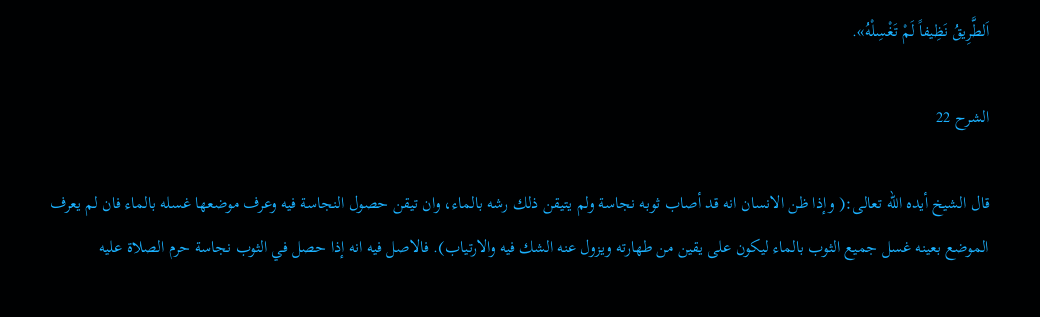اَلطَّرِيقُ نَظِيفاً لَمْ تَغْسِلْهُ».

الشرح 22

قال الشيخ أيده الله تعالى:( وإذا ظن الانسان انه قد أصاب ثوبه نجاسة ولم يتيقن ذلك رشه بالماء، وان تيقن حصول النجاسة فيه وعرف موضعها غسله بالماء فان لم يعرف الموضع بعينه غسل جميع الثوب بالماء ليكون على يقين من طهارته ويزول عنه الشك فيه والارتياب). فالاصل فيه انه إذا حصل في الثوب نجاسة حرم الصلاة عليه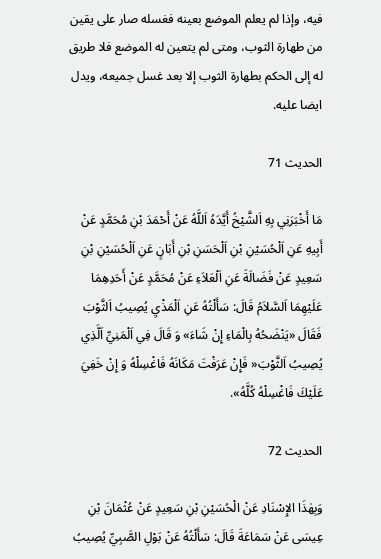فيه، وإذا لم يعلم الموضع بعينه فغسله صار على يقين من طهارة الثوب، ومتى لم يتعين له الموضع فلا طريق له إلى الحكم بطهارة الثوب إلا بعد غسل جميعه، ويدل ايضا عليه.

الحديث 71

مَا أَخْبَرَنِي بِهِ اَلشَّيْخُ أَيَّدَهُ اَللَّهُ عَنْ أَحْمَدَ بْنِ مُحَمَّدٍ عَنْ أَبِيهِ عَنِ اَلْحُسَيْنِ بْنِ اَلْحَسَنِ بْنِ أَبَانٍ عَنِ اَلْحُسَيْنِ بْنِ سَعِيدٍ عَنْ فَضَالَةَ عَنِ اَلْعَلاَءِ عَنْ مُحَمَّدٍ عَنْ أَحَدِهِمَا عَلَيْهِمَا اَلسَّلاَمُ قَالَ: سَأَلْتُهُ عَنِ اَلْمَذْيِ يُصِيبُ اَلثَّوْبَ فَقَالَ «يَنْضَحُهُ بِالْمَاءِ إِنْ شَاءَ» وَ قَالَ فِي اَلْمَنِيِّ اَلَّذِي يُصِيبُ اَلثَّوْبَ« فَإِنْ عَرَفْتَ مَكَانَهُ فَاغْسِلْهُ وَ إِنْ خَفِيَ عَلَيْكَ فَاغْسِلْهُ كُلَّهُ».

الحديث 72

وَبِهٰذَا الإِسْنَادِ عَنْ الْحُسَيْنِ بْنِ سَعِيدٍ عَنْ عُثْمَانَ بْنِ عِيسَى عَنْ سَمَاعَةَ قَالَ: سَأَلْتُهُ عَنْ بَوْلِ الصَّبِيِّ يُصِيبُ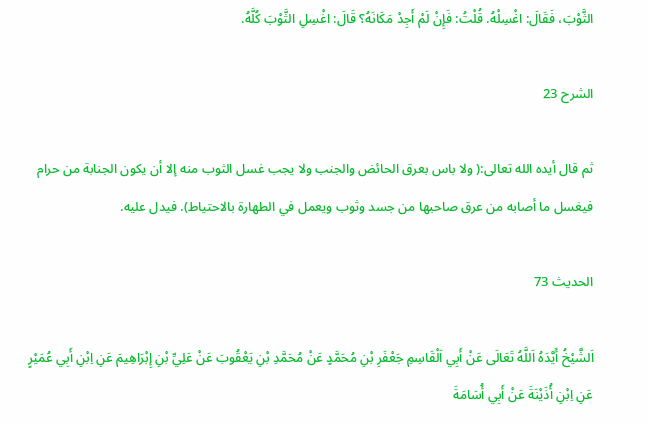الثَّوْبَ، فَقَالَ: اغْسِلْهُ. قُلْتُ: فَإِنْ لَمْ أَجِدْ مَكَانَهُ؟ قَالَ: اغْسِلِ الثَّوْبَ كُلَّهُ.

الشرح 23

ثم قال أيده الله تعالى:( ولا باس بعرق الحائض والجنب ولا يجب غسل الثوب منه إلا أن يكون الجنابة من حرام فيغسل ما أصابه من عرق صاحبها من جسد وثوب ويعمل في الطهارة بالاحتياط). فيدل عليه.

الحديث 73

اَلشَّيْخُ أَيَّدَهُ اَللَّهُ تَعَالَى عَنْ أَبِي اَلْقَاسِمِ جَعْفَرِ بْنِ مُحَمَّدٍ عَنْ مُحَمَّدِ بْنِ يَعْقُوبَ عَنْ عَلِيِّ بْنِ إِبْرَاهِيمَ عَنِ اِبْنِ أَبِي عُمَيْرٍ عَنِ اِبْنِ أُذَيْنَةَ عَنْ أَبِي أُسَامَةَ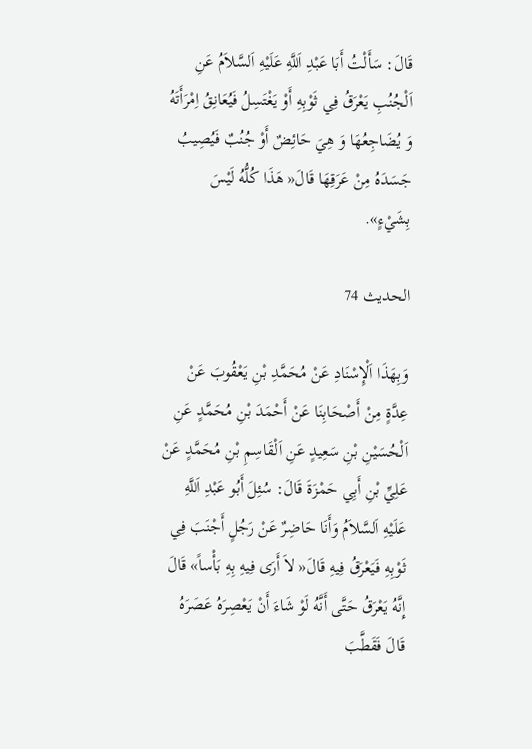قَالَ: سَأَلْتُ أَبَا عَبْدِ اَللَّهِ عَلَيْهِ اَلسَّلاَمُ عَنِ اَلْجُنُبِ يَعْرَقُ فِي ثَوْبِهِ أَوْ يَغْتَسِلُ فَيُعَانِقُ اِمْرَأَتَهُ وَ يُضَاجِعُهَا وَ هِيَ حَائِضٌ أَوْ جُنُبٌ فَيُصِيبُ جَسَدَهُ مِنْ عَرَقِهَا قَالَ« هَذَا كُلُّهُ لَيْسَ بِشَيْءٍ».

الحديث 74

وَبِهَذَا اَلْإِسْنَادِ عَنْ مُحَمَّدِ بْنِ يَعْقُوبَ عَنْ عِدَّةٍ مِنْ أَصْحَابِنَا عَنْ أَحْمَدَ بْنِ مُحَمَّدٍ عَنِ اَلْحُسَيْنِ بْنِ سَعِيدٍ عَنِ اَلْقَاسِمِ بْنِ مُحَمَّدٍ عَنْ عَلِيِّ بْنِ أَبِي حَمْزَةَ قَالَ: سُئِلَ أَبُو عَبْدِ اَللَّهِ عَلَيْهِ اَلسَّلاَمُ وَأَنَا حَاضِرٌ عَنْ رَجُلٍ أَجْنَبَ فِي ثَوْبِهِ فَيَعْرَقُ فِيهِ قَالَ« لاَ أَرَى فِيهِ بِهِ بَأْساً» قَالَ إِنَّهُ يَعْرَقُ حَتَّى أَنَّهُ لَوْ شَاءَ أَنْ يَعْصِرَهُ عَصَرَهُ قَالَ فَقَطَّبَ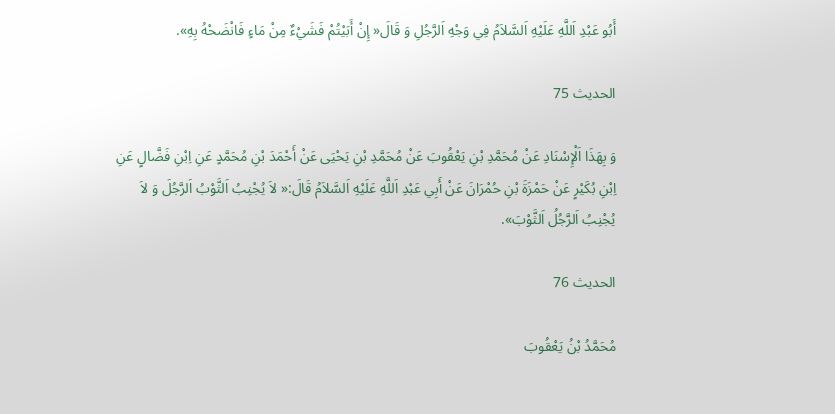أَبُو عَبْدِ اَللَّهِ عَلَيْهِ اَلسَّلاَمُ فِي وَجْهِ اَلرَّجُلِ وَ قَالَ« إِنْ أَبَيْتُمْ فَشَيْءٌ مِنْ مَاءٍ فَانْضَحْهُ بِهِ».

الحديث 75

وَ بِهَذَا اَلْإِسْنَادِ عَنْ مُحَمَّدِ بْنِ يَعْقُوبَ عَنْ مُحَمَّدِ بْنِ يَحْيَى عَنْ أَحْمَدَ بْنِ مُحَمَّدٍ عَنِ اِبْنِ فَضَّالٍ عَنِ اِبْنِ بُكَيْرٍ عَنْ حَمْزَةَ بْنِ حُمْرَانَ عَنْ أَبِي عَبْدِ اَللَّهِ عَلَيْهِ اَلسَّلاَمُ قَالَ:« لاَ يُجْنِبُ اَلثَّوْبُ اَلرَّجُلَ وَ لاَ يُجْنِبُ اَلرَّجُلُ اَلثَّوْبَ».

الحديث 76

مُحَمَّدُ بْنُ يَعْقُوبَ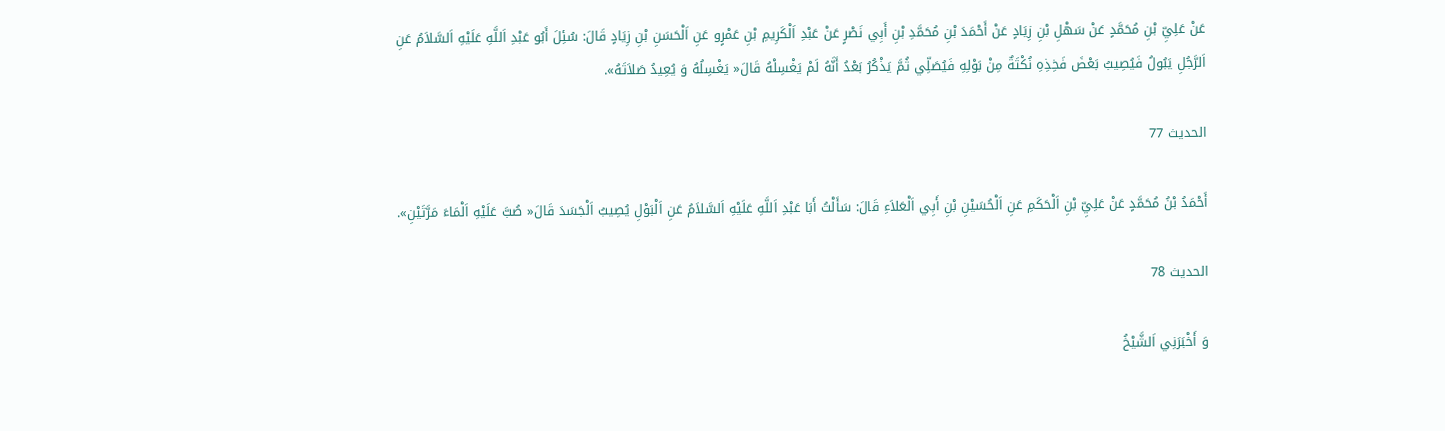عَنْ عَلِيِّ بْنِ مُحَمَّدٍ عَنْ سَهْلِ بْنِ زِيَادٍ عَنْ أَحْمَدَ بْنِ مُحَمَّدِ بْنِ أَبِي نَصْرٍ عَنْ عَبْدِ اَلْكَرِيمِ بْنِ عَمْرٍو عَنِ اَلْحَسَنِ بْنِ زِيَادٍ قَالَ: سُئِلَ أَبُو عَبْدِ اَللَّهِ عَلَيْهِ اَلسَّلاَمُ عَنِ اَلرَّجُلِ يَبُولُ فَيُصِيبُ بَعْضَ فَخِذِهِ نُكْتَةٌ مِنْ بَوْلِهِ فَيُصَلِّي ثُمَّ يَذْكُرُ بَعْدُ أَنَّهُ لَمْ يَغْسِلْهُ قَالَ« يَغْسِلُهُ وَ يُعِيدُ صَلاَتَهُ».

الحديث 77

أَحْمَدُ بْنُ مُحَمَّدٍ عَنْ عَلِيِّ بْنِ اَلْحَكَمِ عَنِ اَلْحُسَيْنِ بْنِ أَبِي اَلْعَلاَءِ قَالَ: سَأَلْتُ أَبَا عَبْدِ اَللَّهِ عَلَيْهِ اَلسَّلاَمُ عَنِ اَلْبَوْلِ يُصِيبُ اَلْجَسَدَ قَالَ« صُبَّ عَلَيْهِ اَلْمَاءَ مَرَّتَيْنِ».

الحديث 78

وَ أَخْبَرَنِي اَلشَّيْخُ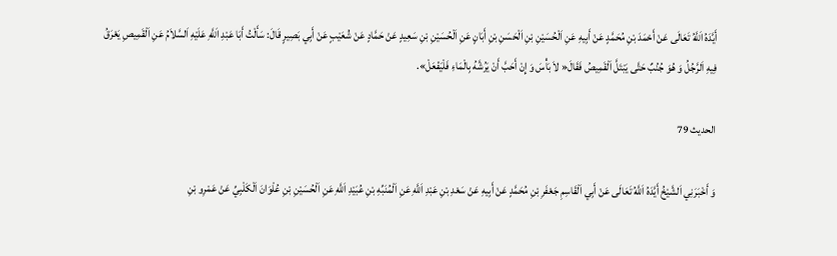أَيَّدَهُ اَللَّهُ تَعَالَى عَنْ أَحْمَدَ بْنِ مُحَمَّدٍ عَنْ أَبِيهِ عَنِ اَلْحُسَيْنِ بْنِ اَلْحَسَنِ بْنِ أَبَانٍ عَنِ اَلْحُسَيْنِ بْنِ سَعِيدٍ عَنْ حَمَّادٍ عَنْ شُعَيْبٍ عَنْ أَبِي بَصِيرٍ قَالَ: سَأَلْتُ أَبَا عَبْدِ اَللَّهِ عَلَيْهِ اَلسَّلاَمُ عَنِ اَلْقَمِيصِ يَعْرَقُ فِيهِ اَلرَّجُلُ وَ هُوَ جُنُبٌ حَتَّى يَبْتَلَّ اَلْقَمِيصُ فَقَالَ« لاَ بَأْسَ وَ إِنْ أَحَبَّ أَنْ يَرُشَّهُ بِالْمَاءِ فَلْيَفْعَلْ».

الحديث 79

وَ أَخْبَرَنِي اَلشَّيْخُ أَيَّدَهُ اَللَّهُ تَعَالَى عَنْ أَبِي اَلْقَاسِمِ جَعْفَرِ بْنِ مُحَمَّدٍ عَنْ أَبِيهِ عَنْ سَعْدِ بْنِ عَبْدِ اَللَّهِ عَنِ اَلْمُنَبِّهِ بْنِ عُبَيْدِ اَللَّهِ عَنِ اَلْحُسَيْنِ بْنِ عُلْوَانَ اَلْكَلْبِيِّ عَنْ عَمْرِو بْنِ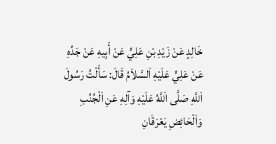خَالِدٍ عَنْ زَيْدِ بْنِ عَلِيٍّ عَنْ أَبِيهِ عَنْ جَدِّهِ عَنْ عَلِيٍّ عَلَيْهِ اَلسَّلاَمُ قَالَ: سَأَلْتُ رَسُولَ اَللَّهِ صَلَّى اَللَّهُ عَلَيْهِ وَآلِهِ عَنِ اَلْجُنُبِ وَاَلْحَائِضِ يَعْرَقَانِ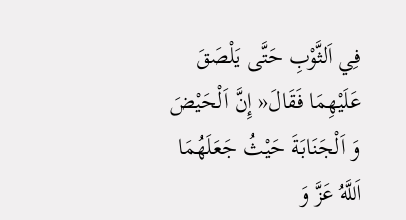فِي اَلثَّوْبِ حَتَّى يَلْصَقَ عَلَيْهِمَا فَقَالَ« إِنَّ اَلْحَيْضَ وَ اَلْجَنَابَةَ حَيْثُ جَعَلَهُمَا اَللَّهُ عَزَّ وَ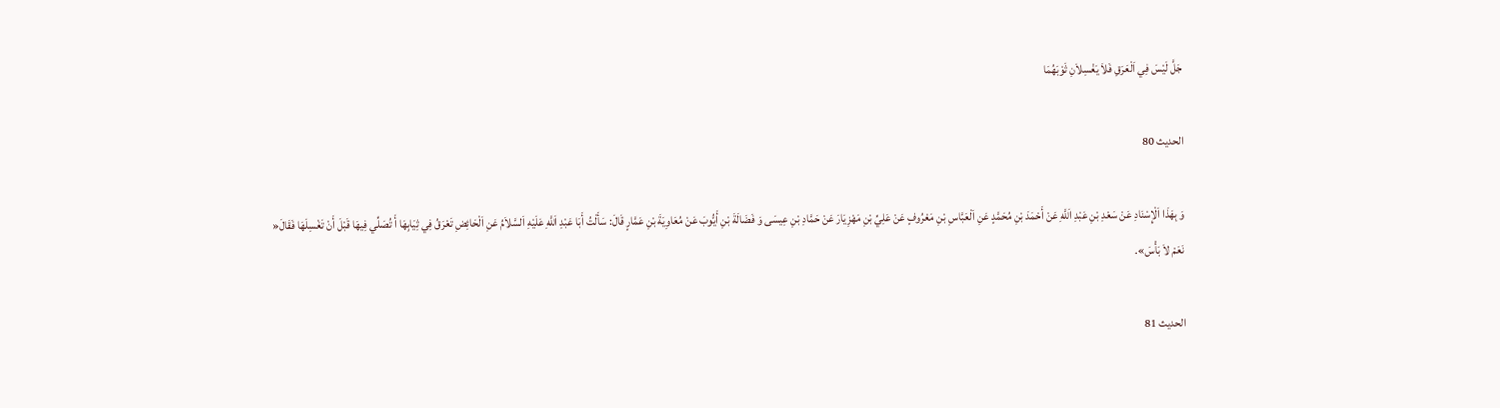جَلَّ لَيْسَ فِي اَلْعَرَقِ فَلاَ يَغْسِلاَنِ ثَوْبَهُمَا

الحديث 80

وَ بِهَذَا اَلْإِسْنَادِ عَنْ سَعْدِ بْنِ عَبْدِ اَللَّهِ عَنْ أَحْمَدَ بْنِ مُحَمَّدٍ عَنِ اَلْعَبَّاسِ بْنِ مَعْرُوفٍ عَنْ عَلِيِّ بْنِ مَهْزِيَارَ عَنْ حَمَّادِ بْنِ عِيسَى وَ فَضَالَةَ بْنِ أَيُّوبَ عَنْ مُعَاوِيَةَ بْنِ عَمَّارٍ قَالَ: سَأَلْتُ أَبَا عَبْدِ اَللَّهِ عَلَيْهِ اَلسَّلاَمُ عَنِ اَلْحَائِضِ تَعْرَقُ فِي ثِيَابِهَا أَ تُصَلِّي فِيهَا قَبْلَ أَنْ تَغْسِلَهَا فَقَالَ« نَعَمْ لاَ بَأْسَ».

الحديث 81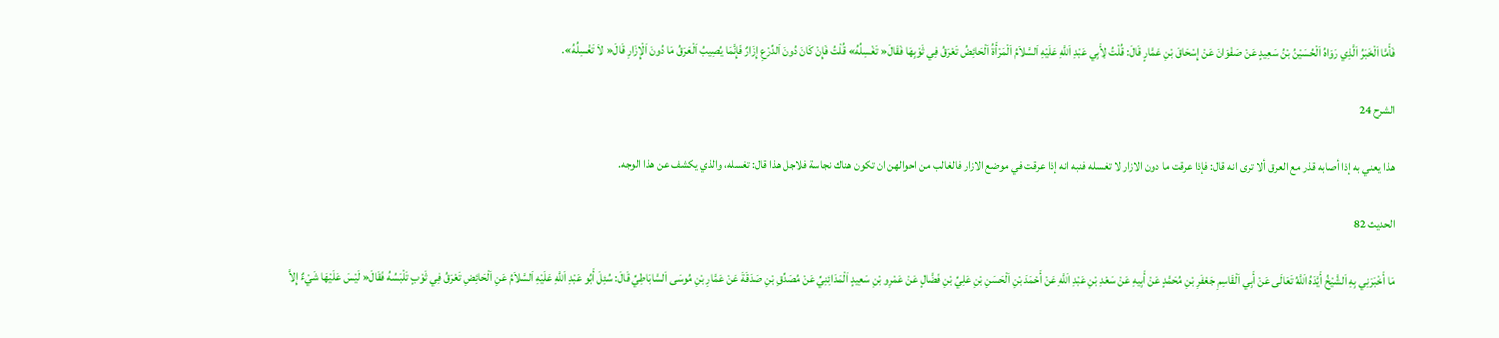فَأَمَّا اَلْخَبَرُ اَلَّذِي رَوَاهُ اَلْحُسَيْنُ بْنُ سَعِيدٍ عَنْ صَفْوَانَ عَنْ إِسْحَاقَ بْنِ عَمَّارٍ قَالَ: قُلْتُ لِأَبِي عَبْدِ اَللَّهِ عَلَيْهِ اَلسَّلاَمُ اَلْمَرْأَةُ اَلْحَائِضُ تَعْرَقُ فِي ثَوْبِهَا فَقَالَ« تَغْسِلُهُ» قُلْتُ فَإِنْ كَانَ دُونَ اَلدِّرْعِ إِزَارٌ فَإِنَّمَا يُصِيبُ اَلْعَرَقُ مَا دُونَ اَلْإِزَارِ قَالَ« لاَ تَغْسِلُهُ».

الشرح 24

هذا يعني به إذا أصابه قذر مع العرق ألا ترى انه قال: فإذا عرقت ما دون الازار لا تغسله فنبه انه إذا عرقت في موضع الازار فالغالب من احوالهن ان تكون هناك نجاسة فلاجل هذا قال: تغسله، والذي يكشف عن هذا الوجه.

الحديث 82

مَا أَخْبَرَنِي بِهِ اَلشَّيْخُ أَيَّدَهُ اَللَّهُ تَعَالَى عَنْ أَبِي اَلْقَاسِمِ جَعْفَرِ بْنِ مُحَمَّدٍ عَنْ أَبِيهِ عَنْ سَعْدِ بْنِ عَبْدِ اَللَّهِ عَنْ أَحْمَدَ بْنِ اَلْحَسَنِ بْنِ عَلِيِّ بْنِ فَضَّالٍ عَنْ عَمْرِو بْنِ سَعِيدٍ اَلْمَدَائِنِيِّ عَنْ مُصَدِّقِ بْنِ صَدَقَةَ عَنْ عَمَّارِ بْنِ مُوسَى اَلسَّابَاطِيِّ قَالَ: سُئِلَ أَبُو عَبْدِ اَللَّهِ عَلَيْهِ اَلسَّلاَمُ عَنِ اَلْحَائِضِ تَعْرَقُ فِي ثَوْبٍ تَلْبَسُهُ فَقَالَ« لَيْسَ عَلَيْهَا شَيْءٌ إِلاَّ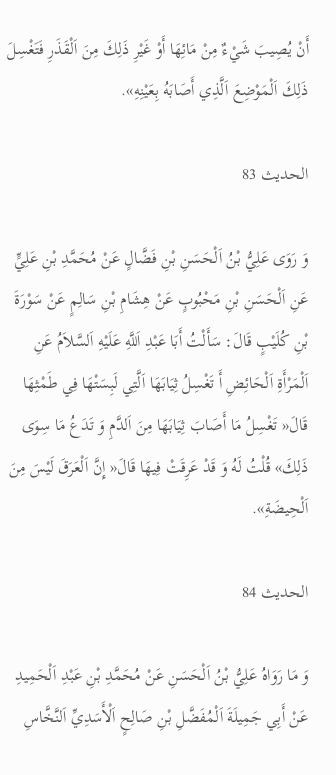أَنْ يُصِيبَ شَيْءٌ مِنْ مَائِهَا أَوْ غَيْرِ ذَلِكَ مِنَ اَلْقَذَرِ فَتَغْسِلَ ذَلِكَ اَلْمَوْضِعَ اَلَّذِي أَصَابَهُ بِعَيْنِهِ».

الحديث 83

وَ رَوَى عَلِيُّ بْنُ اَلْحَسَنِ بْنِ فَضَّالٍ عَنْ مُحَمَّدِ بْنِ عَلِيٍّ عَنِ اَلْحَسَنِ بْنِ مَحْبُوبٍ عَنْ هِشَامِ بْنِ سَالِمٍ عَنْ سَوْرَةَ بْنِ كُلَيْبٍ قَالَ: سَأَلْتُ أَبَا عَبْدِ اَللَّهِ عَلَيْهِ اَلسَّلاَمُ عَنِ اَلْمَرْأَةِ اَلْحَائِضِ أَ تَغْسِلُ ثِيَابَهَا اَلَّتِي لَبِسَتْهَا فِي طَمْثِهَا قَالَ« تَغْسِلُ مَا أَصَابَ ثِيَابَهَا مِنَ اَلدَّمِ وَ تَدَعُ مَا سِوَى ذَلِكَ» قُلْتُ لَهُ وَ قَدْ عَرِقَتْ فِيهَا قَالَ« إِنَّ اَلْعَرَقَ لَيْسَ مِنَ اَلْحِيضَةِ».

الحديث 84

وَ مَا رَوَاهُ عَلِيُّ بْنُ اَلْحَسَنِ عَنْ مُحَمَّدِ بْنِ عَبْدِ اَلْحَمِيدِ عَنْ أَبِي جَمِيلَةَ اَلْمُفَضَّلِ بْنِ صَالِحٍ اَلْأَسَدِيِّ اَلنَّخَّاسِ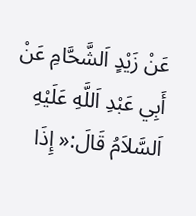عَنْ زَيْدٍ اَلشَّحَّامِ عَنْ أَبِي عَبْدِ اَللَّهِ عَلَيْهِ اَلسَّلاَمُ قَالَ:« إِذَا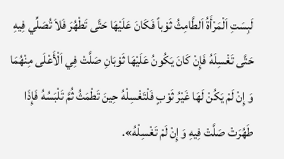لَبِسَتِ اَلْمَرْأَةُ اَلطَّامِثُ ثَوْباً فَكَانَ عَلَيْهَا حَتَّى تَطْهُرَ فَلاَ تُصَلِّي فِيهِ حَتَّى تَغْسِلَهُ فَإِنْ كَانَ يَكُونُ عَلَيْهَا ثَوْبَانِ صَلَّتْ فِي اَلْأَعْلَى مِنْهُمَا وَ إِنْ لَمْ يَكُنْ لَهَا غَيْرُ ثَوْبٍ فَلْتَغْسِلْهُ حِينَ تَطْمَثُ ثُمَّ تَلْبَسُهُ فَإِذَا طَهُرَتْ صَلَّتْ فِيهِ وَ إِنْ لَمْ تَغْسِلْهُ».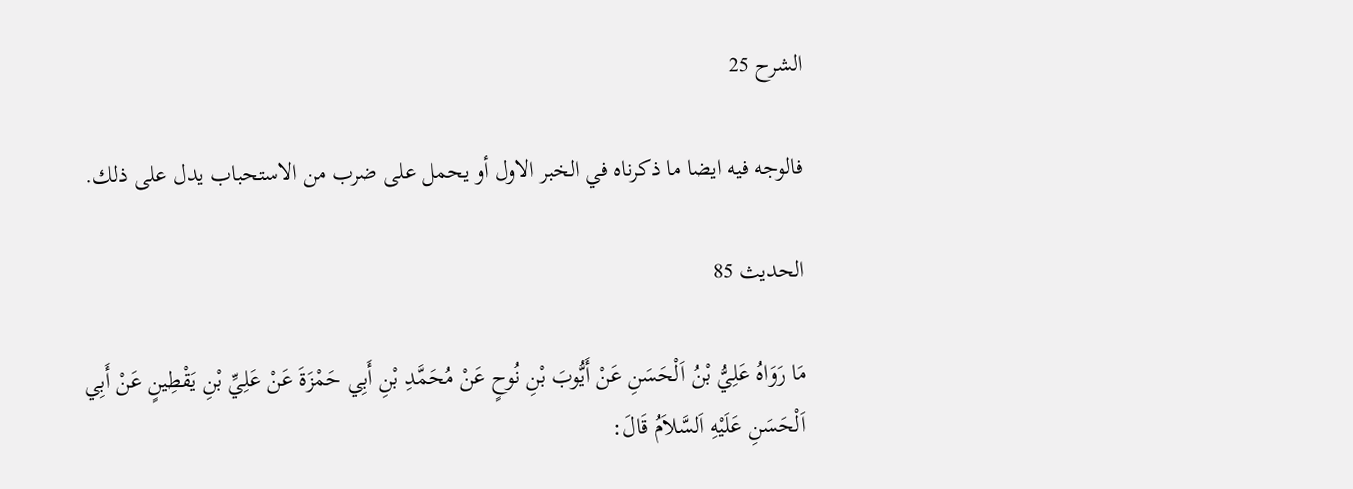الشرح 25

فالوجه فيه ايضا ما ذكرناه في الخبر الاول أو يحمل على ضرب من الاستحباب يدل على ذلك.

الحديث 85

مَا رَوَاهُ عَلِيُّ بْنُ اَلْحَسَنِ عَنْ أَيُّوبَ بْنِ نُوحٍ عَنْ مُحَمَّدِ بْنِ أَبِي حَمْزَةَ عَنْ عَلِيِّ بْنِ يَقْطِينٍ عَنْ أَبِي اَلْحَسَنِ عَلَيْهِ اَلسَّلاَمُ قَالَ: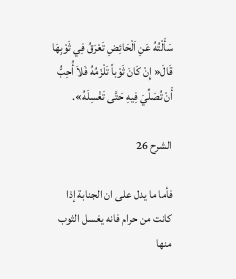سَأَلْتُهُ عَنِ اَلْحَائِضِ تَعْرَقُ فِي ثَوْبِهَا قَالَ« إِنْ كَانَ ثَوْباً تَلْزَمُهُ فَلاَ أُحِبُّ أَنْ تُصَلِّيَ فِيهِ حَتَّى تَغْسِلَهُ».

الشرح 26

فأما ما يدل على ان الجنابة إذا كانت من حرام فانه يغسل الثوب منها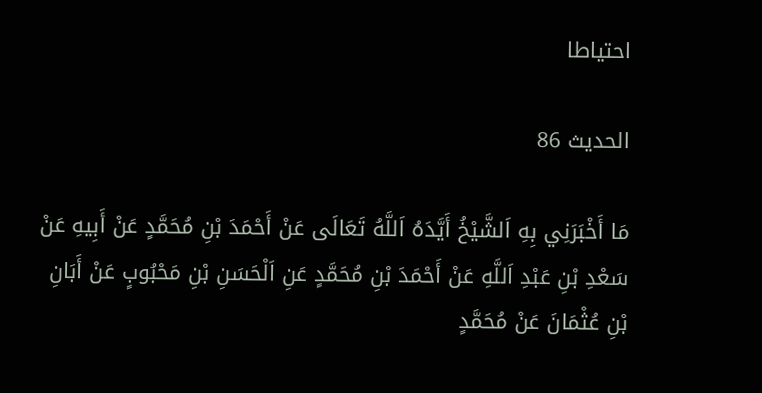احتياطا

الحديث 86

مَا أَخْبَرَنِي بِهِ اَلشَّيْخُ أَيَّدَهُ اَللَّهُ تَعَالَى عَنْ أَحْمَدَ بْنِ مُحَمَّدٍ عَنْ أَبِيهِ عَنْ سَعْدِ بْنِ عَبْدِ اَللَّهِ عَنْ أَحْمَدَ بْنِ مُحَمَّدٍ عَنِ اَلْحَسَنِ بْنِ مَحْبُوبٍ عَنْ أَبَانِ بْنِ عُثْمَانَ عَنْ مُحَمَّدٍ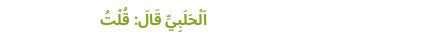اَلْحَلَبِيِّ قَالَ: قُلْتُ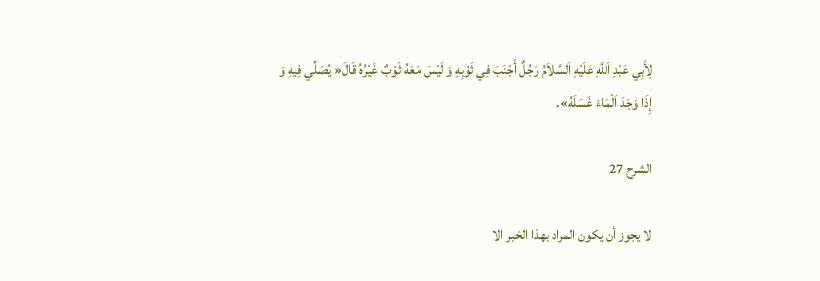لِأَبِي عَبْدِ اَللَّهِ عَلَيْهِ اَلسَّلاَمُ رَجُلٌ أَجْنَبَ فِي ثَوْبِهِ وَ لَيْسَ مَعَهُ ثَوْبٌ غَيْرُهُ قَالَ« يُصَلِّي فِيهِ وَ إِذَا وَجَدَ اَلْمَاءَ غَسَلَهُ».

الشرح 27

لا يجوز أن يكون المراد بهذا الخبر الا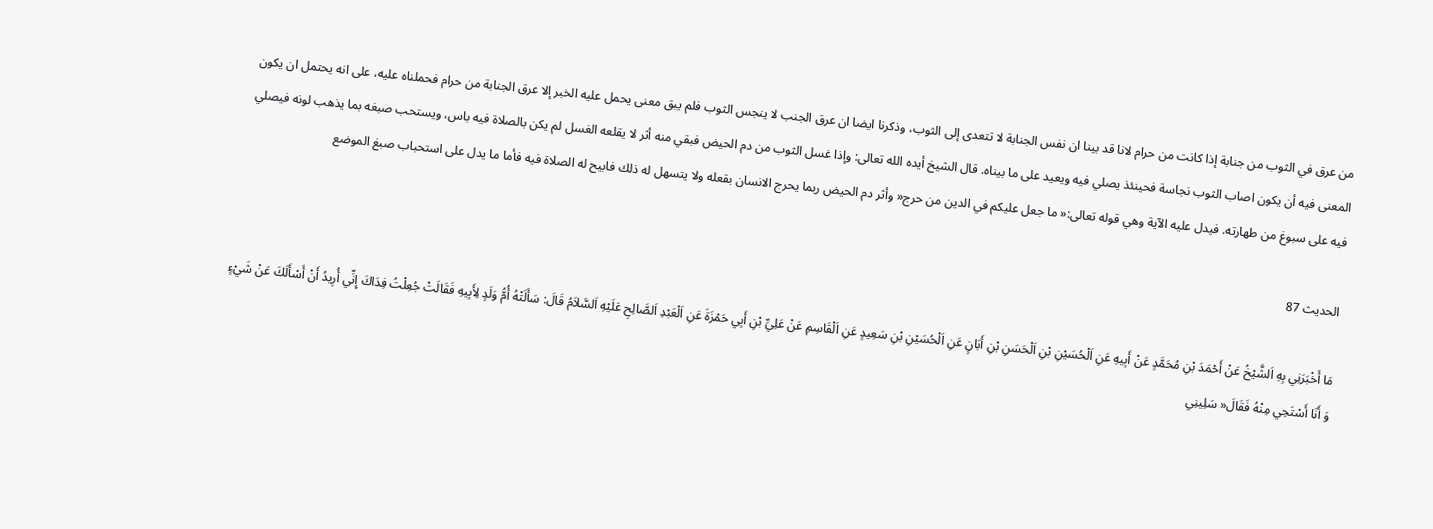من عرق في الثوب من جنابة إذا كانت من حرام لانا قد بينا ان نفس الجنابة لا تتعدى إلى الثوب، وذكرنا ايضا ان عرق الجنب لا ينجس الثوب فلم يبق معنى يحمل عليه الخبر إلا عرق الجنابة من حرام فحملناه عليه، على انه يحتمل ان يكون المعنى فيه أن يكون اصاب الثوب نجاسة فحينئذ يصلي فيه ويعيد على ما بيناه. قال الشيخ أيده الله تعالى: وإذا غسل الثوب من دم الحيض فبقي منه أثر لا يقلعه الغسل لم يكن بالصلاة فيه باس، ويستحب صبغه بما يذهب لونه فيصلي فيه على سبوغ من طهارته. فيدل عليه الآية وهي قوله تعالى:« ما جعل عليكم في الدين من حرج« وأثر دم الحيض ربما يحرج الانسان بقعله ولا يتسهل له ذلك فابيح له الصلاة فيه فأما ما يدل على استحباب صبغ الموضع

الحديث 87

مَا أَخْبَرَنِي بِهِ اَلشَّيْخُ عَنْ أَحْمَدَ بْنِ مُحَمَّدٍ عَنْ أَبِيهِ عَنِ اَلْحُسَيْنِ بْنِ اَلْحَسَنِ بْنِ أَبَانٍ عَنِ اَلْحُسَيْنِ بْنِ سَعِيدٍ عَنِ اَلْقَاسِمِ عَنْ عَلِيِّ بْنِ أَبِي حَمْزَةَ عَنِ اَلْعَبْدِ اَلصَّالِحِ عَلَيْهِ اَلسَّلاَمُ قَالَ: سَأَلَتْهُ أُمُّ وَلَدٍ لِأَبِيهِ فَقَالَتْ جُعِلْتُ فِدَاكَ إِنِّي أُرِيدُ أَنْ أَسْأَلَكَ عَنْ شَيْءٍ وَ أَنَا أَسْتَحِي مِنْهُ فَقَالَ« سَلِينِي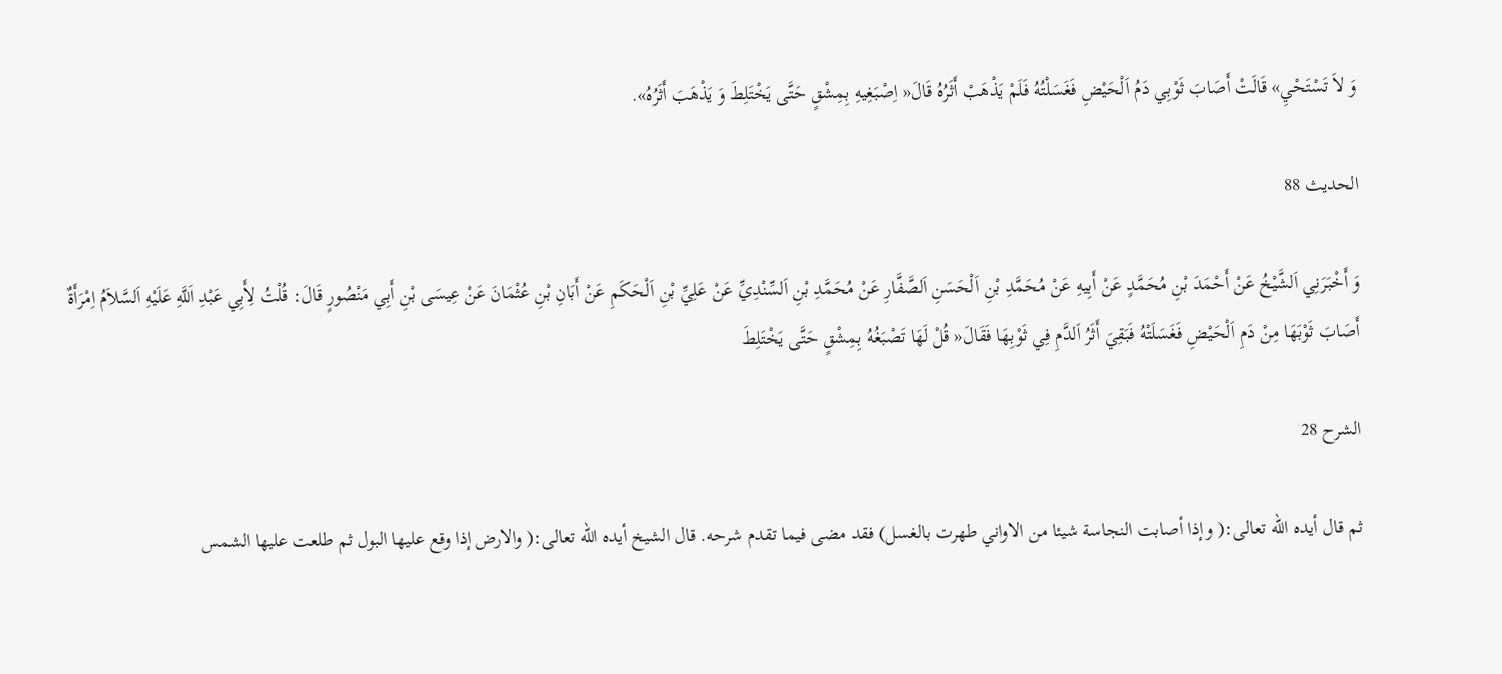وَ لاَ تَسْتَحْيِ» قَالَتْ أَصَابَ ثَوْبِي دَمُ اَلْحَيْضِ فَغَسَلْتُهُ فَلَمْ يَذْهَبْ أَثَرُهُ قَالَ« اِصْبَغِيهِ بِمِشْقٍ حَتَّى يَخْتَلِطَ وَ يَذْهَبَ أَثَرُهُ».

الحديث 88

وَ أَخْبَرَنِي اَلشَّيْخُ عَنْ أَحْمَدَ بْنِ مُحَمَّدٍ عَنْ أَبِيهِ عَنْ مُحَمَّدِ بْنِ اَلْحَسَنِ اَلصَّفَّارِ عَنْ مُحَمَّدِ بْنِ اَلسِّنْدِيِّ عَنْ عَلِيِّ بْنِ اَلْحَكَمِ عَنْ أَبَانِ بْنِ عُثْمَانَ عَنْ عِيسَى بْنِ أَبِي مَنْصُورٍ قَالَ: قُلْتُ لِأَبِي عَبْدِ اَللَّهِ عَلَيْهِ اَلسَّلاَمُ اِمْرَأَةٌ أَصَابَ ثَوْبَهَا مِنْ دَمِ اَلْحَيْضِ فَغَسَلَتْهُ فَبَقِيَ أَثَرُ اَلدَّمِ فِي ثَوْبِهَا فَقَالَ« قُلْ لَهَا تَصْبَغُهُ بِمِشْقٍ حَتَّى يَخْتَلِطَ

الشرح 28

ثم قال أيده الله تعالى:( وإذا أصابت النجاسة شيئا من الاواني طهرت بالغسل) فقد مضى فيما تقدم شرحه. قال الشيخ أيده الله تعالى:( والارض إذا وقع عليها البول ثم طلعت عليها الشمس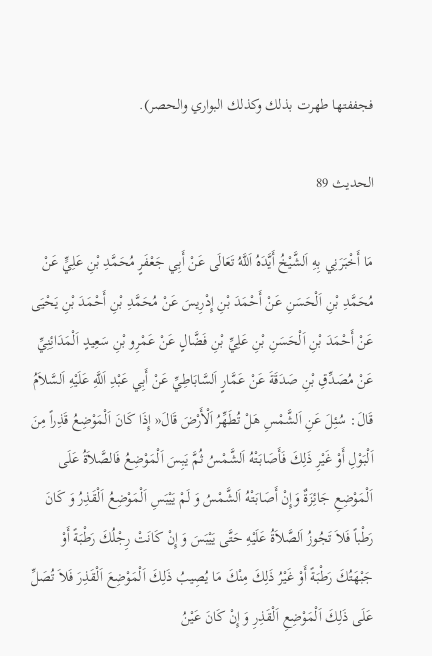فجففتها طهرت بذلك وكذلك البواري والحصر).

الحديث 89

مَا أَخْبَرَنِي بِهِ اَلشَّيْخُ أَيَّدَهُ اَللَّهُ تَعَالَى عَنْ أَبِي جَعْفَرٍ مُحَمَّدِ بْنِ عَلِيٍّ عَنْ مُحَمَّدِ بْنِ اَلْحَسَنِ عَنْ أَحْمَدَ بْنِ إِدْرِيسَ عَنْ مُحَمَّدِ بْنِ أَحْمَدَ بْنِ يَحْيَى عَنْ أَحْمَدَ بْنِ اَلْحَسَنِ بْنِ عَلِيِّ بْنِ فَضَّالٍ عَنْ عَمْرِو بْنِ سَعِيدٍ اَلْمَدَائِنِيِّ عَنْ مُصَدِّقِ بْنِ صَدَقَةَ عَنْ عَمَّارٍ اَلسَّابَاطِيِّ عَنْ أَبِي عَبْدِ اَللَّهِ عَلَيْهِ اَلسَّلاَمُ قَالَ: سُئِلَ عَنِ اَلشَّمْسِ هَلْ تُطَهِّرُ اَلْأَرْضَ قَالَ« إِذَا كَانَ اَلْمَوْضِعُ قَذِراً مِنَ اَلْبَوْلِ أَوْ غَيْرِ ذَلِكَ فَأَصَابَتْهُ اَلشَّمْسُ ثُمَّ يَبِسَ اَلْمَوْضِعُ فَالصَّلاَةُ عَلَى اَلْمَوْضِعِ جَائِزَةٌ وَإِنْ أَصَابَتْهُ اَلشَّمْسُ وَ لَمْ يَيْبَسِ اَلْمَوْضِعُ اَلْقَذِرُ وَ كَانَ رَطْباً فَلاَ تَجُوزُ اَلصَّلاَةُ عَلَيْهِ حَتَّى يَيْبَسَ وَ إِنْ كَانَتْ رِجْلُكَ رَطْبَةً أَوْ جَبْهَتُكَ رَطْبَةً أَوْ غَيْرُ ذَلِكَ مِنْكَ مَا يُصِيبُ ذَلِكَ اَلْمَوْضِعَ اَلْقَذِرَ فَلاَ تُصَلِّ عَلَى ذَلِكَ اَلْمَوْضِعِ اَلْقَذِرِ وَ إِنْ كَانَ عَيْنُ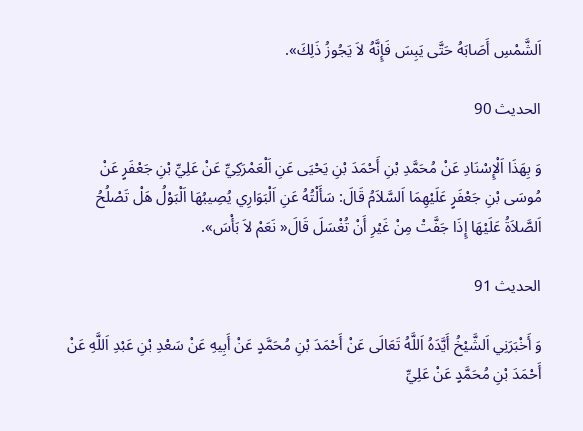اَلشَّمْسِ أَصَابَهُ حَتَّى يَبِسَ فَإِنَّهُ لاَ يَجُوزُ ذَلِكَ».

الحديث 90

وَ بِهَذَا اَلْإِسْنَادِ عَنْ مُحَمَّدِ بْنِ أَحْمَدَ بْنِ يَحْيَى عَنِ اَلْعَمْرَكِيِّ عَنْ عَلِيِّ بْنِ جَعْفَرٍ عَنْ مُوسَى بْنِ جَعْفَرٍ عَلَيْهِمَا اَلسَّلاَمُ قَالَ: سَأَلْتُهُ عَنِ اَلْبَوَارِي يُصِيبُهَا اَلْبَوْلُ هَلْ تَصْلُحُ اَلصَّلاَةُ عَلَيْهَا إِذَا جَفَّتْ مِنْ غَيْرِ أَنْ تُغْسَلَ قَالَ« نَعَمْ لاَ بَأْسَ».

الحديث 91

وَ أَخْبَرَنِي اَلشَّيْخُ أَيَّدَهُ اَللَّهُ تَعَالَى عَنْ أَحْمَدَ بْنِ مُحَمَّدٍ عَنْ أَبِيهِ عَنْ سَعْدِ بْنِ عَبْدِ اَللَّهِ عَنْ أَحْمَدَ بْنِ مُحَمَّدٍ عَنْ عَلِيِّ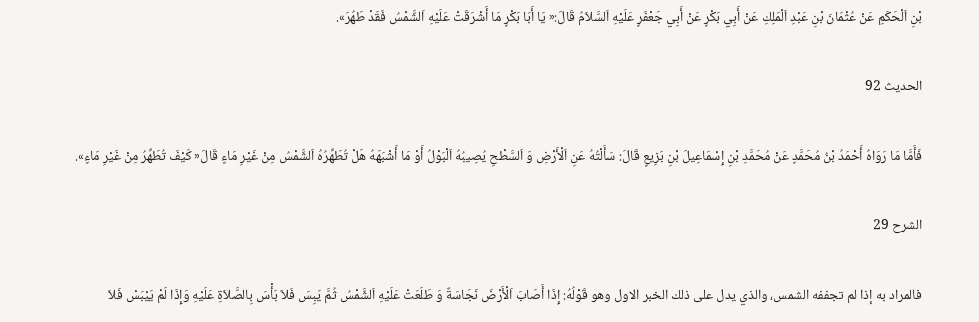بْنِ اَلْحَكَمِ عَنْ عُثْمَانَ بْنِ عَبْدِ اَلْمَلِكِ عَنْ أَبِي بَكْرٍ عَنْ أَبِي جَعْفَرٍ عَلَيْهِ اَلسَّلاَمُ قَالَ:« يَا أَبَا بَكْرٍ مَا أَشْرَقَتْ عَلَيْهِ اَلشَّمْسُ فَقَدْ طَهُرَ».

الحديث 92

فَأَمَّا مَا رَوَاهُ أَحْمَدُ بْنُ مُحَمَّدٍ عَنْ مُحَمَّدِ بْنِ إِسْمَاعِيلَ بْنِ بَزِيعٍ قَالَ: سَأَلْتُهُ عَنِ اَلْأَرْضِ وَ اَلسَّطْحِ يُصِيبُهُ اَلْبَوْلُ أَوْ مَا أَشْبَهَهُ هَلْ تُطَهِّرُهُ اَلشَّمْسُ مِنْ غَيْرِ مَاءٍ قَالَ« كَيْفَ تُطَهِّرُ مِنْ غَيْرِ مَاءٍ».

الشرح 29

فالمراد به إذا لم تجففه الشمس، والذي يدل على ذلك الخبر الاول وهو قَوْلُهُ: إِذَا أَصَابَ اَلْأَرْضَ نَجَاسَةٌ وَ طَلَعَتْ عَلَيْهِ اَلشَّمْسُ ثُمَّ يَبِسَ فَلاَ بَأْسَ بِالصَّلاَةِ عَلَيْهِ وَإِذَا لَمْ يَيْبَسْ فَلاَ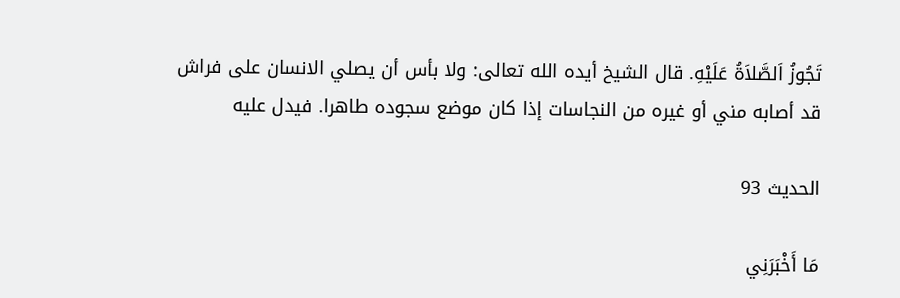تَجُوزُ اَلصَّلاَةُ عَلَيْهِ. قال الشيخ أيده الله تعالى: ولا بأس أن يصلي الانسان على فراش قد أصابه مني أو غيره من النجاسات إذا كان موضع سجوده طاهرا. فيدل عليه

الحديث 93

مَا أَخْبَرَنِي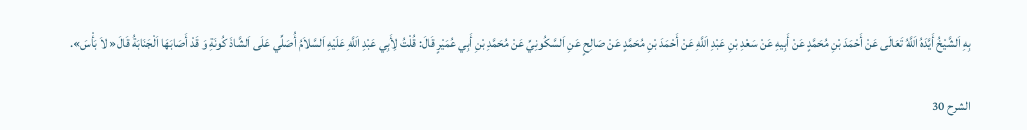بِهِ اَلشَّيْخُ أَيَّدَهُ اَللَّهُ تَعَالَى عَنْ أَحْمَدَ بْنِ مُحَمَّدٍ عَنْ أَبِيهِ عَنْ سَعْدِ بْنِ عَبْدِ اَللَّهِ عَنْ أَحْمَدَ بْنِ مُحَمَّدٍ عَنْ صَالِحٍ عَنِ اَلسَّكُونِيِّ عَنْ مُحَمَّدِ بْنِ أَبِي عُمَيْرٍ قَالَ: قُلْتُ لِأَبِي عَبْدِ اَللَّهِ عَلَيْهِ اَلسَّلاَمُ أُصَلِّي عَلَى اَلشَّاذَ كُونَةِ وَ قَدْ أَصَابَهَا اَلْجَنَابَةُ قَالَ« لاَ بَأْسَ».

الشرح 30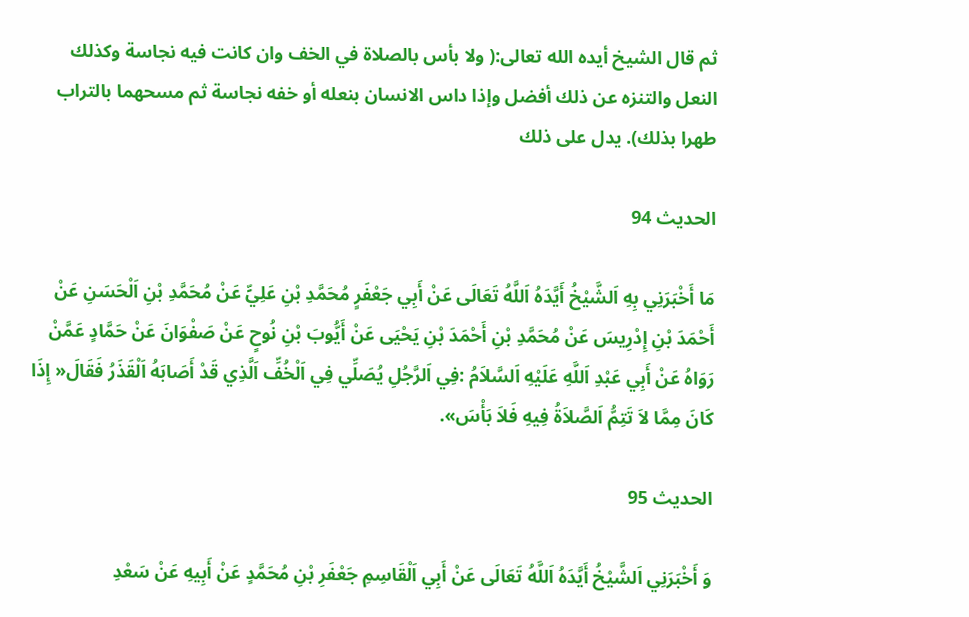ثم قال الشيخ أيده الله تعالى:( ولا بأس بالصلاة في الخف وان كانت فيه نجاسة وكذلك النعل والتنزه عن ذلك أفضل وإذا داس الانسان بنعله أو خفه نجاسة ثم مسحهما بالتراب طهرا بذلك). يدل على ذلك

الحديث 94

مَا أَخْبَرَنِي بِهِ اَلشَّيْخُ أَيَّدَهُ اَللَّهُ تَعَالَى عَنْ أَبِي جَعْفَرٍ مُحَمَّدِ بْنِ عَلِيٍّ عَنْ مُحَمَّدِ بْنِ اَلْحَسَنِ عَنْ أَحْمَدَ بْنِ إِدْرِيسَ عَنْ مُحَمَّدِ بْنِ أَحْمَدَ بْنِ يَحْيَى عَنْ أَيُّوبَ بْنِ نُوحٍ عَنْ صَفْوَانَ عَنْ حَمَّادٍ عَمَّنْ رَوَاهُ عَنْ أَبِي عَبْدِ اَللَّهِ عَلَيْهِ اَلسَّلاَمُ :فِي اَلرَّجُلِ يُصَلِّي فِي اَلْخُفِّ اَلَّذِي قَدْ أَصَابَهُ اَلْقَذَرُ فَقَالَ« إِذَا كَانَ مِمَّا لاَ تَتِمُّ اَلصَّلاَةُ فِيهِ فَلاَ بَأْسَ».

الحديث 95

وَ أَخْبَرَنِي اَلشَّيْخُ أَيَّدَهُ اَللَّهُ تَعَالَى عَنْ أَبِي اَلْقَاسِمِ جَعْفَرِ بْنِ مُحَمَّدٍ عَنْ أَبِيهِ عَنْ سَعْدِ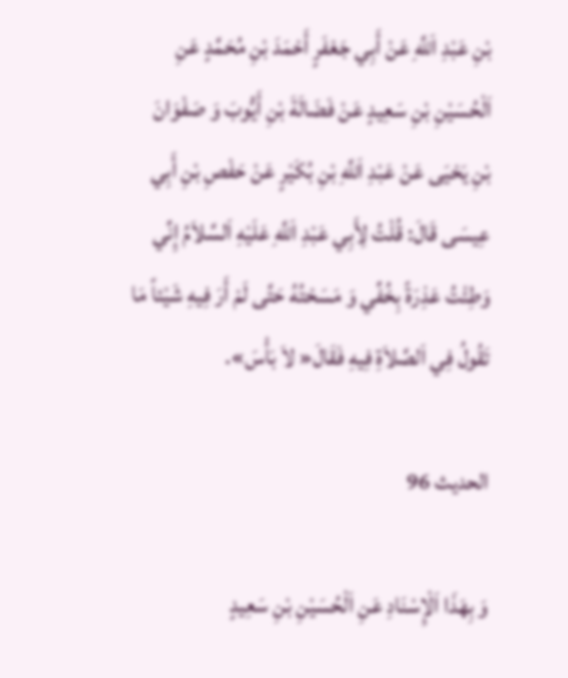بْنِ عَبْدِ اَللَّهِ عَنْ أَبِي جَعْفَرٍ أَحْمَدَ بْنِ مُحَمَّدٍ عَنِ اَلْحُسَيْنِ بْنِ سَعِيدٍ عَنْ فَضَالَةَ بْنِ أَيُّوبَ وَ صَفْوَانَ بْنِ يَحْيَى عَنْ عَبْدِ اَللَّهِ بْنِ بُكَيْرٍ عَنْ حَفْصِ بْنِ أَبِي عِيسَى قَالَ: قُلْتُ لِأَبِي عَبْدِ اَللَّهِ عَلَيْهِ اَلسَّلاَمُ إِنِّي وَطِئْتُ عَذِرَةً بِخُفِّي وَ مَسَحْتُهُ حَتَّى لَمْ أَرَ فِيهِ شَيْئاً مَا تَقُولُ فِي اَلصَّلاَةِ فِيهِ فَقَالَ« لاَ بَأْسَ».

الحديث 96

وَ بِهَذَا اَلْإِسْنَادِ عَنِ اَلْحُسَيْنِ بْنِ سَعِيدٍ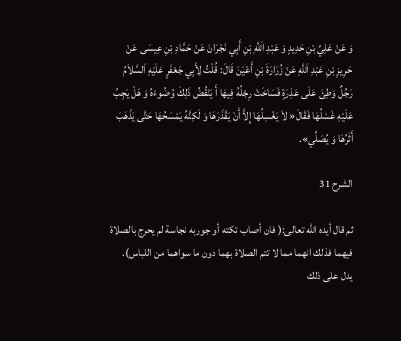وَ عَنْ عَلِيِّ بْنِ حَدِيدٍ وَ عَبْدِ اَللَّهِ بْنِ أَبِي نَجْرَانَ عَنْ حَمَّادِ بْنِ عِيسَى عَنْ حَرِيزِ بْنِ عَبْدِ اَللَّهِ عَنْ زُرَارَةَ بْنِ أَعْيَنَ قَالَ: قُلْتُ لِأَبِي جَعْفَرٍ عَلَيْهِ اَلسَّلاَمُ رَجُلٌ وَطِئَ عَلَى عَذِرَةٍ فَسَاخَتْ رِجْلُهُ فِيهَا أَ يَنْقُضُ ذَلِكَ وُضُوءَهُ وَ هَلْ يَجِبُ عَلَيْهِ غَسْلُهَا فَقَالَ« لاَ يَغْسِلُهَا إِلاَّ أَنْ يَقْذَرَهَا وَ لَكِنَّهُ يَمْسَحُهَا حَتَّى يَذْهَبَ أَثَرُهَا وَ يُصَلِّي».

الشرح 31

ثم قال أيده الله تعالى:( فان أصاب تكته أو جوربه نجاسة لم يحرج بالصلاة فيهما فذلك انهما مما لا تتم الصلاة بهما دون ما سواهما من اللباس). يدل على ذلك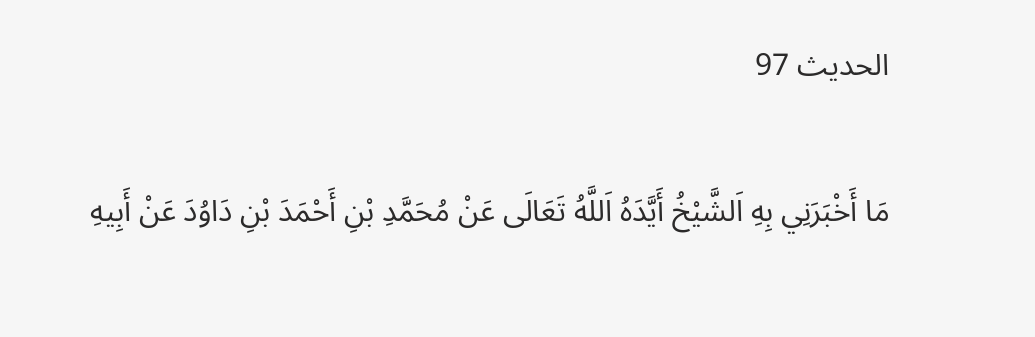الحديث 97

مَا أَخْبَرَنِي بِهِ اَلشَّيْخُ أَيَّدَهُ اَللَّهُ تَعَالَى عَنْ مُحَمَّدِ بْنِ أَحْمَدَ بْنِ دَاوُدَ عَنْ أَبِيهِ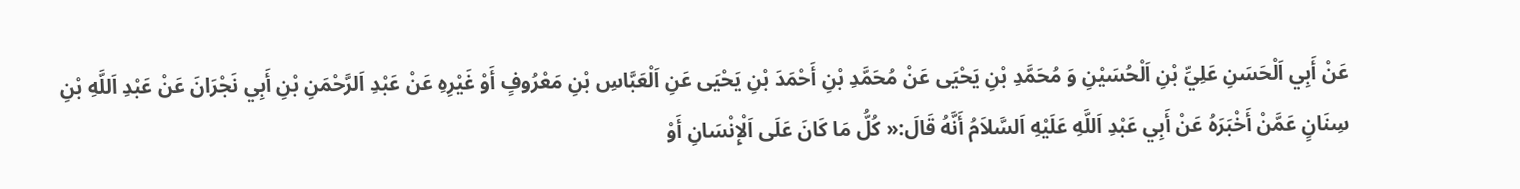عَنْ أَبِي اَلْحَسَنِ عَلِيِّ بْنِ اَلْحُسَيْنِ وَ مُحَمَّدِ بْنِ يَحْيَى عَنْ مُحَمَّدِ بْنِ أَحْمَدَ بْنِ يَحْيَى عَنِ اَلْعَبَّاسِ بْنِ مَعْرُوفٍ أَوْ غَيْرِهِ عَنْ عَبْدِ اَلرَّحْمَنِ بْنِ أَبِي نَجْرَانَ عَنْ عَبْدِ اَللَّهِ بْنِ سِنَانٍ عَمَّنْ أَخْبَرَهُ عَنْ أَبِي عَبْدِ اَللَّهِ عَلَيْهِ اَلسَّلاَمُ أَنَّهُ قَالَ:« كُلُّ مَا كَانَ عَلَى اَلْإِنْسَانِ أَوْ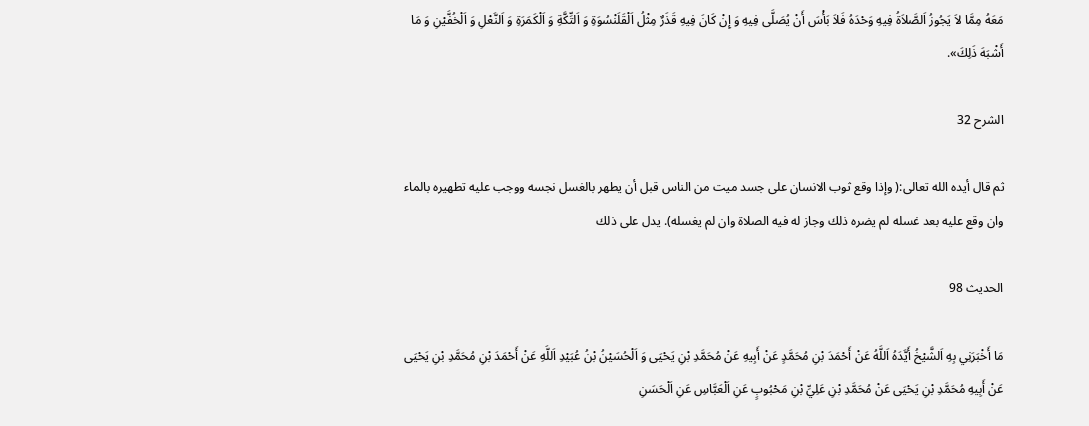مَعَهُ مِمَّا لاَ يَجُوزُ اَلصَّلاَةُ فِيهِ وَحْدَهُ فَلاَ بَأْسَ أَنْ يُصَلَّى فِيهِ وَ إِنْ كَانَ فِيهِ قَذَرٌ مِثْلُ اَلْقَلَنْسُوَةِ وَ اَلتِّكَّةِ وَ اَلْكَمَرَةِ وَ اَلنَّعْلِ وَ اَلْخُفَّيْنِ وَ مَا أَشْبَهَ ذَلِكَ».

الشرح 32

ثم قال أيده الله تعالى:( وإذا وقع ثوب الانسان على جسد ميت من الناس قبل أن يطهر بالغسل نجسه ووجب عليه تطهيره بالماء وان وقع عليه بعد غسله لم يضره ذلك وجاز له فيه الصلاة وان لم يغسله). يدل على ذلك

الحديث 98

مَا أَخْبَرَنِي بِهِ اَلشَّيْخُ أَيَّدَهُ اَللَّهُ عَنْ أَحْمَدَ بْنِ مُحَمَّدٍ عَنْ أَبِيهِ عَنْ مُحَمَّدِ بْنِ يَحْيَى وَ اَلْحُسَيْنُ بْنُ عُبَيْدِ اَللَّهِ عَنْ أَحْمَدَ بْنِ مُحَمَّدِ بْنِ يَحْيَى عَنْ أَبِيهِ مُحَمَّدِ بْنِ يَحْيَى عَنْ مُحَمَّدِ بْنِ عَلِيِّ بْنِ مَحْبُوبٍ عَنِ اَلْعَبَّاسِ عَنِ اَلْحَسَنِ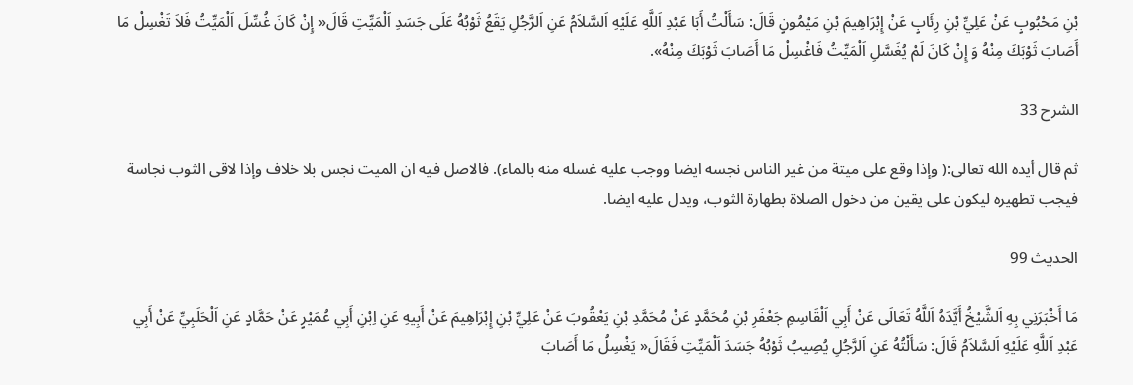بْنِ مَحْبُوبٍ عَنْ عَلِيِّ بْنِ رِئَابٍ عَنْ إِبْرَاهِيمَ بْنِ مَيْمُونٍ قَالَ: سَأَلْتُ أَبَا عَبْدِ اَللَّهِ عَلَيْهِ اَلسَّلاَمُ عَنِ اَلرَّجُلِ يَقَعُ ثَوْبُهُ عَلَى جَسَدِ اَلْمَيِّتِ قَالَ« إِنْ كَانَ غُسِّلَ اَلْمَيِّتُ فَلاَ تَغْسِلْ مَا أَصَابَ ثَوْبَكَ مِنْهُ وَ إِنْ كَانَ لَمْ يُغَسَّلِ اَلْمَيِّتُ فَاغْسِلْ مَا أَصَابَ ثَوْبَكَ مِنْهُ».

الشرح 33

ثم قال أيده الله تعالى:( وإذا وقع على ميتة من غير الناس نجسه ايضا ووجب عليه غسله منه بالماء). فالاصل فيه ان الميت نجس بلا خلاف وإذا لاقى الثوب نجاسة فيجب تطهيره ليكون على يقين من دخول الصلاة بطهارة الثوب، ويدل عليه ايضا.

الحديث 99

مَا أَخْبَرَنِي بِهِ اَلشَّيْخُ أَيَّدَهُ اَللَّهُ تَعَالَى عَنْ أَبِي اَلْقَاسِمِ جَعْفَرِ بْنِ مُحَمَّدٍ عَنْ مُحَمَّدِ بْنِ يَعْقُوبَ عَنْ عَلِيِّ بْنِ إِبْرَاهِيمَ عَنْ أَبِيهِ عَنِ اِبْنِ أَبِي عُمَيْرٍ عَنْ حَمَّادٍ عَنِ اَلْحَلَبِيِّ عَنْ أَبِي عَبْدِ اَللَّهِ عَلَيْهِ اَلسَّلاَمُ قَالَ: سَأَلْتُهُ عَنِ اَلرَّجُلِ يُصِيبُ ثَوْبُهُ جَسَدَ اَلْمَيِّتِ فَقَالَ« يَغْسِلُ مَا أَصَابَ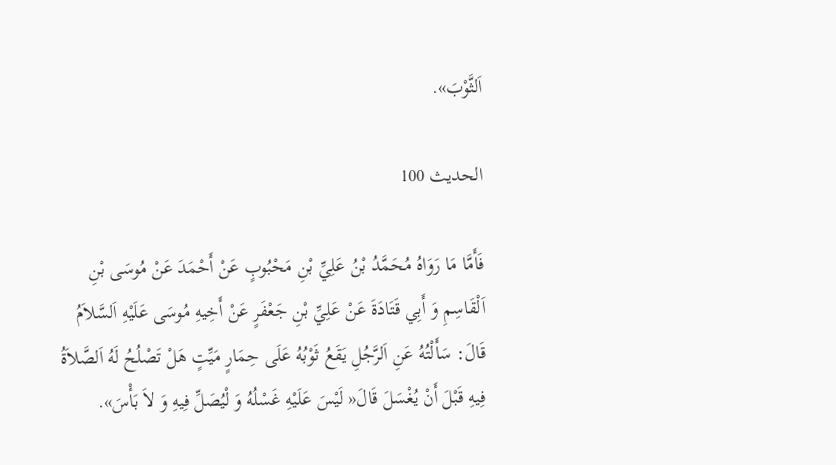اَلثَّوْبَ».

الحديث 100

فَأَمَّا مَا رَوَاهُ مُحَمَّدُ بْنُ عَلِيِّ بْنِ مَحْبُوبٍ عَنْ أَحْمَدَ عَنْ مُوسَى بْنِ اَلْقَاسِمِ وَ أَبِي قَتَادَةَ عَنْ عَلِيِّ بْنِ جَعْفَرٍ عَنْ أَخِيهِ مُوسَى عَلَيْهِ اَلسَّلاَمُ قَالَ: سَأَلْتُهُ عَنِ اَلرَّجُلِ يَقَعُ ثَوْبُهُ عَلَى حِمَارٍ مَيِّتٍ هَلْ تَصْلُحُ لَهُ اَلصَّلاَةُ فِيهِ قَبْلَ أَنْ يُغْسَلَ قَالَ« لَيْسَ عَلَيْهِ غَسْلُهُ وَ لْيُصَلِّ فِيهِ وَ لاَ بَأْسَ».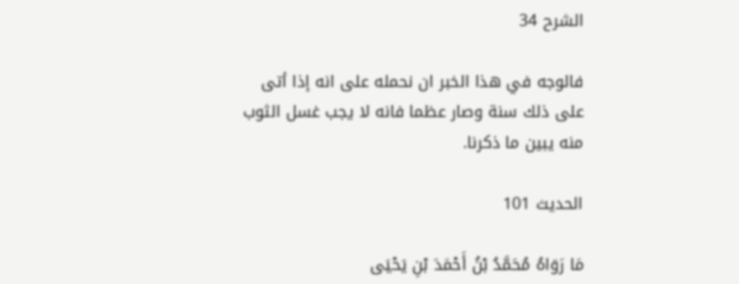الشرح 34

فالوجه في هذا الخبر ان نحمله على انه إذا أتى على ذلك سنة وصار عظما فانه لا يجب غسل الثوب منه يبين ما ذكرنا.

الحديث 101

مَا رَوَاهُ مُحَمَّدُ بْنُ أَحْمَدَ بْنِ يَحْيَى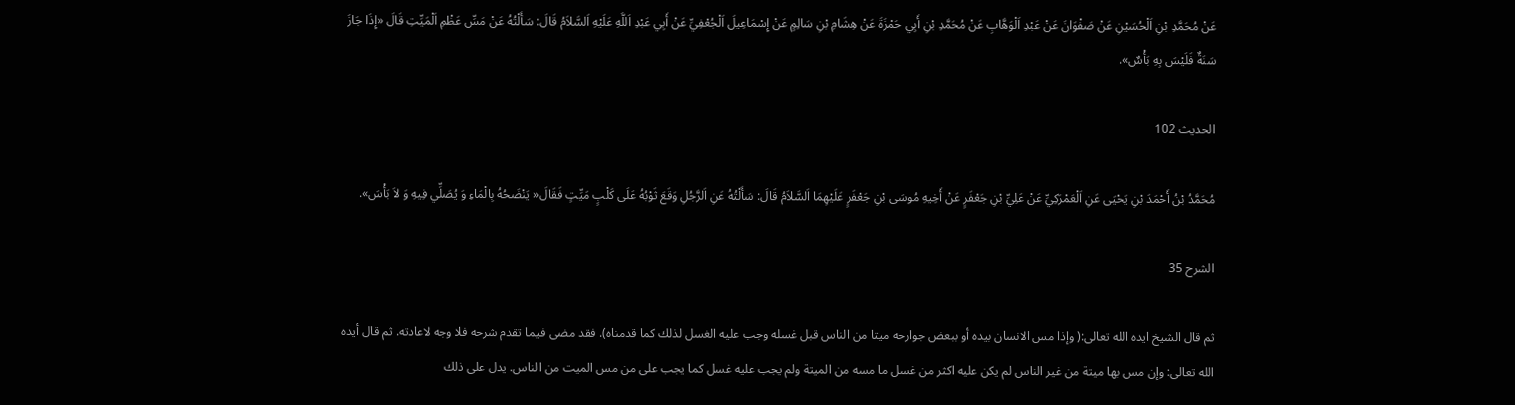عَنْ مُحَمَّدِ بْنِ اَلْحُسَيْنِ عَنْ صَفْوَانَ عَنْ عَبْدِ اَلْوَهَّابِ عَنْ مُحَمَّدِ بْنِ أَبِي حَمْزَةَ عَنْ هِشَامِ بْنِ سَالِمٍ عَنْ إِسْمَاعِيلَ اَلْجُعْفِيِّ عَنْ أَبِي عَبْدِ اَللَّهِ عَلَيْهِ اَلسَّلاَمُ قَالَ: سَأَلْتُهُ عَنْ مَسِّ عَظْمِ اَلْمَيِّتِ قَالَ «إِذَا جَازَ سَنَةٌ فَلَيْسَ بِهِ بَأْسٌ».

الحديث 102

مُحَمَّدُ بْنُ أَحْمَدَ بْنِ يَحْيَى عَنِ اَلْعَمْرَكِيِّ عَنْ عَلِيِّ بْنِ جَعْفَرٍ عَنْ أَخِيهِ مُوسَى بْنِ جَعْفَرٍ عَلَيْهِمَا اَلسَّلاَمُ قَالَ: سَأَلْتُهُ عَنِ اَلرَّجُلِ وَقَعَ ثَوْبُهُ عَلَى كَلْبٍ مَيِّتٍ فَقَالَ« يَنْضَحُهُ بِالْمَاءِ وَ يُصَلِّي فِيهِ وَ لاَ بَأْسَ».

الشرح 35

ثم قال الشيخ ايده الله تعالى:( وإذا مس الانسان بيده أو ببعض جوارحه ميتا من الناس قبل غسله وجب عليه الغسل لذلك كما قدمناه). فقد مضى فيما تقدم شرحه فلا وجه لاعادته. ثم قال أيده الله تعالى: وإن مس بها ميتة من غير الناس لم يكن عليه اكثر من غسل ما مسه من الميتة ولم يجب عليه غسل كما يجب على من مس الميت من الناس. يدل على ذلك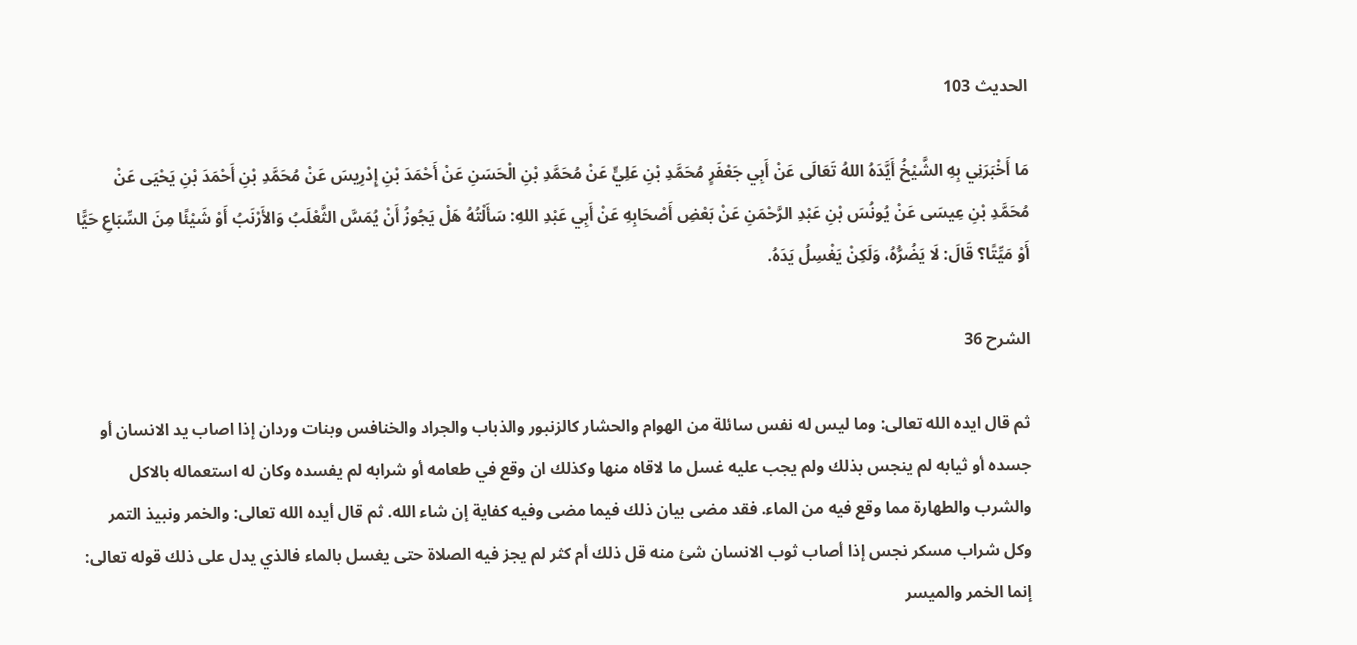الحديث 103

مَا أَخْبَرَنِي بِهِ الشَّيْخُ أَيَّدَهُ اللهُ تَعَالَى عَنْ أَبِي جَعْفَرٍ مُحَمَّدِ بْنِ عَلِيٍّ عَنْ مُحَمَّدِ بْنِ الْحَسَنِ عَنْ أَحْمَدَ بْنِ إِدْرِيسَ عَنْ مُحَمَّدِ بْنِ أَحْمَدَ بْنِ يَحْيَى عَنْ مُحَمَّدِ بْنِ عِيسَى عَنْ يُونُسَ بْنِ عَبْدِ الرَّحْمَنِ عَنْ بَعْضِ أَصْحَابِهِ عَنْ أَبِي عَبْدِ اللهِ: سَأَلْتُهُ هَلْ يَجُوزُ أَنْ يُمَسَّ الثَّعْلَبُ وَالأَرْنَبُ أَوْ شَيْئًا مِنَ السِّبَاعِ حَيًّا أَوْ مَيِّتًا؟ قَالَ: لَا يَضُرُّهُ، وَلَكِنْ يَغْسِلُ يَدَهُ.

الشرح 36

ثم قال ايده الله تعالى: وما ليس له نفس سائلة من الهوام والحشار كالزنبور والذباب والجراد والخنافس وبنات وردان إذا اصاب يد الانسان أو جسده أو ثيابه لم ينجس بذلك ولم يجب عليه غسل ما لاقاه منها وكذلك ان وقع في طعامه أو شرابه لم يفسده وكان له استعماله بالاكل والشرب والطهارة مما وقع فيه من الماء. فقد مضى بيان ذلك فيما مضى وفيه كفاية إن شاء الله. ثم قال أيده الله تعالى: والخمر ونبيذ التمر وكل شراب مسكر نجس إذا أصاب ثوب الانسان شئ منه قل ذلك أم كثر لم يجز فيه الصلاة حتى يغسل بالماء فالذي يدل على ذلك قوله تعالى: إنما الخمر والميسر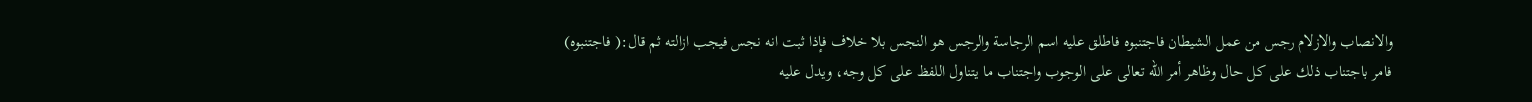والانصاب والازلام رجس من عمل الشيطان فاجتنبوه فاطلق عليه اسم الرجاسة والرجس هو النجس بلا خلاف فإذا ثبت انه نجس فيجب ازالته ثم قال:( فاجتنبوه) فامر باجتناب ذلك على كل حال وظاهر أمر الله تعالى على الوجوب واجتناب ما يتناول اللفظ على كل وجه، ويدل عليه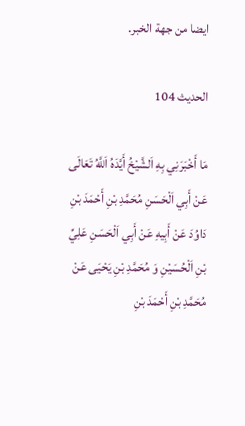ايضا من جهة الخبر.

الحديث 104

مَا أَخْبَرَنِي بِهِ اَلشَّيْخُ أَيَّدَهُ اَللَّهُ تَعَالَى عَنْ أَبِي اَلْحَسَنِ مُحَمَّدِ بْنِ أَحْمَدَ بْنِ دَاوُدَ عَنْ أَبِيهِ عَنْ أَبِي اَلْحَسَنِ عَلِيِّ بْنِ اَلْحُسَيْنِ وَ مُحَمَّدِ بْنِ يَحْيَى عَنْ مُحَمَّدِ بْنِ أَحْمَدَ بْنِ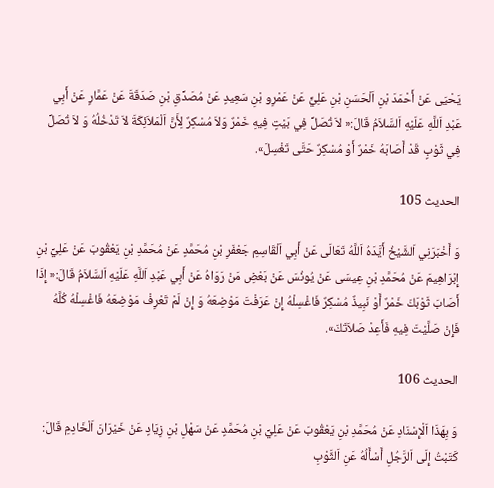يَحْيَى عَنْ أَحْمَدَ بْنِ اَلْحَسَنِ بْنِ عَلِيٍّ عَنْ عَمْرِو بْنِ سَعِيدٍ عَنْ مُصَدِّقِ بْنِ صَدَقَةَ عَنْ عَمَّارٍ عَنْ أَبِي عَبْدِ اَللَّهِ عَلَيْهِ اَلسَّلاَمُ قَالَ:« لاَ تُصَلِّ فِي بَيْتٍ فِيهِ خَمْرٌ وَلاَ مُسْكِرٌ لِأَنَّ اَلْمَلاَئِكَةَ لاَ تَدْخُلُهُ وَ لاَ تُصَلِّ فِي ثَوْبٍ قَدْ أَصَابَهُ خَمْرٌ أَوْ مُسْكِرٌ حَتَّى تَغْسِلَ».

الحديث 105

وَ أَخْبَرَنِي اَلشَّيْخُ أَيَّدَهُ اَللَّهُ تَعَالَى عَنْ أَبِي اَلْقَاسِمِ جَعْفَرِ بْنِ مُحَمَّدٍ عَنْ مُحَمَّدِ بْنِ يَعْقُوبَ عَنْ عَلِيِّ بْنِ إِبْرَاهِيمَ عَنْ مُحَمَّدِ بْنِ عِيسَى عَنْ يُونُسَ عَنْ بَعْضِ مَنْ رَوَاهُ عَنْ أَبِي عَبْدِ اَللَّهِ عَلَيْهِ اَلسَّلاَمُ قَالَ:« إِذَا أَصَابَ ثَوْبَكَ خَمْرٌ أَوْ نَبِيذٌ مُسْكِرٌ فَاغْسِلْهُ إِنْ عَرَفْتَ مَوْضِعَهُ وَ إِنْ لَمْ تَعْرِفْ مَوْضِعَهُ فَاغْسِلْهُ كُلَّهُ فَإِنْ صَلَّيْتَ فِيهِ فَأَعِدْ صَلاَتَكَ».

الحديث 106

وَ بِهَذَا اَلْإِسْنَادِ عَنْ مُحَمَّدِ بْنِ يَعْقُوبَ عَنْ عَلِيِّ بْنِ مُحَمَّدٍ عَنْ سَهْلِ بْنِ زِيَادٍ عَنْ خَيْرَانَ اَلْخَادِمِ قَالَ: كَتَبْتُ إِلَى اَلرَّجُلِ أَسْأَلُهُ عَنِ اَلثَّوْبِ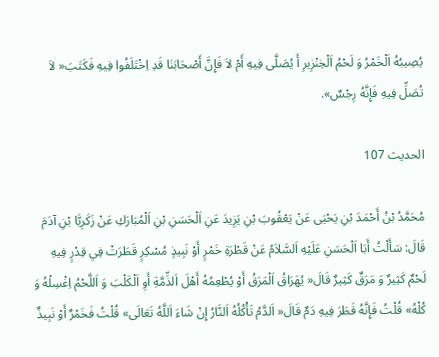يُصِيبُهُ اَلْخَمْرُ وَ لَحْمُ اَلْخِنْزِيرِ أَ يُصَلَّى فِيهِ أَمْ لاَ فَإِنَّ أَصْحَابَنَا قَدِ اِخْتَلَفُوا فِيهِ فَكَتَبَ« لاَ تُصَلِّ فِيهِ فَإِنَّهُ رِجْسٌ».

الحديث 107

مُحَمَّدُ بْنُ أَحْمَدَ بْنِ يَحْيَى عَنْ يَعْقُوبَ بْنِ يَزِيدَ عَنِ اَلْحَسَنِ بْنِ اَلْمُبَارَكِ عَنْ زَكَرِيَّا بْنِ آدَمَ قَالَ: سَأَلْتُ أَبَا اَلْحَسَنِ عَلَيْهِ اَلسَّلاَمُ عَنْ قَطْرَةِ خَمْرٍ أَوْ نَبِيذٍ مُسْكِرٍ قَطَرَتْ فِي قِدْرٍ فِيهِ لَحْمٌ كَثِيرٌ وَ مَرَقٌ كَثِيرٌ قَالَ« يُهَرَاقُ اَلْمَرَقُ أَوْ يُطْعِمُهُ أَهْلَ اَلذِّمَّةِ أَوِ اَلْكَلْبَ وَ اَللَّحْمُ اِغْسِلْهُ وَ كُلْهُ» قُلْتُ فَإِنَّهُ قَطَرَ فِيهِ دَمٌ قَالَ« اَلدَّمُ تَأْكُلُهُ اَلنَّارُ إِنْ شَاءَ اَللَّهُ تَعَالَى» قُلْتُ فَخَمْرٌ أَوْ نَبِيذٌ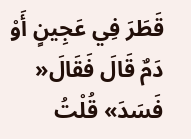قَطَرَ فِي عَجِينٍ أَوْ دَمٌ قَالَ فَقَالَ« فَسَدَ» قُلْتُ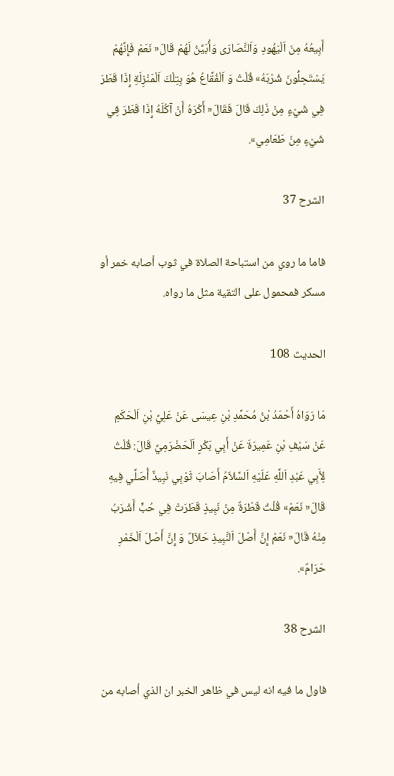أَبِيعُهُ مِنَ اَلْيَهُودِ وَاَلنَّصَارَى وَأُبَيِّنُ لَهُمْ قَالَ« نَعَمْ فَإِنَّهُمْ يَسْتَحِلُّونَ شُرْبَهُ» قُلْتُ وَ اَلْفُقَّاعُ هُوَ بِتِلْكَ اَلْمَنْزِلَةِ إِذَا قَطَرَ فِي شَيْءٍ مِنْ ذَلِكَ قَالَ فَقَالَ« أَكْرَهُ أَنْ آكُلَهُ إِذَا قَطَرَ فِي شَيْءٍ مِنْ طَعَامِي».

الشرح 37

فاما ما روي من استباحة الصلاة في ثوب أصابه خمر أو مسكر فمحمول على التقية مثل ما رواه.

الحديث 108

مَا رَوَاهُ أَحْمَدُ بْنُ مُحَمَّدِ بْنِ عِيسَى عَنْ عَلِيِّ بْنِ اَلْحَكَمِ عَنْ سَيْفِ بْنِ عَمِيرَةَ عَنْ أَبِي بَكْرٍ اَلْحَضْرَمِيِّ قَالَ: قُلْتُ لِأَبِي عَبْدِ اَللَّهِ عَلَيْهِ اَلسَّلاَمُ أَصَابَ ثَوْبِي نَبِيذٌ أُصَلِّي فِيهِ قَالَ« نَعَمْ» قُلْتُ قَطْرَةٌ مِنْ نَبِيذٍ قَطَرَتْ فِي حُبٍّ أَشْرَبُ مِنْهُ قَالَ« نَعَمْ إِنَّ أَصْلَ اَلنَّبِيذِ حَلاَلٌ وَ إِنَّ أَصْلَ اَلْخَمْرِ حَرَامٌ».

الشرح 38

فاول ما فيه انه ليس في ظاهر الخبر ان الذي أصابه من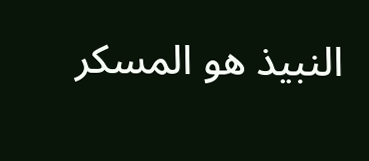النبيذ هو المسكر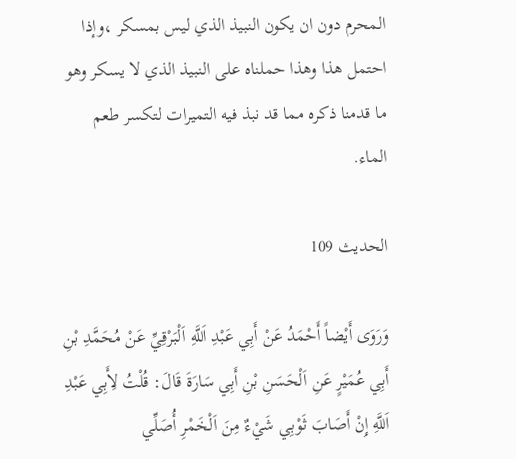المحرم دون ان يكون النبيذ الذي ليس بمسكر ،وإذا احتمل هذا وهذا حملناه على النبيذ الذي لا يسكر وهو ما قدمنا ذكره مما قد نبذ فيه التميرات لتكسر طعم الماء.

الحديث 109

وَرَوَى أَيْضاً أَحْمَدُ عَنْ أَبِي عَبْدِ اَللَّهِ اَلْبَرْقِيِّ عَنْ مُحَمَّدِ بْنِ أَبِي عُمَيْرٍ عَنِ اَلْحَسَنِ بْنِ أَبِي سَارَةَ قَالَ: قُلْتُ لِأَبِي عَبْدِ اَللَّهِ إِنْ أَصَابَ ثَوْبِي شَيْءٌ مِنَ اَلْخَمْرِ أُصَلِّي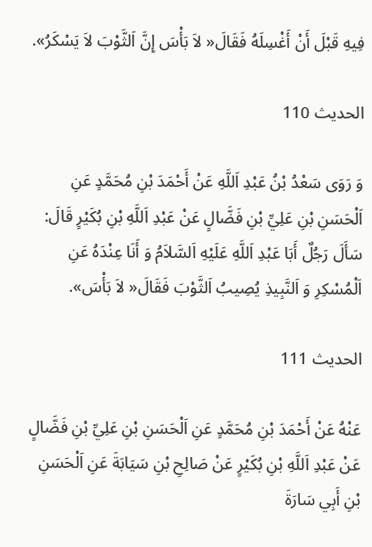فِيهِ قَبْلَ أَنْ أَغْسِلَهُ فَقَالَ« لاَ بَأْسَ إِنَّ اَلثَّوْبَ لاَ يَسْكَرُ».

الحديث 110

وَ رَوَى سَعْدُ بْنُ عَبْدِ اَللَّهِ عَنْ أَحْمَدَ بْنِ مُحَمَّدٍ عَنِ اَلْحَسَنِ بْنِ عَلِيِّ بْنِ فَضَّالٍ عَنْ عَبْدِ اَللَّهِ بْنِ بُكَيْرٍ قَالَ: سَأَلَ رَجُلٌ أَبَا عَبْدِ اَللَّهِ عَلَيْهِ اَلسَّلاَمُ وَ أَنَا عِنْدَهُ عَنِ اَلْمُسْكِرِ وَ اَلنَّبِيذِ يُصِيبُ اَلثَّوْبَ فَقَالَ« لاَ بَأْسَ».

الحديث 111

عَنْهُ عَنْ أَحْمَدَ بْنِ مُحَمَّدٍ عَنِ اَلْحَسَنِ بْنِ عَلِيِّ بْنِ فَضَّالٍ عَنْ عَبْدِ اَللَّهِ بْنِ بُكَيْرٍ عَنْ صَالِحِ بْنِ سَيَابَةَ عَنِ اَلْحَسَنِ بْنِ أَبِي سَارَةَ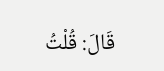قَالَ: قُلْتُ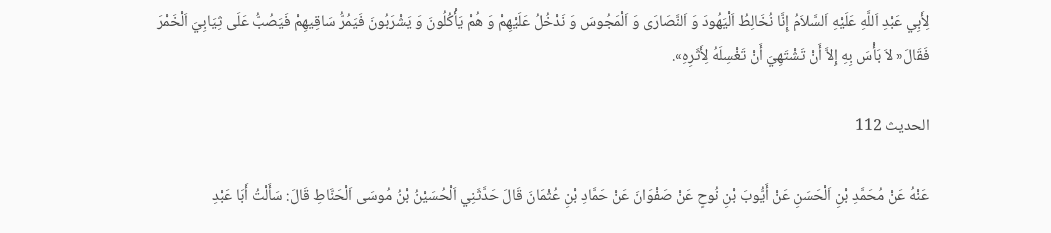لِأَبِي عَبْدِ اَللَّهِ عَلَيْهِ اَلسَّلاَمُ إِنَّا نُخَالِطُ اَلْيَهُودَ وَ اَلنَّصَارَى وَ اَلْمَجُوسَ وَ نَدْخُلُ عَلَيْهِمْ وَ هُمْ يَأْكُلُونَ وَ يَشْرَبُونَ فَيَمُرُّ سَاقِيهِمْ فَيَصُبُّ عَلَى ثِيَابِيَ اَلْخَمْرَ فَقَالَ« لاَ بَأْسَ بِهِ إِلاَّ أَنْ تَشْتَهِيَ أَنْ تَغْسِلَهُ لِأَثَرِهِ».

الحديث 112

عَنْهُ عَنْ مُحَمَّدِ بْنِ اَلْحَسَنِ عَنْ أَيُّوبَ بْنِ نُوحٍ عَنْ صَفْوَانَ عَنْ حَمَّادِ بْنِ عُثْمَانَ قَالَ حَدَّثَنِي اَلْحُسَيْنُ بْنُ مُوسَى اَلْحَنَّاطِ قَالَ: سَأَلْتُ أَبَا عَبْدِ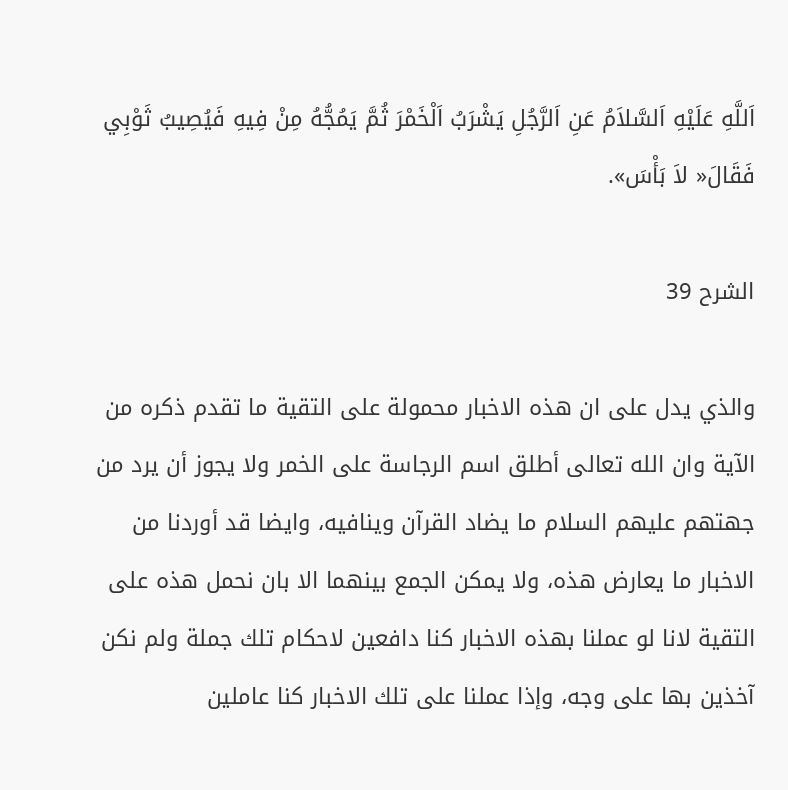اَللَّهِ عَلَيْهِ اَلسَّلاَمُ عَنِ اَلرَّجُلِ يَشْرَبُ اَلْخَمْرَ ثُمَّ يَمُجُّهُ مِنْ فِيهِ فَيُصِيبُ ثَوْبِي فَقَالَ« لاَ بَأْسَ».

الشرح 39

والذي يدل على ان هذه الاخبار محمولة على التقية ما تقدم ذكره من الآية وان الله تعالى أطلق اسم الرجاسة على الخمر ولا يجوز أن يرد من جهتهم عليهم السلام ما يضاد القرآن وينافيه، وايضا قد أوردنا من الاخبار ما يعارض هذه، ولا يمكن الجمع بينهما الا بان نحمل هذه على التقية لانا لو عملنا بهذه الاخبار كنا دافعين لاحكام تلك جملة ولم نكن آخذين بها على وجه، وإذا عملنا على تلك الاخبار كنا عاملين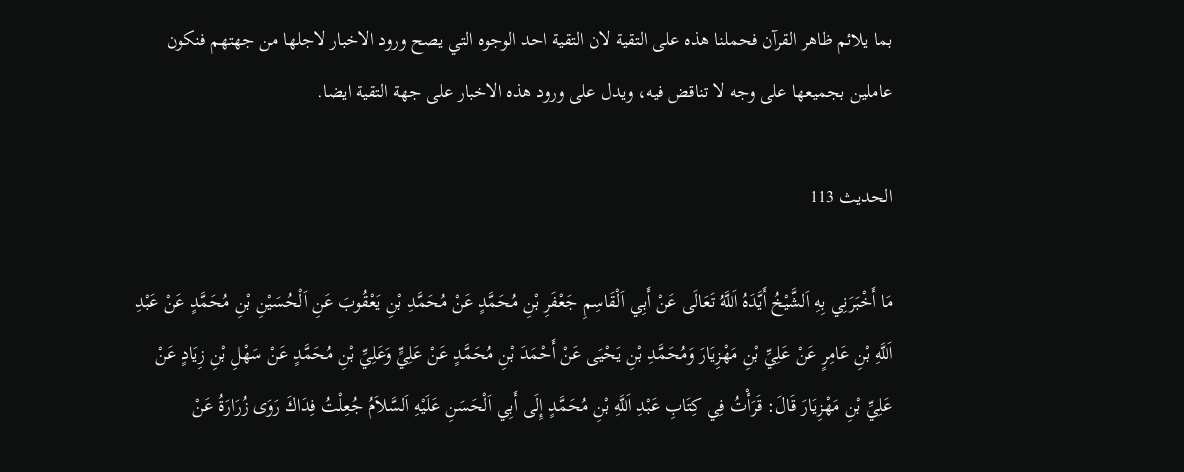بما يلائم ظاهر القرآن فحملنا هذه على التقية لان التقية احد الوجوه التي يصح ورود الاخبار لاجلها من جهتهم فنكون عاملين بجميعها على وجه لا تناقض فيه، ويدل على ورود هذه الاخبار على جهة التقية ايضا.

الحديث 113

مَا أَخْبَرَنِي بِهِ اَلشَّيْخُ أَيَّدَهُ اَللَّهُ تَعَالَى عَنْ أَبِي اَلْقَاسِمِ جَعْفَرِ بْنِ مُحَمَّدٍ عَنْ مُحَمَّدِ بْنِ يَعْقُوبَ عَنِ اَلْحُسَيْنِ بْنِ مُحَمَّدٍ عَنْ عَبْدِ اَللَّهِ بْنِ عَامِرٍ عَنْ عَلِيِّ بْنِ مَهْزِيَارَ وَمُحَمَّدِ بْنِ يَحْيَى عَنْ أَحْمَدَ بْنِ مُحَمَّدٍ عَنْ عَلِيٍّ وَعَلِيِّ بْنِ مُحَمَّدٍ عَنْ سَهْلِ بْنِ زِيَادٍ عَنْ عَلِيِّ بْنِ مَهْزِيَارَ قَالَ: قَرَأْتُ فِي كِتَابِ عَبْدِ اَللَّهِ بْنِ مُحَمَّدٍ إِلَى أَبِي اَلْحَسَنِ عَلَيْهِ اَلسَّلاَمُ جُعِلْتُ فِدَاكَ رَوَى زُرَارَةُ عَنْ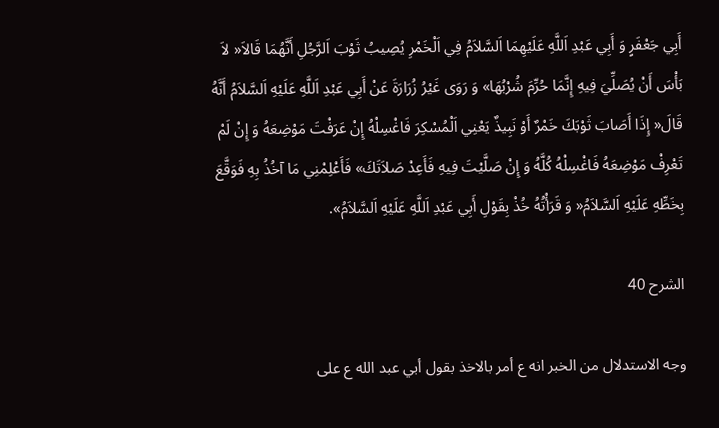أَبِي جَعْفَرٍ وَ أَبِي عَبْدِ اَللَّهِ عَلَيْهِمَا اَلسَّلاَمُ فِي اَلْخَمْرِ يُصِيبُ ثَوْبَ اَلرَّجُلِ أَنَّهُمَا قَالاَ« لاَ بَأْسَ أَنْ يُصَلِّيَ فِيهِ إِنَّمَا حُرِّمَ شُرْبُهَا» وَ رَوَى غَيْرُ زُرَارَةَ عَنْ أَبِي عَبْدِ اَللَّهِ عَلَيْهِ اَلسَّلاَمُ أَنَّهُ قَالَ« إِذَا أَصَابَ ثَوْبَكَ خَمْرٌ أَوْ نَبِيذٌ يَعْنِي اَلْمُسْكِرَ فَاغْسِلْهُ إِنْ عَرَفْتَ مَوْضِعَهُ وَ إِنْ لَمْ تَعْرِفْ مَوْضِعَهُ فَاغْسِلْهُ كُلَّهُ وَ إِنْ صَلَّيْتَ فِيهِ فَأَعِدْ صَلاَتَكَ» فَأَعْلِمْنِي مَا آخُذُ بِهِ فَوَقَّعَ بِخَطِّهِ عَلَيْهِ اَلسَّلاَمُ« وَ قَرَأْتُهُ خُذْ بِقَوْلِ أَبِي عَبْدِ اَللَّهِ عَلَيْهِ اَلسَّلاَمُ».

الشرح 40

وجه الاستدلال من الخبر انه ع أمر بالاخذ بقول أبي عبد الله ع على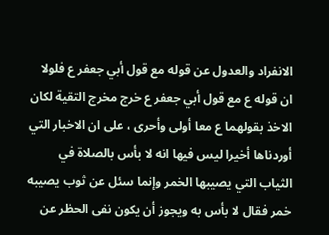الانفراد والعدول عن قوله مع قول أبي جعفر ع فلولا ان قوله ع مع قول أبي جعفر ع خرج مخرج التقية لكان الاخذ بقولهما ع معا أولى وأحرى ، على ان الاخبار التي أوردناها أخيرا ليس فيها انه لا بأس بالصلاة في الثياب التي يصيبها الخمر وإنما سئل عن ثوب يصيبه خمر فقال لا بأس به ويجوز أن يكون نفى الحظر عن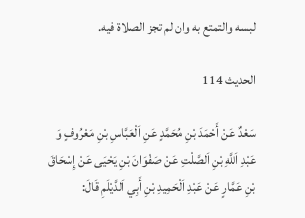لبسه والتمتع به وان لم تجز الصلاة فيه.

الحديث 114

سَعْدٌ عَنْ أَحْمَدَ بْنِ مُحَمَّدٍ عَنِ اَلْعَبَّاسِ بْنِ مَعْرُوفٍ وَ عَبْدِ اَللَّهِ بْنِ اَلصَّلْتِ عَنْ صَفْوَانَ بْنِ يَحْيَى عَنْ إِسْحَاقَ بْنِ عَمَّارٍ عَنْ عَبْدِ اَلْحَمِيدِ بْنِ أَبِي اَلدَّيْلَمِ قَالَ: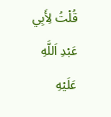قُلْتُ لِأَبِي عَبْدِ اَللَّهِ عَلَيْهِ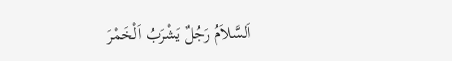اَلسَّلاَمُ رَجُلٌ يَشْرَبُ اَلْخَمْرَ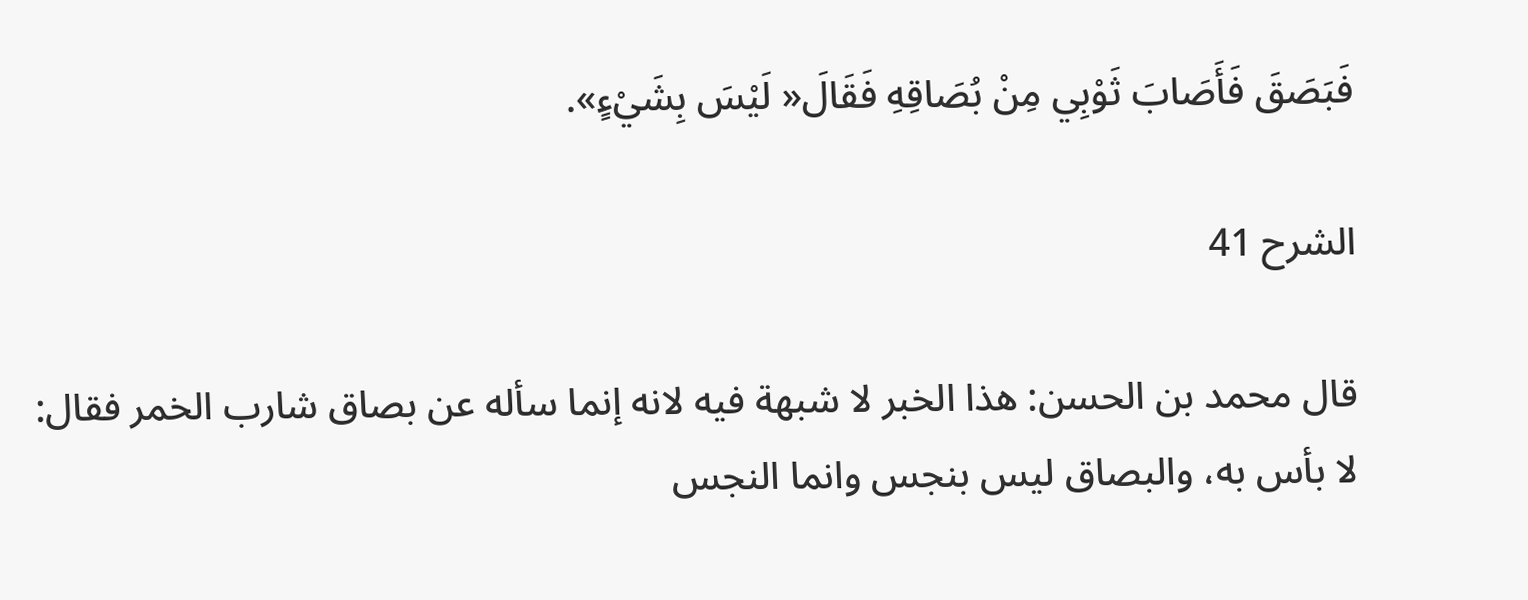فَبَصَقَ فَأَصَابَ ثَوْبِي مِنْ بُصَاقِهِ فَقَالَ« لَيْسَ بِشَيْءٍ».

الشرح 41

قال محمد بن الحسن: هذا الخبر لا شبهة فيه لانه إنما سأله عن بصاق شارب الخمر فقال: لا بأس به، والبصاق ليس بنجس وانما النجس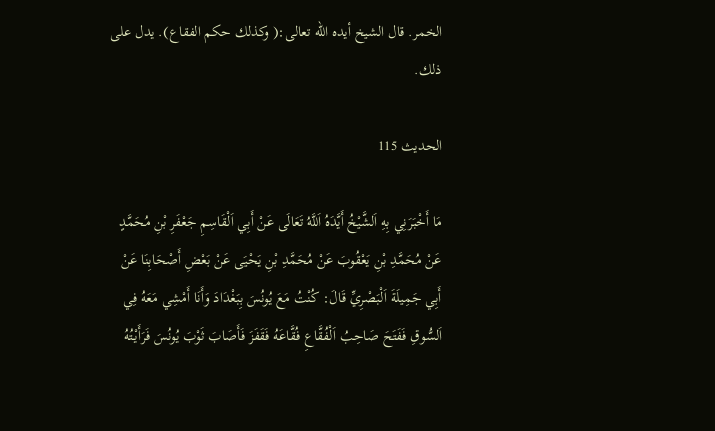الخمر. قال الشيخ أيده الله تعالى:( وكذلك حكم الفقاع). يدل على ذلك.

الحديث 115

مَا أَخْبَرَنِي بِهِ اَلشَّيْخُ أَيَّدَهُ اَللَّهُ تَعَالَى عَنْ أَبِي اَلْقَاسِمِ جَعْفَرِ بْنِ مُحَمَّدٍ عَنْ مُحَمَّدِ بْنِ يَعْقُوبَ عَنْ مُحَمَّدِ بْنِ يَحْيَى عَنْ بَعْضِ أَصْحَابِنَا عَنْ أَبِي جَمِيلَةَ اَلْبَصْرِيِّ قَالَ: كُنْتُ مَعَ يُونُسَ بِبَغْدَادَ وَأَنَا أَمْشِي مَعَهُ فِي اَلسُّوقِ فَفَتَحَ صَاحِبُ اَلْفُقَّاعِ فُقَّاعَهُ فَقَفَزَ فَأَصَابَ ثَوْبَ يُونُسَ فَرَأَيْتُهُ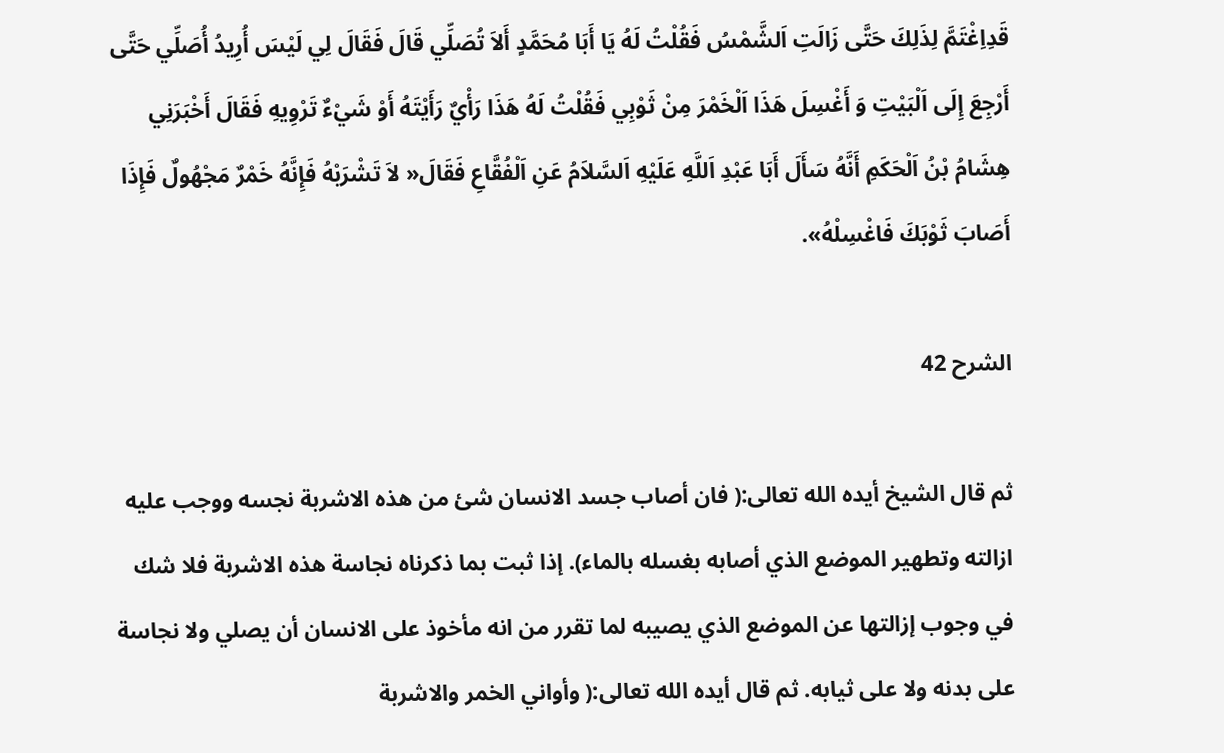قَدِاِغْتَمَّ لِذَلِكَ حَتَّى زَالَتِ اَلشَّمْسُ فَقُلْتُ لَهُ يَا أَبَا مُحَمَّدٍ أَلاَ تُصَلِّي قَالَ فَقَالَ لِي لَيْسَ أُرِيدُ أُصَلِّي حَتَّى أَرْجِعَ إِلَى اَلْبَيْتِ وَ أَغْسِلَ هَذَا اَلْخَمْرَ مِنْ ثَوْبِي فَقُلْتُ لَهُ هَذَا رَأْيٌ رَأَيْتَهُ أَوْ شَيْءٌ تَرْوِيهِ فَقَالَ أَخْبَرَنِي هِشَامُ بْنُ اَلْحَكَمِ أَنَّهُ سَأَلَ أَبَا عَبْدِ اَللَّهِ عَلَيْهِ اَلسَّلاَمُ عَنِ اَلْفُقَّاعِ فَقَالَ« لاَ تَشْرَبْهُ فَإِنَّهُ خَمْرٌ مَجْهُولٌ فَإِذَا أَصَابَ ثَوْبَكَ فَاغْسِلْهُ».

الشرح 42

ثم قال الشيخ أيده الله تعالى:( فان أصاب جسد الانسان شئ من هذه الاشربة نجسه ووجب عليه ازالته وتطهير الموضع الذي أصابه بغسله بالماء). إذا ثبت بما ذكرناه نجاسة هذه الاشربة فلا شك في وجوب إزالتها عن الموضع الذي يصيبه لما تقرر من انه مأخوذ على الانسان أن يصلي ولا نجاسة على بدنه ولا على ثيابه. ثم قال أيده الله تعالى:( وأواني الخمر والاشربة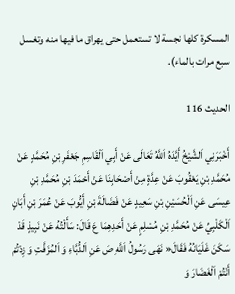المسكرة كلها نجسة لا تستعمل حتى يهراق ما فيها منه وتغسل سبع مرات بالماء).

الحديث 116

أَخْبَرَنِي اَلشَّيْخُ أَيَّدَهُ اَللَّهُ تَعَالَى عَنْ أَبِي اَلْقَاسِمِ جَعْفَرِ بْنِ مُحَمَّدٍ عَنْ مُحَمَّدِ بْنِ يَعْقُوبَ عَنْ عِدَّةٍ مِنْ أَصْحَابِنَا عَنْ أَحْمَدَ بْنِ مُحَمَّدِ بْنِ عِيسَى عَنِ اَلْحُسَيْنِ بْنِ سَعِيدٍ عَنْ فَضَالَةَ بْنِ أَيُّوبَ عَنْ عُمَرَ بْنِ أَبَانٍ اَلْكَلْبِيِّ عَنْ مُحَمَّدِ بْنِ مُسْلِمٍ عَنْ أَحَدِهِمَا عَ قَالَ: سَأَلْتُهُ عَنْ نَبِيذٍ قَدْ سَكَنَ غَلَيَانُهُ فَقَالَ« نَهَى رَسُولُ اَللَّهِ صَ عَنِ اَلدُّبَّاءِ وَ اَلمُزَفَّتِ وَ زِدْتُمْ أَنْتُمْ اَلْغَضَارَ وَ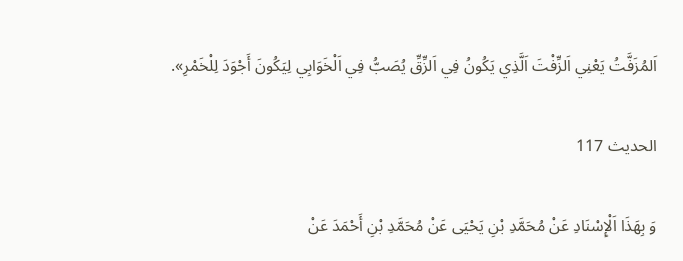اَلمُزَفَّتُ يَعْنِي اَلزِّفْتَ اَلَّذِي يَكُونُ فِي اَلزِّقِّ يُصَبُّ فِي اَلْخَوَابِي لِيَكُونَ أَجْوَدَ لِلْخَمْرِ».

الحديث 117

وَ بِهَذَا اَلْإِسْنَادِ عَنْ مُحَمَّدِ بْنِ يَحْيَى عَنْ مُحَمَّدِ بْنِ أَحْمَدَ عَنْ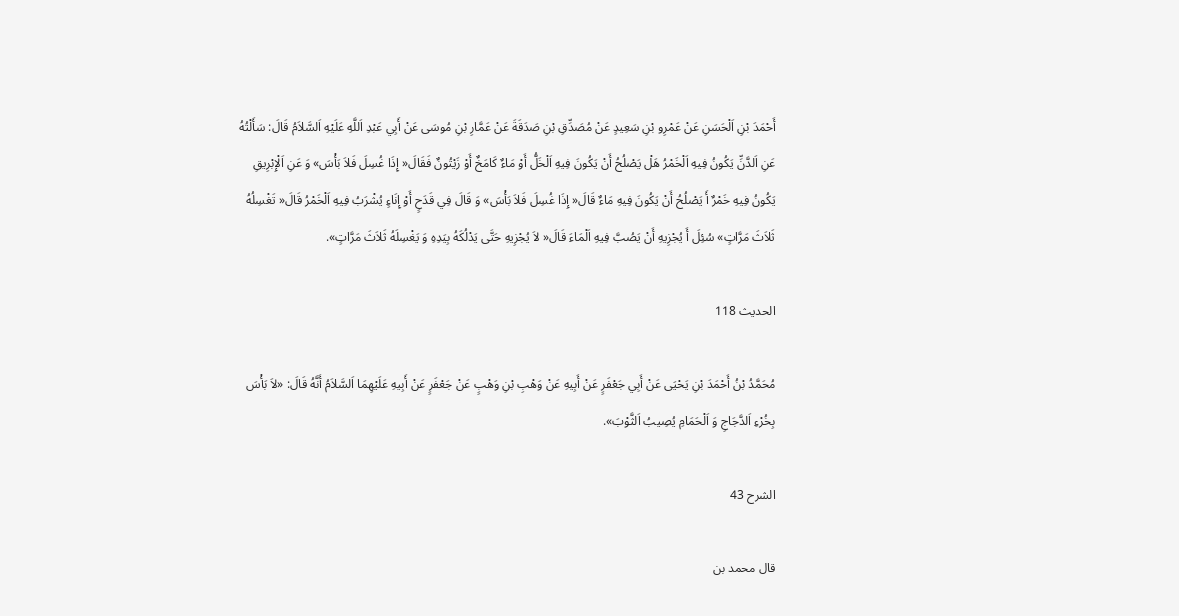أَحْمَدَ بْنِ اَلْحَسَنِ عَنْ عَمْرِو بْنِ سَعِيدٍ عَنْ مُصَدِّقِ بْنِ صَدَقَةَ عَنْ عَمَّارِ بْنِ مُوسَى عَنْ أَبِي عَبْدِ اَللَّهِ عَلَيْهِ اَلسَّلاَمُ قَالَ: سَأَلْتُهُ عَنِ اَلدَّنِّ يَكُونُ فِيهِ اَلْخَمْرُ هَلْ يَصْلُحُ أَنْ يَكُونَ فِيهِ اَلْخَلُّ أَوْ مَاءٌ كَامَخٌ أَوْ زَيْتُونٌ فَقَالَ« إِذَا غُسِلَ فَلاَ بَأْسَ» وَ عَنِ اَلْإِبْرِيقِ يَكُونُ فِيهِ خَمْرٌ أَ يَصْلُحُ أَنْ يَكُونَ فِيهِ مَاءٌ قَالَ« إِذَا غُسِلَ فَلاَ بَأْسَ» وَ قَالَ فِي قَدَحٍ أَوْ إِنَاءٍ يُشْرَبُ فِيهِ اَلْخَمْرُ قَالَ« تَغْسِلُهُ ثَلاَثَ مَرَّاتٍ» سُئِلَ أَ يُجْزِيهِ أَنْ يَصُبَّ فِيهِ اَلْمَاءَ قَالَ« لاَ يُجْزِيهِ حَتَّى يَدْلُكَهُ بِيَدِهِ وَ يَغْسِلَهُ ثَلاَثَ مَرَّاتٍ».

الحديث 118

مُحَمَّدُ بْنُ أَحْمَدَ بْنِ يَحْيَى عَنْ أَبِي جَعْفَرٍ عَنْ أَبِيهِ عَنْ وَهْبِ بْنِ وَهْبٍ عَنْ جَعْفَرٍ عَنْ أَبِيهِ عَلَيْهِمَا اَلسَّلاَمُ أَنَّهُ قَالَ: «لاَ بَأْسَ بِخُرْءِ اَلدَّجَاجِ وَ اَلْحَمَامِ يُصِيبُ اَلثَّوْبَ».

الشرح 43

قال محمد بن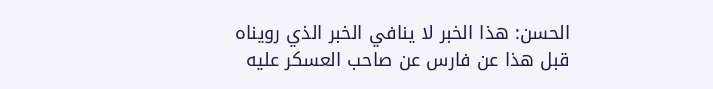الحسن: هذا الخبر لا ينافي الخبر الذي رويناه قبل هذا عن فارس عن صاحب العسكر عليه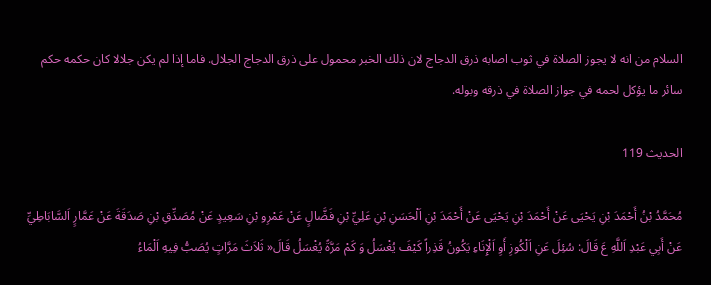السلام من انه لا يجوز الصلاة في ثوب اصابه ذرق الدجاج لان ذلك الخبر محمول على ذرق الدجاج الجلال. فاما إذا لم يكن جلالا كان حكمه حكم سائر ما يؤكل لحمه في جواز الصلاة في ذرقه وبوله.

الحديث 119

مُحَمَّدُ بْنُ أَحْمَدَ بْنِ يَحْيَى عَنْ أَحْمَدَ بْنِ يَحْيَى عَنْ أَحْمَدَ بْنِ اَلْحَسَنِ بْنِ عَلِيِّ بْنِ فَضَّالٍ عَنْ عَمْرِو بْنِ سَعِيدٍ عَنْ مُصَدِّقِ بْنِ صَدَقَةَ عَنْ عَمَّارٍ اَلسَّابَاطِيِّ عَنْ أَبِي عَبْدِ اَللَّهِ عَ قَالَ: سُئِلَ عَنِ اَلْكُوزِ أَوِ اَلْإِنَاءِ يَكُونُ قَذِراً كَيْفَ يُغْسَلُ وَ كَمْ مَرَّةً يُغْسَلُ قَالَ« ثَلاَثَ مَرَّاتٍ يُصَبُّ فِيهِ اَلْمَاءُ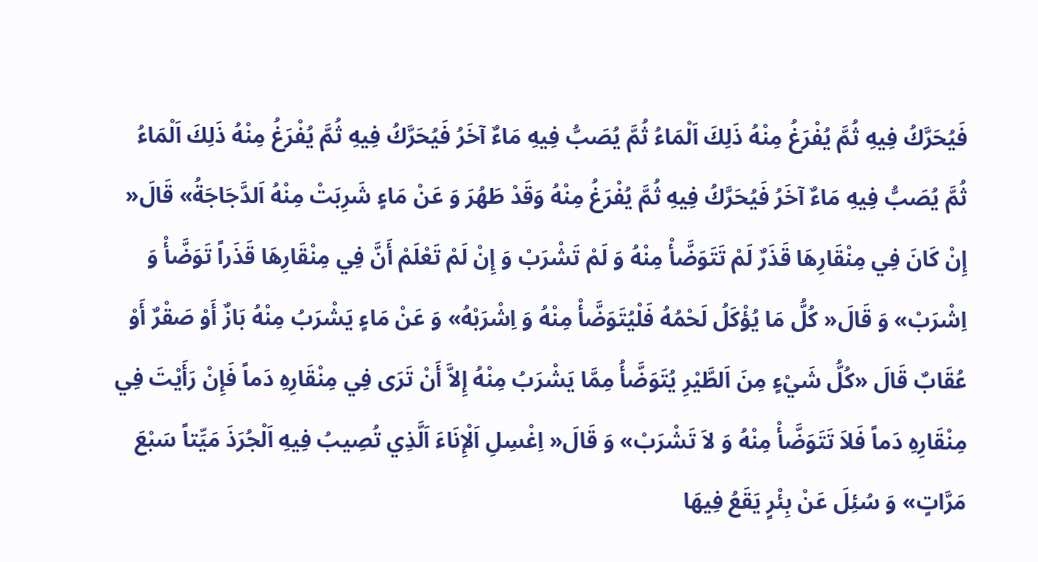فَيُحَرَّكُ فِيهِ ثُمَّ يُفْرَغُ مِنْهُ ذَلِكَ اَلْمَاءُ ثُمَّ يُصَبُّ فِيهِ مَاءٌ آخَرُ فَيُحَرَّكُ فِيهِ ثُمَّ يُفْرَغُ مِنْهُ ذَلِكَ اَلْمَاءُ ثُمَّ يُصَبُّ فِيهِ مَاءٌ آخَرُ فَيُحَرَّكُ فِيهِ ثُمَّ يُفْرَغُ مِنْهُ وَقَدْ طَهُرَ وَ عَنْ مَاءٍ شَرِبَتْ مِنْهُ اَلدَّجَاجَةُ» قَالَ« إِنْ كَانَ فِي مِنْقَارِهَا قَذَرٌ لَمْ تَتَوَضَّأْ مِنْهُ وَ لَمْ تَشْرَبْ وَ إِنْ لَمْ تَعْلَمْ أَنَّ فِي مِنْقَارِهَا قَذَراً تَوَضَّأْ وَ اِشْرَبْ» وَ قَالَ« كُلُّ مَا يُؤْكَلُ لَحْمُهُ فَلْيُتَوَضَّأْ مِنْهُ وَ اِشْرَبْهُ» وَ عَنْ مَاءٍ يَشْرَبُ مِنْهُ بَازٌ أَوْ صَقْرٌ أَوْ عُقَابٌ قَالَ «كُلُّ شَيْءٍ مِنَ اَلطَّيْرِ يُتَوَضَّأُ مِمَّا يَشْرَبُ مِنْهُ إِلاَّ أَنْ تَرَى فِي مِنْقَارِهِ دَماً فَإِنْ رَأَيْتَ فِي مِنْقَارِهِ دَماً فَلاَ تَتَوَضَّأْ مِنْهُ وَ لاَ تَشْرَبْ» وَ قَالَ« اِغْسِلِ اَلْإِنَاءَ اَلَّذِي تُصِيبُ فِيهِ اَلْجُرَذَ مَيِّتاً سَبْعَ مَرَّاتٍ» وَ سُئِلَ عَنْ بِئْرٍ يَقَعُ فِيهَا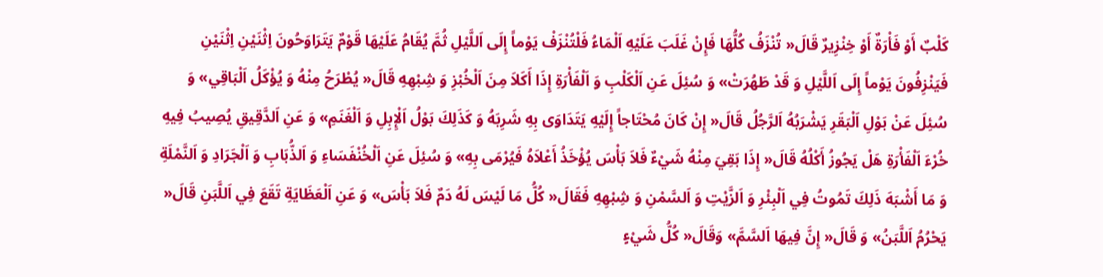كَلْبٌ أَوْ فَأْرَةٌ أَوْ خِنْزِيرٌ قَالَ« تُنْزَفُ كُلُّهَا فَإِنْ غَلَبَ عَلَيْهِ اَلْمَاءُ فَلْتُنْزَفْ يَوْماً إِلَى اَللَّيْلِ ثُمَّ يُقَامُ عَلَيْهَا قَوْمٌ يَتَرَاوَحُونَ اِثْنَيْنِ اِثْنَيْنِ فَيَنْزِفُونَ يَوْماً إِلَى اَللَّيْلِ وَ قَدْ طَهُرَتْ» وَ سُئِلَ عَنِ اَلْكَلْبِ وَ اَلْفَأْرَةِ إِذَا أَكَلاَ مِنَ اَلْخُبْزِ وَ شِبْهِهِ قَالَ« يُطْرَحُ مِنْهُ وَ يُؤْكَلُ اَلْبَاقِي» وَ سُئِلَ عَنْ بَوْلِ اَلْبَقَرِ يَشْرَبُهُ اَلرَّجُلُ قَالَ« إِنْ كَانَ مُحْتَاجاً إِلَيْهِ يَتَدَاوَى بِهِ شَرِبَهُ وَ كَذَلِكَ بَوْلُ اَلْإِبِلِ وَ اَلْغَنَمِ» وَ عَنِ اَلدَّقِيقِ يُصِيبُ فِيهِ خُرْءَ اَلْفَأْرَةِ هَلْ يَجُوزُ أَكْلُهُ قَالَ« إِذَا بَقِيَ مِنْهُ شَيْءٌ فَلاَ بَأْسَ يُؤْخَذُ أَعْلاَهُ فَيُرْمَى بِهِ» وَ سُئِلَ عَنِ اَلْخُنْفَسَاءِ وَ اَلذُّبَابِ وَ اَلْجَرَادِ وَ اَلنَّمْلَةِ وَ مَا أَشْبَهَ ذَلِكَ تَمُوتُ فِي اَلْبِئْرِ وَ اَلزَّيْتِ وَ اَلسَّمْنِ وَ شِبْهِهِ فَقَالَ« كُلُّ مَا لَيْسَ لَهُ دَمٌ فَلاَ بَأْسَ» وَ عَنِ اَلْعَظَايَةِ تَقَعَ فِي اَللَّبَنِ قَالَ« يَحْرُمُ اَللَّبَنُ» وَ قَالَ« إِنَّ فِيهَا اَلسَّمَّ» وَقَالَ« كُلُّ شَيْءٍ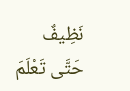نَظِيفٌ حَتَّى تَعْلَمَ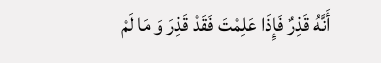أَنَّهُ قَذِرٌ فَإِذَا عَلِمْتَ فَقَدْ قَذِرَ وَ مَا لَمْ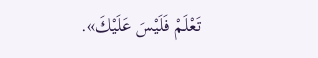تَعْلَمْ فَلَيْسَ عَلَيْكَ».